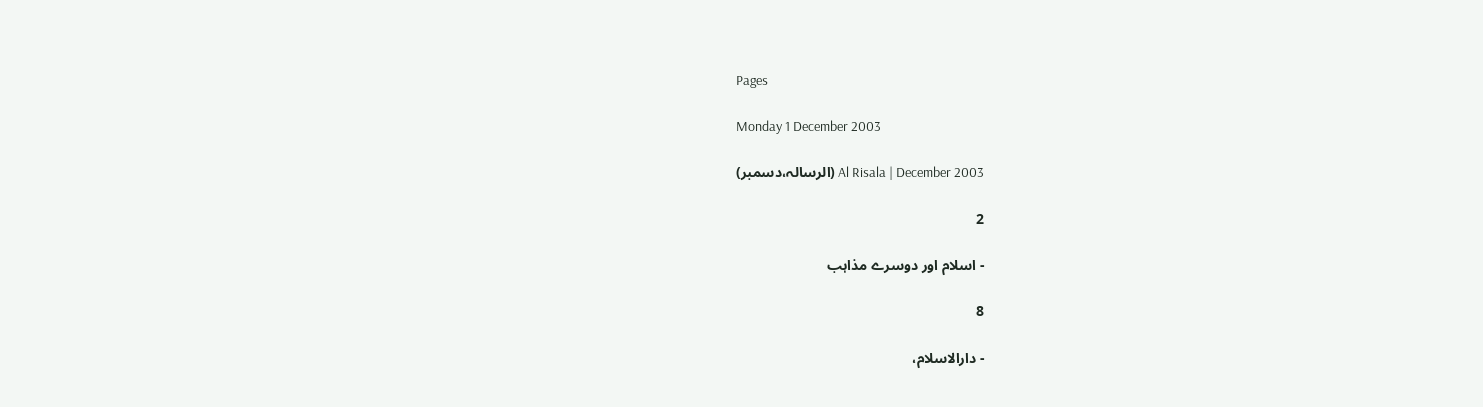Pages

Monday 1 December 2003

Al Risala | December 2003 (الرسالہ،دسمبر)

2

- اسلام اور دوسرے مذاہب

8

- دارالاسلام،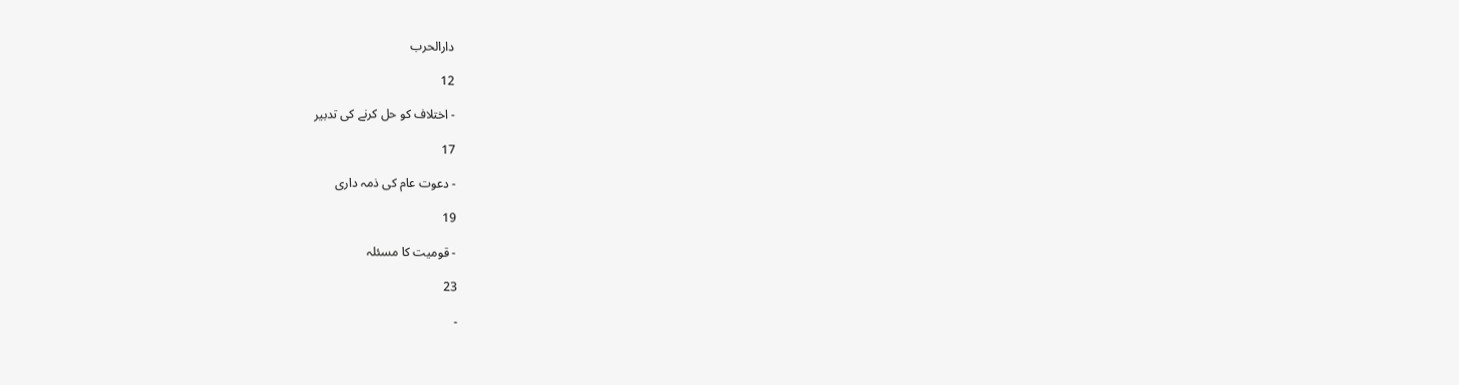دارالحرب

12

- اختلاف کو حل کرنے کی تدبیر

17

- دعوت عام کی ذمہ داری

19

- قومیت کا مسئلہ

23

-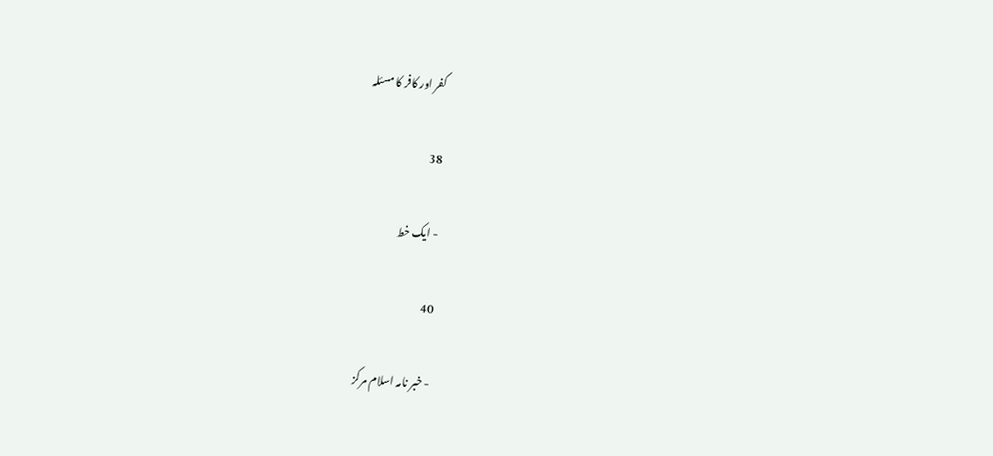کفر اور کافر کا مسئلہ

38

- ایک خط

40

- خبر نامہ اسلام مرکز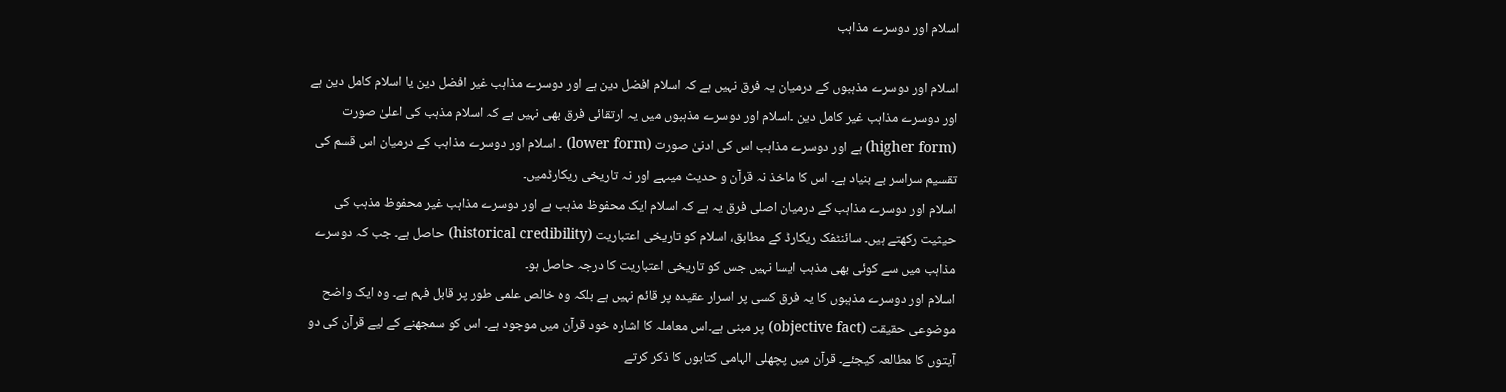اسلام اور دوسرے مذاہب

اسلام اور دوسرے مذہبوں کے درمیان یہ فرق نہیں ہے کہ اسلام افضل دین ہے اور دوسرے مذاہب غیر افضل دین یا اسلام کامل دین ہے اور دوسرے مذاہب غیر کامل دین ۔اسلام اور دوسرے مذہبوں میں یہ ارتقائی فرق بھی نہیں ہے کہ اسلام مذہب کی اعلیٰ صورت (higher form) ہے اور دوسرے مذاہب اس کی ادنیٰ صورت (lower form) ۔ اسلام اور دوسرے مذاہب کے درمیان اس قسم کی تقسیم سراسر بے بنیاد ہے۔ اس کا ماخذ نہ قرآن و حدیث میںہے اور نہ تاریخی ریکارڈمیں۔
اسلام اور دوسرے مذاہب کے درمیان اصلی فرق یہ ہے کہ اسلام ایک محفوظ مذہب ہے اور دوسرے مذاہب غیر محفوظ مذہب کی حیثیت رکھتے ہیں۔ سائنٹفک ریکارڈ کے مطابق، اسلام کو تاریخی اعتباریت (historical credibility) حاصل ہے۔ جب کہ دوسرے مذاہب میں سے کوئی بھی مذہب ایسا نہیں جس کو تاریخی اعتباریت کا درجہ حاصل ہو۔
اسلام اور دوسرے مذہبوں کا یہ فرق کسی پر اسرار عقیدہ پر قائم نہیں ہے بلکہ وہ خالص علمی طور پر قابل فہم ہے۔ وہ ایک واضح موضوعی حقیقت (objective fact) پر مبنی ہے۔اس معاملہ کا اشارہ خود قرآن میں موجود ہے۔ اس کو سمجھنے کے لیے قرآن کی دو آیتوں کا مطالعہ کیجئے۔ قرآن میں پچھلی الہامی کتابوں کا ذکر کرتے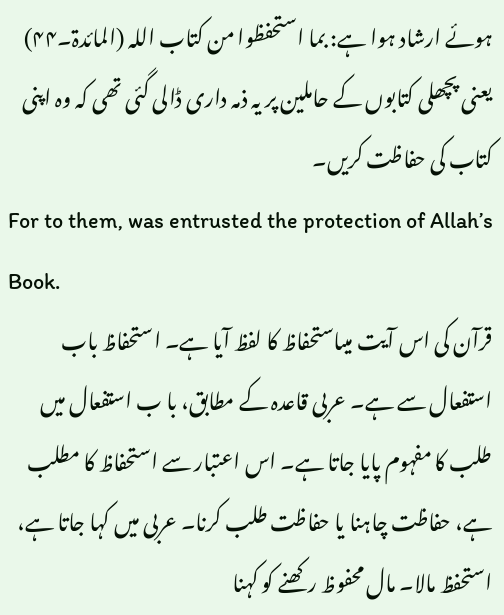ہوئے ارشاد ہوا ہے: بما استحفظوا من کتاب اللہ (المائدۃ۔۴۴) یعنی پچھلی کتابوں کے حاملین پر یہ ذمہ داری ڈالی گئی تھی کہ وہ اپنی کتاب کی حفاظت کریں۔
For to them, was entrusted the protection of Allah’s Book.
قرآن کی اس آیت میںاستحفاظ کا لفظ آیا ہے۔ استحفاظ باب استفعال سے ہے۔ عربی قاعدہ کے مطابق، با ب استفعال میں طلب کا مفہوم پایا جاتا ہے۔ اس اعتبار سے استحفاظ کا مطلب ہے، حفاظت چاہنا یا حفاظت طلب کرنا۔ عربی میں کہا جاتا ہے، استحفظ مالا۔ مال محفوظ رکھنے کو کہنا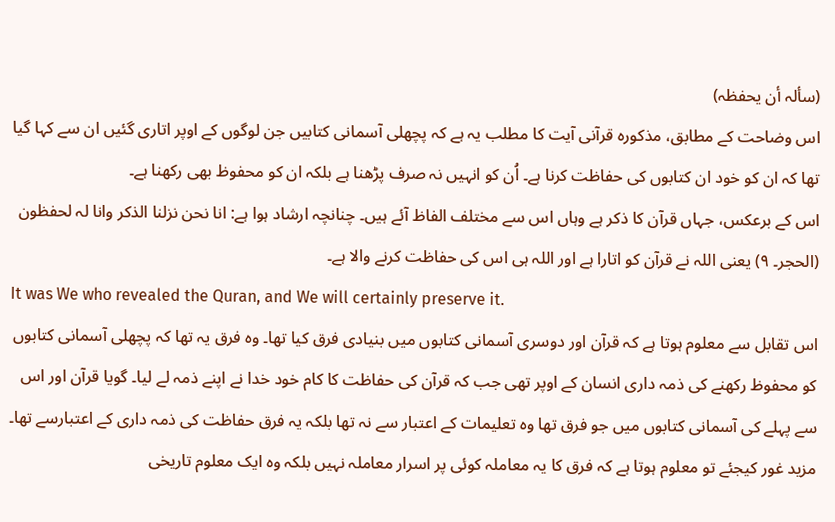(سألہ أن یحفظہ)
اس وضاحت کے مطابق، مذکورہ قرآنی آیت کا مطلب یہ ہے کہ پچھلی آسمانی کتابیں جن لوگوں کے اوپر اتاری گئیں ان سے کہا گیا تھا کہ ان کو خود ان کتابوں کی حفاظت کرنا ہے۔ اُن کو انہیں نہ صرف پڑھنا ہے بلکہ ان کو محفوظ بھی رکھنا ہے۔
اس کے برعکس، جہاں قرآن کا ذکر ہے وہاں اس سے مختلف الفاظ آئے ہیں۔ چنانچہ ارشاد ہوا ہے: انا نحن نزلنا الذکر وانا لہ لحفظون (الحجر۔ ۹) یعنی اللہ نے قرآن کو اتارا ہے اور اللہ ہی اس کی حفاظت کرنے والا ہے۔
It was We who revealed the Quran, and We will certainly preserve it.
اس تقابل سے معلوم ہوتا ہے کہ قرآن اور دوسری آسمانی کتابوں میں بنیادی فرق کیا تھا۔ وہ فرق یہ تھا کہ پچھلی آسمانی کتابوں کو محفوظ رکھنے کی ذمہ داری انسان کے اوپر تھی جب کہ قرآن کی حفاظت کا کام خود خدا نے اپنے ذمہ لے لیا۔ گویا قرآن اور اس سے پہلے کی آسمانی کتابوں میں جو فرق تھا وہ تعلیمات کے اعتبار سے نہ تھا بلکہ یہ فرق حفاظت کی ذمہ داری کے اعتبارسے تھا۔
مزید غور کیجئے تو معلوم ہوتا ہے کہ فرق کا یہ معاملہ کوئی پر اسرار معاملہ نہیں بلکہ وہ ایک معلوم تاریخی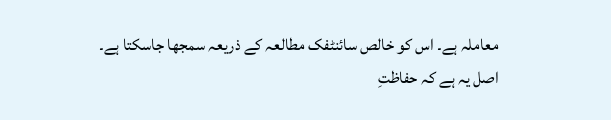معاملہ ہے۔ اس کو خالص سائنٹفک مطالعہ کے ذریعہ سمجھا جاسکتا ہے۔
اصل یہ ہے کہ حفاظتِ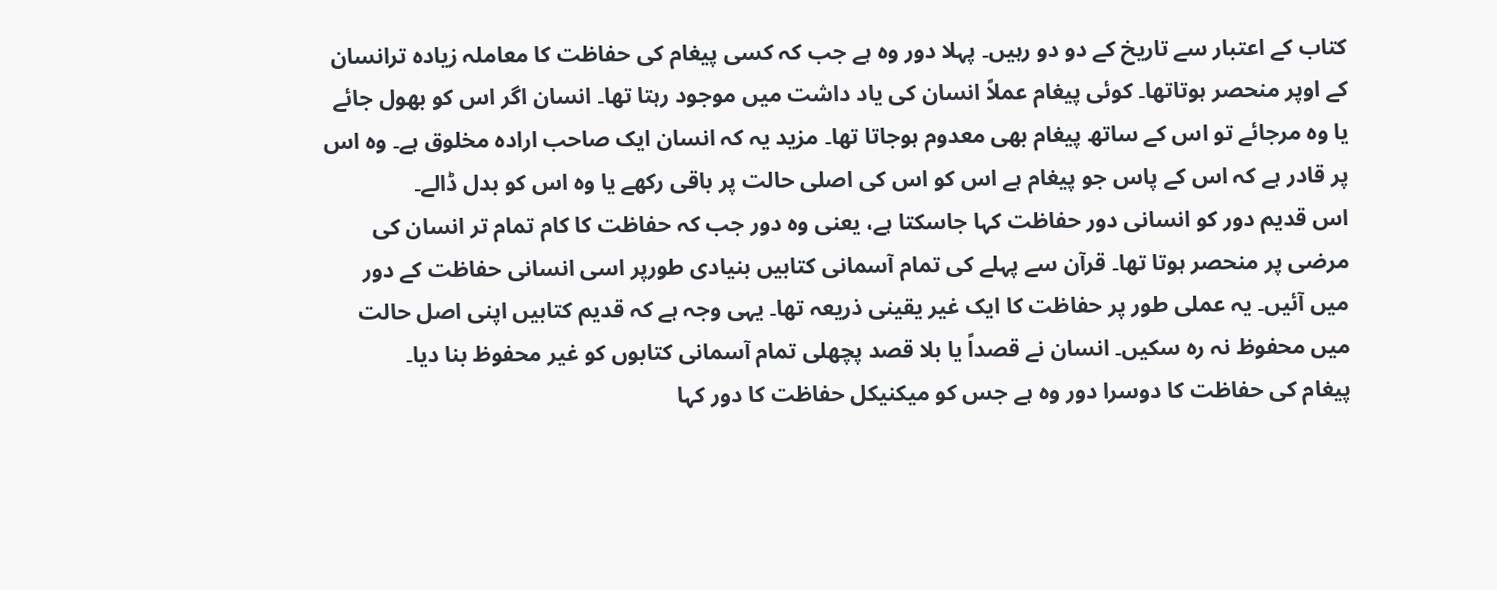کتاب کے اعتبار سے تاریخ کے دو دو رہیں۔ پہلا دور وہ ہے جب کہ کسی پیغام کی حفاظت کا معاملہ زیادہ ترانسان کے اوپر منحصر ہوتاتھا۔ کوئی پیغام عملاً انسان کی یاد داشت میں موجود رہتا تھا۔ انسان اگر اس کو بھول جائے یا وہ مرجائے تو اس کے ساتھ پیغام بھی معدوم ہوجاتا تھا۔ مزید یہ کہ انسان ایک صاحب ارادہ مخلوق ہے۔ وہ اس پر قادر ہے کہ اس کے پاس جو پیغام ہے اس کو اس کی اصلی حالت پر باقی رکھے یا وہ اس کو بدل ڈالے۔
اس قدیم دور کو انسانی دور حفاظت کہا جاسکتا ہے، یعنی وہ دور جب کہ حفاظت کا کام تمام تر انسان کی مرضی پر منحصر ہوتا تھا۔ قرآن سے پہلے کی تمام آسمانی کتابیں بنیادی طورپر اسی انسانی حفاظت کے دور میں آئیں۔ یہ عملی طور پر حفاظت کا ایک غیر یقینی ذریعہ تھا۔ یہی وجہ ہے کہ قدیم کتابیں اپنی اصل حالت میں محفوظ نہ رہ سکیں۔ انسان نے قصداً یا بلا قصد پچھلی تمام آسمانی کتابوں کو غیر محفوظ بنا دیا۔
پیغام کی حفاظت کا دوسرا دور وہ ہے جس کو میکنیکل حفاظت کا دور کہا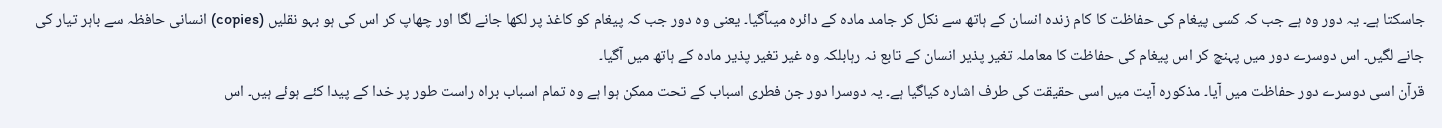جاسکتا ہے۔ یہ دور وہ ہے جب کہ کسی پیغام کی حفاظت کا کام زندہ انسان کے ہاتھ سے نکل کر جامد مادہ کے دائرہ میںآگیا۔ یعنی وہ دور جب کہ پیغام کو کاغذ پر لکھا جانے لگا اور چھاپ کر اس کی ہو بہو نقلیں (copies) انسانی حافظہ سے باہر تیار کی جانے لگیں۔ اس دوسرے دور میں پہنچ کر اس پیغام کی حفاظت کا معاملہ تغیر پذیر انسان کے تابع نہ رہابلکہ وہ غیر تغیر پذیر مادہ کے ہاتھ میں آگیا۔
قرآن اسی دوسرے دور حفاظت میں آیا۔ مذکورہ آیت میں اسی حقیقت کی طرف اشارہ کیاگیا ہے۔ یہ دوسرا دور جن فطری اسباب کے تحت ممکن ہوا ہے وہ تمام اسباب براہ راست طور پر خدا کے پیدا کئے ہوئے ہیں۔ اس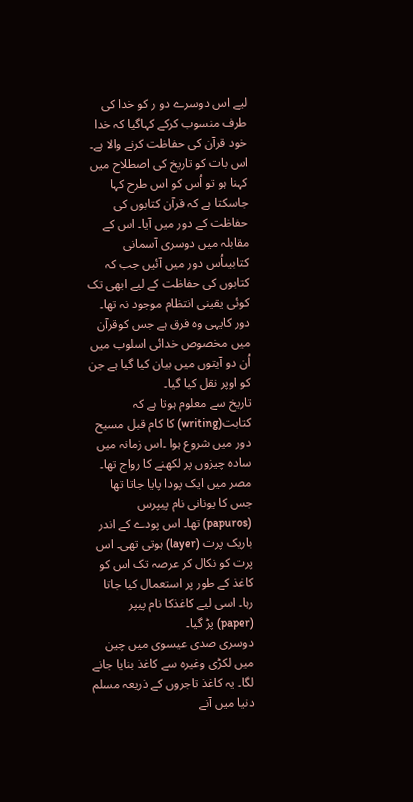لیے اس دوسرے دو ر کو خدا کی طرف منسوب کرکے کہاگیا کہ خدا خود قرآن کی حفاظت کرنے والا ہے۔
اس بات کو تاریخ کی اصطلاح میں کہنا ہو تو اُس کو اس طرح کہا جاسکتا ہے کہ قرآن کتابوں کی حفاظت کے دور میں آیا۔ اس کے مقابلہ میں دوسری آسمانی کتابیںاُس دور میں آئیں جب کہ کتابوں کی حفاظت کے لیے ابھی تک کوئی یقینی انتظام موجود نہ تھا۔ دور کایہی وہ فرق ہے جس کوقرآن میں مخصوص خدائی اسلوب میں اُن دو آیتوں میں بیان کیا گیا ہے جن کو اوپر نقل کیا گیا۔
تاریخ سے معلوم ہوتا ہے کہ کتابت(writing) کا کام قبل مسیح دور میں شروع ہوا ۔اس زمانہ میں سادہ چیزوں پر لکھنے کا رواج تھا۔ مصر میں ایک پودا پایا جاتا تھا جس کا یونانی نام پیپرس (papuros) تھا۔ اس پودے کے اندر باریک پرت (layer) ہوتی تھی۔ اس پرت کو نکال کر عرصہ تک اس کو کاغذ کے طور پر استعمال کیا جاتا رہا۔ اسی لیے کاغذکا نام پیپر (paper) پڑ گیا۔
دوسری صدی عیسوی میں چین میں لکڑی وغیرہ سے کاغذ بنایا جانے لگا۔ یہ کاغذ تاجروں کے ذریعہ مسلم دنیا میں آنے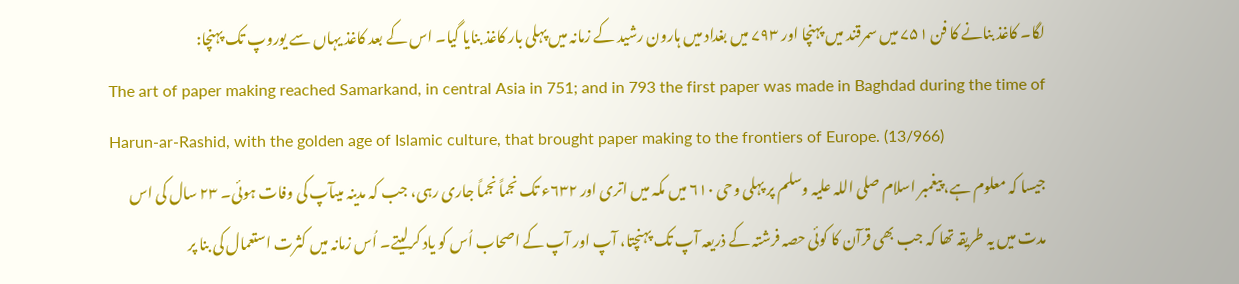لگا۔ کاغذ بنانے کا فن ۷۵۱ میں سمرقند میں پہنچا اور ۷۹۳ میں بغداد میں ہارون رشید کے زمانہ میں پہلی بار کاغذ بنایا گیا۔ اس کے بعد کاغذ یہاں سے یوروپ تک پہنچا:
The art of paper making reached Samarkand, in central Asia in 751; and in 793 the first paper was made in Baghdad during the time of Harun-ar-Rashid, with the golden age of Islamic culture, that brought paper making to the frontiers of Europe. (13/966)
جیسا کہ معلوم ہے، پیغمبر اسلام صلی اللہ علیہ وسلم پر پہلی وحی ۶۱۰ میں مکہ میں اتری اور ۶۳۲ء تک نجماً نجماً جاری رہی، جب کہ مدینہ میںآپ کی وفات ہوئی۔ ۲۳ سال کی اس مدت میں یہ طریقہ تھا کہ جب بھی قرآن کا کوئی حصہ فرشتہ کے ذریعہ آپ تک پہنچتا، آپ اور آپ کے اصحاب اُس کو یاد کرلیتے۔ اُس زمانہ میں کثرت استعمال کی بنا پر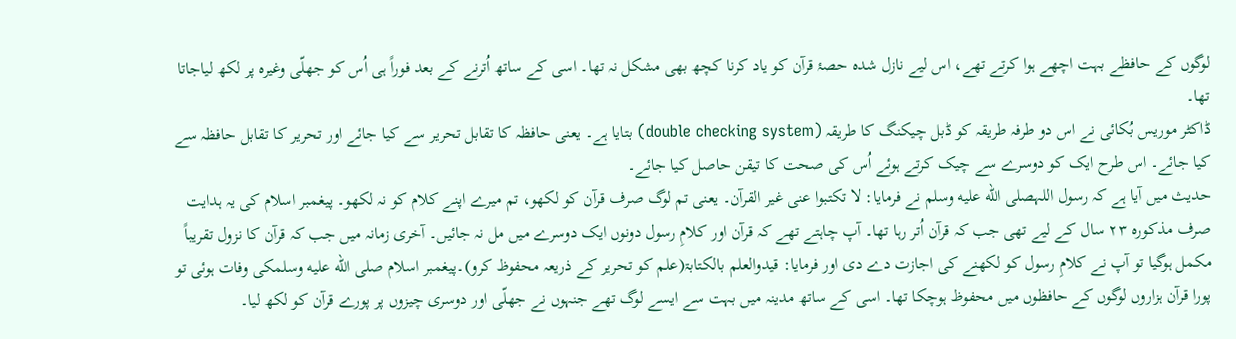لوگوں کے حافظے بہت اچھے ہوا کرتے تھے، اس لیے نازل شدہ حصۂ قرآن کو یاد کرنا کچھ بھی مشکل نہ تھا۔ اسی کے ساتھ اُترنے کے بعد فوراً ہی اُس کو جھلّی وغیرہ پر لکھ لیاجاتا تھا۔
ڈاکٹر موریس بُکائی نے اس دو طرفہ طریقہ کو ڈبل چیکنگ کا طریقہ (double checking system) بتایا ہے۔ یعنی حافظہ کا تقابل تحریر سے کیا جائے اور تحریر کا تقابل حافظہ سے کیا جائے۔ اس طرح ایک کو دوسرے سے چیک کرتے ہوئے اُس کی صحت کا تیقن حاصل کیا جائے۔
حدیث میں آیا ہے کہ رسول اللہصلى الله عليه وسلم نے فرمایا: لا تکتبوا عنی غیر القرآن۔ یعنی تم لوگ صرف قرآن کو لکھو، تم میرے اپنے کلام کو نہ لکھو۔ پیغمبر اسلام کی یہ ہدایت صرف مذکورہ ۲۳ سال کے لیے تھی جب کہ قرآن اُتر رہا تھا۔ آپ چاہتے تھے کہ قرآن اور کلامِ رسول دونوں ایک دوسرے میں مل نہ جائیں۔ آخری زمانہ میں جب کہ قرآن کا نزول تقریباً مکمل ہوگیا تو آپ نے کلامِ رسول کو لکھنے کی اجازت دے دی اور فرمایا: قیدوالعلم بالکتابۃ(علم کو تحریر کے ذریعہ محفوظ کرو)۔پیغمبر اسلام صلى الله عليه وسلمکی وفات ہوئی تو پورا قرآن ہزاروں لوگوں کے حافظوں میں محفوظ ہوچکا تھا۔ اسی کے ساتھ مدینہ میں بہت سے ایسے لوگ تھے جنہوں نے جھلّی اور دوسری چیزوں پر پورے قرآن کو لکھ لیا۔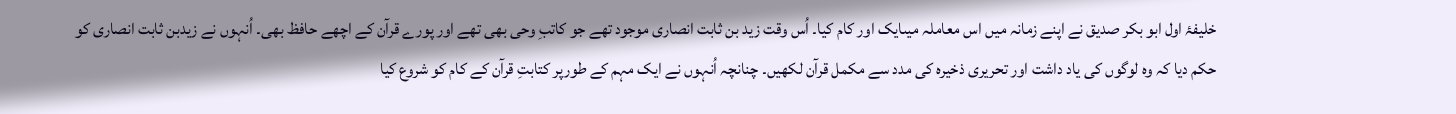خلیفۂ اول ابو بکر صدیق نے اپنے زمانہ میں اس معاملہ میںایک اور کام کیا۔ اُس وقت زید بن ثابت انصاری موجود تھے جو کاتبِ وحی بھی تھے اور پورے قرآن کے اچھے حافظ بھی۔ اُنہوں نے زیدبن ثابت انصاری کو حکم دیا کہ وہ لوگوں کی یاد داشت اور تحریری ذخیرہ کی مدد سے مکمل قرآن لکھیں۔ چنانچہ اُنہوں نے ایک مہم کے طورپر کتابتِ قرآن کے کام کو شروع کیا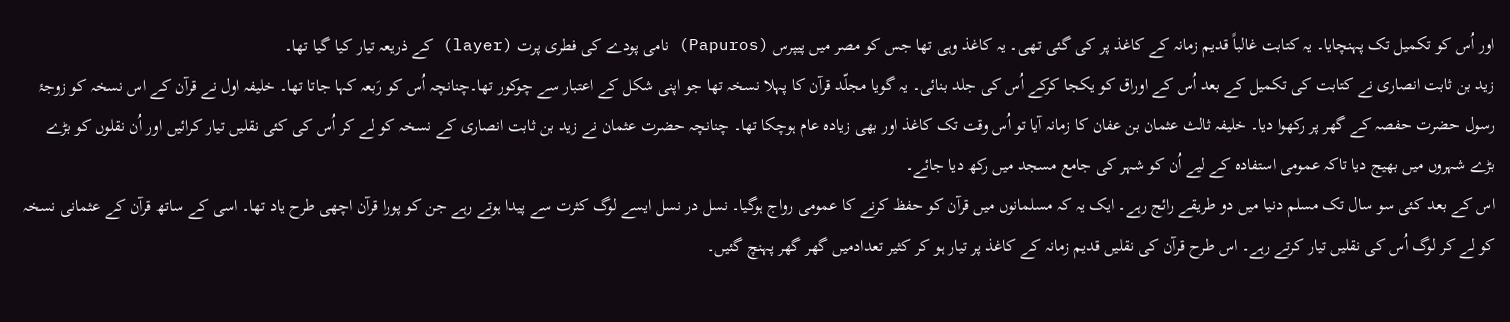اور اُس کو تکمیل تک پہنچایا۔ یہ کتابت غالباً قدیم زمانہ کے کاغذ پر کی گئی تـھی۔ یہ کاغذ وہی تھا جس کو مصر میں پیپرس (Papuros) نامی پودے کی فطری پرت (layer) کے ذریعہ تیار کیا گیا تھا۔
زید بن ثابت انصاری نے کتابت کی تکمیل کے بعد اُس کے اوراق کو یکجا کرکے اُس کی جلد بنائی۔ یہ گویا مجلّد قرآن کا پہلا نسخہ تھا جو اپنی شکل کے اعتبار سے چوکور تھا۔چنانچہ اُس کو رَبعہ کہا جاتا تھا۔ خلیفہ اول نے قرآن کے اس نسخہ کو زوجۂ رسول حضرت حفصہ کے گھر پر رکھوا دیا۔ خلیفہ ثالث عثمان بن عفان کا زمانہ آیا تو اُس وقت تک کاغذ اور بھی زیادہ عام ہوچکا تھا۔ چنانچہ حضرت عثمان نے زید بن ثابت انصاری کے نسخہ کو لے کر اُس کی کئی نقلیں تیار کرائیں اور اُن نقلوں کو بڑے بڑے شہروں میں بھیج دیا تاکہ عمومی استفادہ کے لیے اُن کو شہر کی جامع مسجد میں رکھ دیا جائے۔
اس کے بعد کئی سو سال تک مسلم دنیا میں دو طریقے رائج رہے۔ ایک یہ کہ مسلمانوں میں قرآن کو حفظ کرنے کا عمومی رواج ہوگیا۔ نسل در نسل ایسے لوگ کثرت سے پیدا ہوتے رہے جن کو پورا قرآن اچھی طرح یاد تھا۔ اسی کے ساتھ قرآن کے عثمانی نسخہ کو لے کر لوگ اُس کی نقلیں تیار کرتے رہے۔ اس طرح قرآن کی نقلیں قدیم زمانہ کے کاغذ پر تیار ہو کر کثیر تعدادمیں گھر گھر پہنچ گئیں۔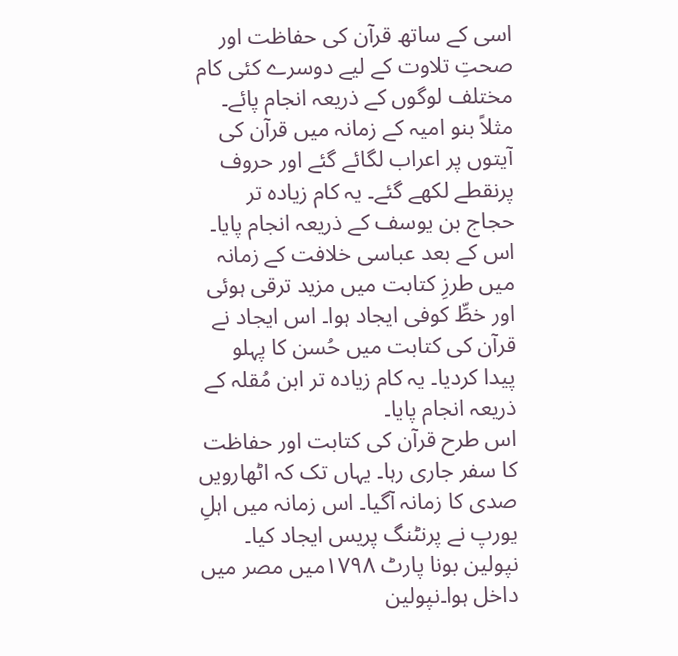اسی کے ساتھ قرآن کی حفاظت اور صحتِ تلاوت کے لیے دوسرے کئی کام مختلف لوگوں کے ذریعہ انجام پائے۔ مثلاً بنو امیہ کے زمانہ میں قرآن کی آیتوں پر اعراب لگائے گئے اور حروف پرنقطے لکھے گئے۔ یہ کام زیادہ تر حجاج بن یوسف کے ذریعہ انجام پایا۔ اس کے بعد عباسی خلافت کے زمانہ میں طرزِ کتابت میں مزید ترقی ہوئی اور خطِّ کوفی ایجاد ہوا۔ اس ایجاد نے قرآن کی کتابت میں حُسن کا پہلو پیدا کردیا۔ یہ کام زیادہ تر ابن مُقلہ کے ذریعہ انجام پایا۔
اس طرح قرآن کی کتابت اور حفاظت کا سفر جاری رہا۔ یہاں تک کہ اٹھارویں صدی کا زمانہ آگیا۔ اس زمانہ میں اہلِ یورپ نے پرنٹنگ پریس ایجاد کیا۔ نپولین بونا پارٹ ۱۷۹۸میں مصر میں داخل ہوا۔نپولین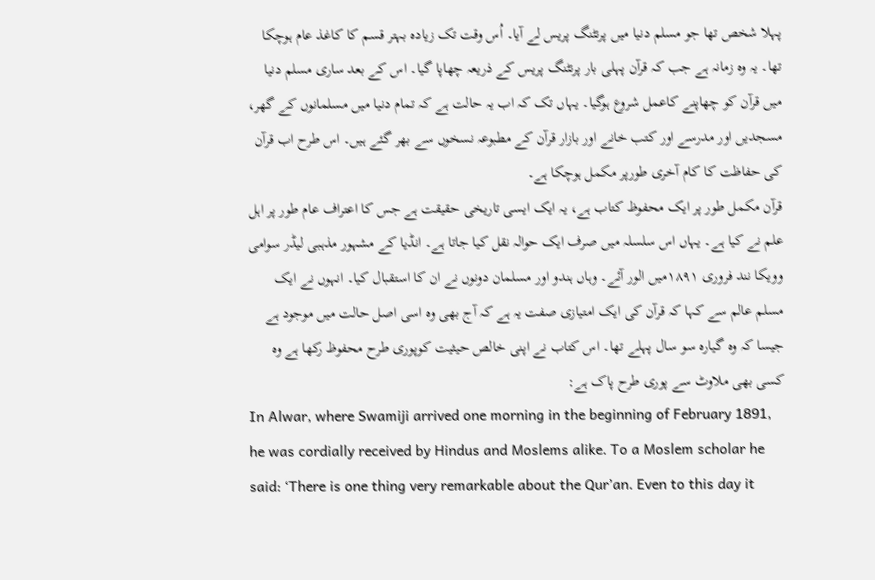پہلا شخص تھا جو مسلم دنیا میں پرنٹنگ پریس لے آیا۔ اُس وقت تک زیادہ بہتر قسم کا کاغذ عام ہوچکا تھا۔ یہ وہ زمانہ ہے جب کہ قرآن پہلی بار پرنٹنگ پریس کے ذریعہ چھاپا گیا۔ اس کے بعد ساری مسلم دنیا میں قرآن کو چھاپنے کاعمل شروع ہوگیا۔ یہاں تک کہ اب یہ حالت ہے کہ تمام دنیا میں مسلمانوں کے گھر، مسجدیں اور مدرسے اور کتب خانے اور بازار قرآن کے مطبوعہ نسخوں سے بھر گئے ہیں۔ اس طرح اب قرآن کی حفاظت کا کام آخری طورپر مکمل ہوچکا ہے۔
قرآن مکمل طور پر ایک محفوظ کتاب ہے، یہ ایک ایسی تاریخی حقیقت ہے جس کا اعتراف عام طور پر اہل علم نے کیا ہے۔ یہاں اس سلسلہ میں صرف ایک حوالہ نقل کیا جاتا ہے۔ انڈیا کے مشہور مذہبی لیڈر سوامی وویکا نند فروری ۱۸۹۱میں الور آئے۔ وہاں ہندو اور مسلمان دونوں نے ان کا استقبال کیا۔ انہوں نے ایک مسلم عالم سے کہا کہ قرآن کی ایک امتیازی صفت یہ ہے کہ آج بھی وہ اسی اصل حالت میں موجود ہے جیسا کہ وہ گیارہ سو سال پہلے تھا۔ اس کتاب نے اپنی خالص حیثیت کوپوری طرح محفوظ رکھا ہے وہ کسی بھی ملاوٹ سے پوری طرح پاک ہے:
In Alwar, where Swamiji arrived one morning in the beginning of February 1891, he was cordially received by Hindus and Moslems alike. To a Moslem scholar he said: ‘There is one thing very remarkable about the Qur’an. Even to this day it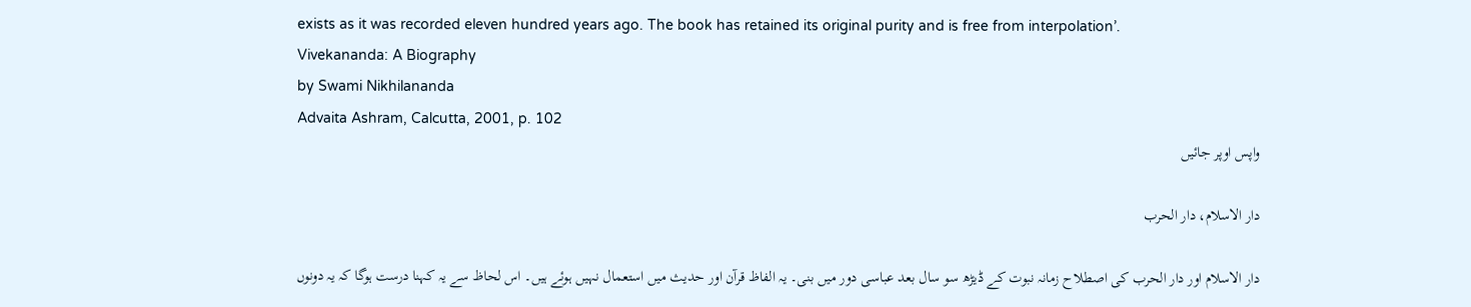exists as it was recorded eleven hundred years ago. The book has retained its original purity and is free from interpolation’.
Vivekananda: A Biography
by Swami Nikhilananda
Advaita Ashram, Calcutta, 2001, p. 102
واپس اوپر جائیں

دار الاسلام، دار الحرب

دار الاسلام اور دار الحرب کی اصطلاح زمانہ نبوت کے ڈیڑھ سو سال بعد عباسی دور میں بنی۔ یہ الفاظ قرآن اور حدیث میں استعمال نہیں ہوئے ہیں۔ اس لحاظ سے یہ کہنا درست ہوگا کہ یہ دونوں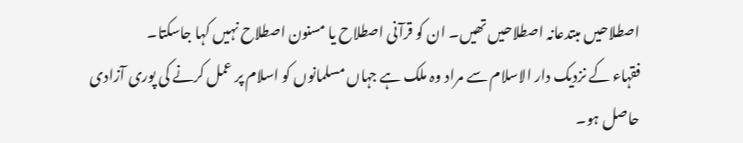اصطلاحیں مبتدعانہ اصطلاحیں تھیں۔ ان کو قرآنی اصطلاح یا مسنون اصطلاح نہیں کہا جاسکتا۔
فقہاء کے نزدیک دار الاسلام سے مراد وہ ملک ہے جہاں مسلمانوں کو اسلام پر عمل کرنے کی پوری آزادی حاصل ہو۔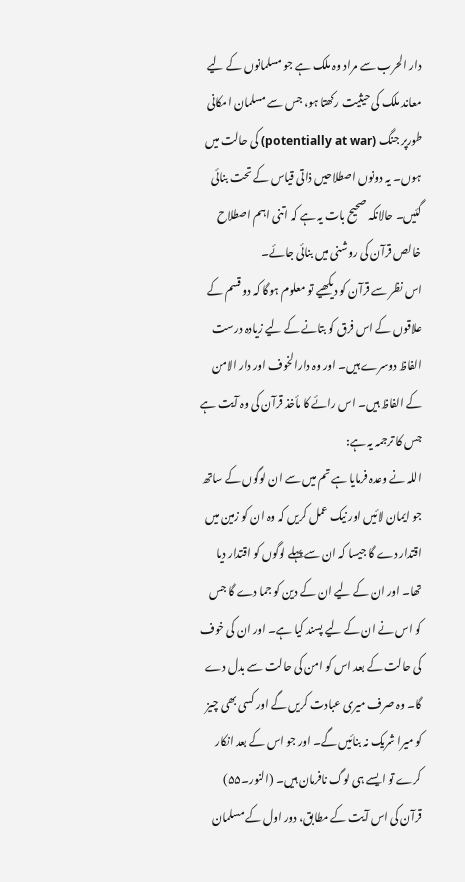دار الحرب سے مراد وہ ملک ہے جو مسلمانوں کے لیے معاند ملک کی حیثیت رکھتا ہو، جس سے مسلمان امکانی طورپر جنگ (potentially at war) کی حالت میں ہوں۔ یہ دونوں اصطلاحیں ذاتی قیاس کے تحت بنائی گئیں۔ حالانکہ صحیح بات یہ ہے کہ اتنی اہم اصطلاح خالص قرآن کی روشنی میں بنائی جائے۔
اس نظر سے قرآن کو دیکھیے تو معلوم ہوگا کہ دو قسم کے علاقوں کے اس فرق کو بتانے کے لیے زیادہ درست الفاظ دوسرے ہیں۔ اور وہ دارالخوف اور دار الامن کے الفاظ ہیں۔ اس رائے کا مأخذ قرآن کی وہ آیت ہے جس کا ترجمہ یہ ہے:
اللہ نے وعدہ فرمایا ہے تم میں سے ان لوگوں کے ساتھ جو ایمان لائیں اور نیک عمل کریں کہ وہ ان کو زمین میں اقتدار دے گا جیسا کہ ان سے پہلے لوگوں کو اقتدار دیا تھا۔ اور ان کے لیے ان کے دین کو جما دے گا جس کو اس نے ان کے لیے پسند کیا ہے۔ اور ان کی خوف کی حالت کے بعد اس کو امن کی حالت سے بدل دے گا۔ وہ صرف میری عبادت کریں گے اور کسی بھی چیز کو میرا شریک نہ بنائیں گے۔ اور جو اس کے بعد انکار کرے تو ایسے ہی لوگ نافرمان ہیں۔ (النور۔۵۵)
قرآن کی اس آیت کے مطابق، دور اول کے مسلمان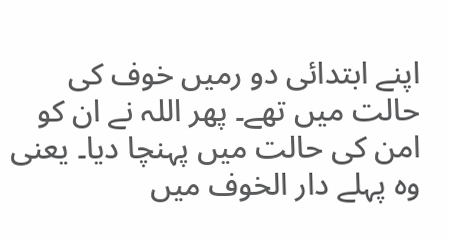اپنے ابتدائی دو رمیں خوف کی حالت میں تھے۔ پھر اللہ نے ان کو امن کی حالت میں پہنچا دیا۔ یعنی وہ پہلے دار الخوف میں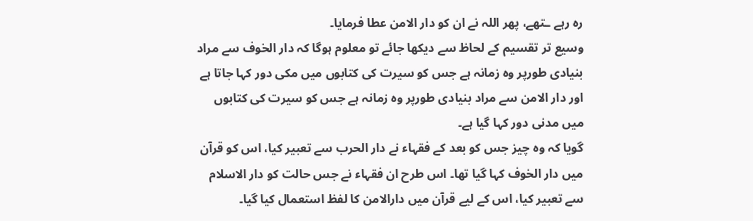رہ رہے ـتھے، پھر اللہ نے ان کو دار الامن عطا فرمایا۔
وسیع تر تقسیم کے لحاظ سے دیکھا جائے تو معلوم ہوگا کہ دار الخوف سے مراد بنیادی طورپر وہ زمانہ ہے جس کو سیرت کی کتابوں میں مکی دور کہا جاتا ہے اور دار الامن سے مراد بنیادی طورپر وہ زمانہ ہے جس کو سیرت کی کتابوں میں مدنی دور کہا گیا ہے۔
گویا کہ وہ چیز جس کو بعد کے فقہاء نے دار الحرب سے تعبیر کیا، اس کو قرآن میں دار الخوف کہا گیا تھا۔ اس طرح ان فقہاء نے جس حالت کو دار الاسلام سے تعبیر کیا، اس کے لیے قرآن میں دارالامن کا لفظ استعمال کیا گیا۔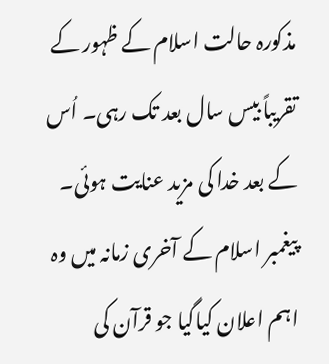مذکورہ حالت اسلام کے ظہور کے تقریباً بیس سال بعد تک رہی۔ اُس کے بعد خدا کی مزید عنایت ہوئی۔ پیغمبر اسلام کے آخری زمانہ میں وہ اہم اعلان کیاگیا جو قرآن کی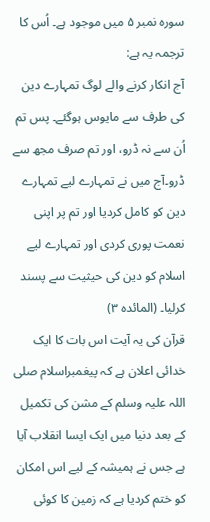سورہ نمبر ۵ میں موجود ہے۔ اُس کا ترجمہ یہ ہے:
آج انکار کرنے والے لوگ تمہارے دین کی طرف سے مایوس ہوگئے۔ پس تم اُن سے نہ ڈرو، اور تم صرف مجھ سے ڈرو۔آج میں نے تمہارے لیے تمہارے دین کو کامل کردیا اور تم پر اپنی نعمت پوری کردی اور تمہارے لیے اسلام کو دین کی حیثیت سے پسند کرلیا۔ (المائدہ ۳)
قرآن کی یہ آیت اس بات کا ایک خدائی اعلان ہے کہ پیغمبراسلام صلی اللہ علیہ وسلم کے مشن کی تکمیل کے بعد دنیا میں ایک ایسا انقلاب آیا ہے جس نے ہمیشہ کے لیے اس امکان کو ختم کردیا ہے کہ زمین کا کوئی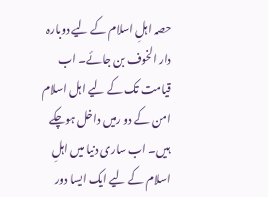حصہ اہلِ اسلام کے لیے دوبارہ دار الخوف بن جائے۔ اب قیامت تک کے لیے اہل اسلام امن کے دو رمیں داخل ہوچکے ہیں۔ اب ساری دنیا میں اہلِ اسلام کے لیے ایک ایسا دور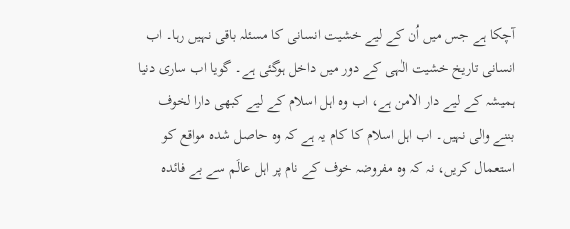آچکا ہے جس میں اُن کے لیے خشیت انسانی کا مسئلہ باقی نہیں رہا۔ اب انسانی تاریخ خشیت الٰہی کے دور میں داخل ہوگئی ہے۔ گویا اب ساری دنیا ہمیشہ کے لیے دار الامن ہے، اب وہ اہل اسلام کے لیے کبھی دارا لخوف بننے والی نہیں۔ اب اہل اسلام کا کام یہ ہے کہ وہ حاصل شدہ مواقع کو استعمال کریں، نہ کہ وہ مفروضہ خوف کے نام پر اہل عالَم سے بے فائدہ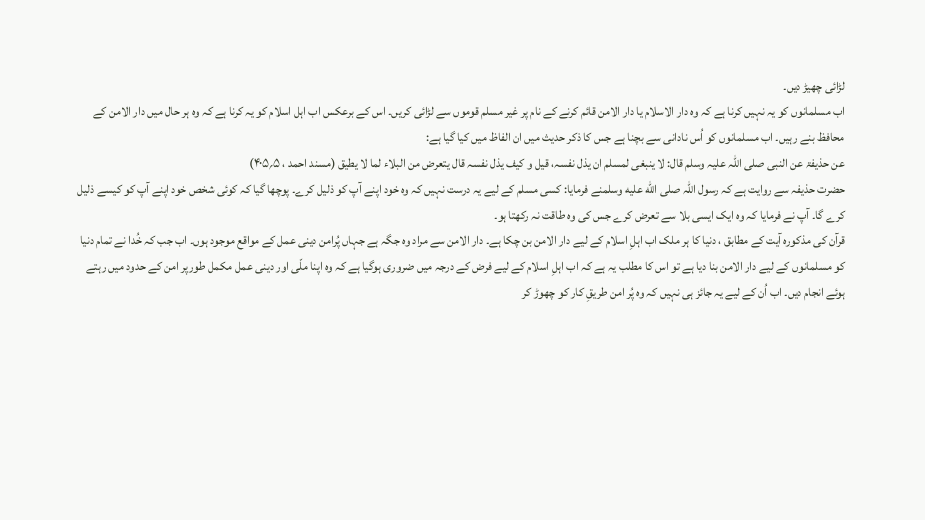لڑائی چھیڑ دیں۔
اب مسلمانوں کو یہ نہیں کرنا ہے کہ وہ دار الاسلام یا دار الامن قائم کرنے کے نام پر غیر مسلم قوموں سے لڑائی کریں۔ اس کے برعکس اب اہل اسلام کو یہ کرنا ہے کہ وہ ہر حال میں دار الامن کے محافظ بنے رہیں۔ اب مسلمانوں کو اُس نادانی سے بچنا ہے جس کا ذکر حدیث میں ان الفاظ میں کیا گیا ہے:
عن حذیفۃ عن النبی صلی اللہ علیہ وسلم قال: لا ینبغی لمسلم ان یذل نفسہ، قیل و کیف یذل نفسہ قال یتعرض من البلاء لما لا یطیق (مسند احمد ، ۵؍۴۰۵)
حضرت حذیفہ سے روایت ہے کہ رسول اللہ صلى الله عليه وسلمنے فرمایا: کسی مسلم کے لیے یہ درست نہیں کہ وہ خود اپنے آپ کو ذلیل کرے۔ پوچھا گیا کہ کوئی شخص خود اپنے آپ کو کیسے ذلیل کرے گا۔ آپ نے فرمایا کہ وہ ایک ایسی بلا سے تعرض کرے جس کی وہ طاقت نہ رکھتا ہو۔
قرآن کی مذکورہ آیت کے مطابق ، دنیا کا ہر ملک اب اہلِ اسلام کے لیے دار الامن بن چکا ہے۔ دار الامن سے مراد وہ جگہ ہے جہاں پُرامن دینی عمل کے مواقع موجود ہوں۔ اب جب کہ خُدا نے تمام دنیا کو مسلمانوں کے لیے دار الامن بنا دیا ہے تو اس کا مطلب یہ ہے کہ اب اہلِ اسلام کے لیے فرض کے درجہ میں ضروری ہوگیا ہے کہ وہ اپنا ملّی اور دینی عمل مکمل طورپر امن کے حدود میں رہتے ہوئے انجام دیں۔ اب اُن کے لیے یہ جائز ہی نہیں کہ وہ پُر امن طریقِ کار کو چھوڑ کر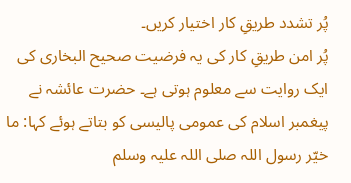پُر تشدد طریقِ کار اختیار کریں۔
پُر امن طریقِ کار کی یہ فرضیت صحیح البخاری کی ایک روایت سے معلوم ہوتی ہے۔ حضرت عائشہ نے پیغمبر اسلام کی عمومی پالیسی کو بتاتے ہوئے کہا: ما خیّر رسول اللہ صلی اللہ علیہ وسلم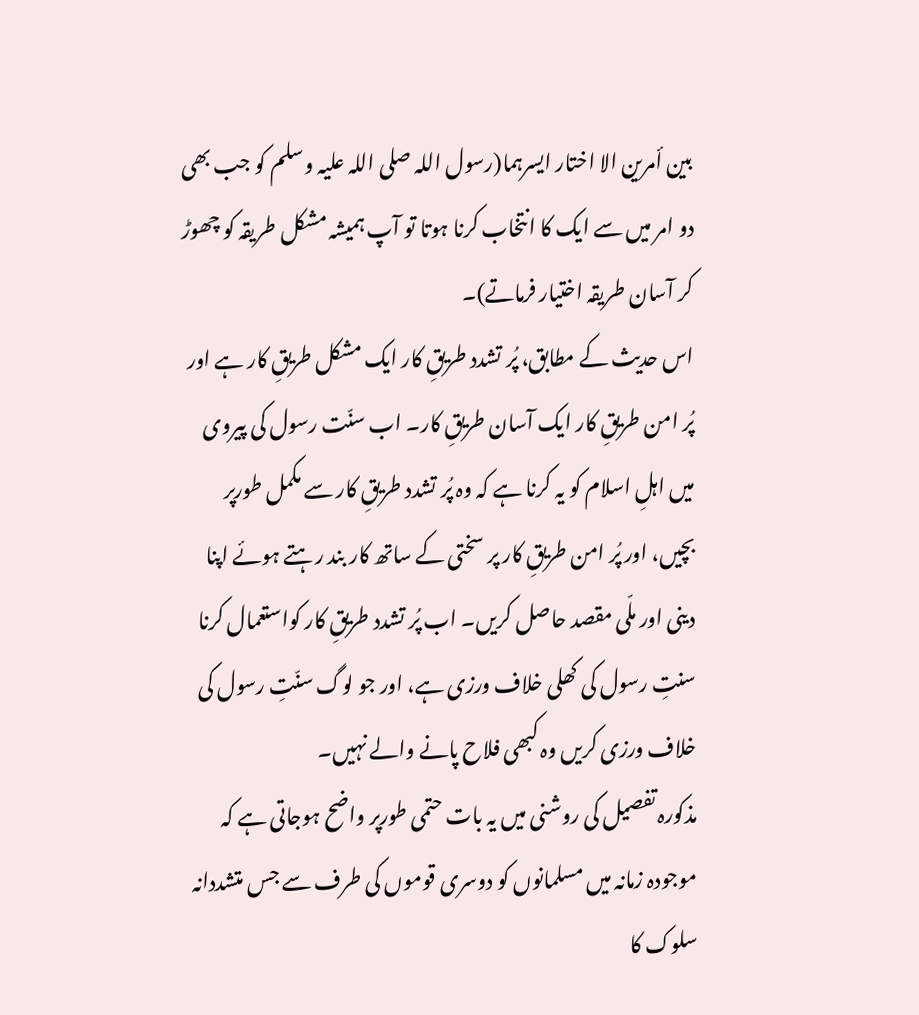بین أمرین الا اختار ایسرہما(رسول اللہ صلی اللہ علیہ وسلم کو جب بھی دو امر میں سے ایک کا انتخاب کرنا ہوتا تو آپ ہمیشہ مشکل طریقہ کو چھوڑ کر آسان طریقہ اختیار فرماتے)۔
اس حدیث کے مطابق، پُر تشدد طریقِ کار ایک مشکل طریقِ کار ہے اور پُر امن طریقِ کار ایک آسان طریقِ کار۔ اب سنّت رسول کی پیروی میں اہلِ اسلام کو یہ کرنا ہے کہ وہ پُر تشدد طریقِ کار سے مکمل طورپر بچیں، اور پُر امن طریقِ کار پر سختی کے ساتھ کار بند رہتے ہوئے اپنا دینی اور ملّی مقصد حاصل کریں۔ اب پُر تشدد طریقِ کار کواستعمال کرنا سنتِ رسول کی کھلی خلاف ورزی ہے، اور جو لوگ سنّتِ رسول کی خلاف ورزی کریں وہ کبھی فلاح پانے والے نہیں۔
مذکورہ تفصیل کی روشنی میں یہ بات حتمی طورپر واضح ہوجاتی ہے کہ موجودہ زمانہ میں مسلمانوں کو دوسری قوموں کی طرف سے جس متشددانہ سلوک کا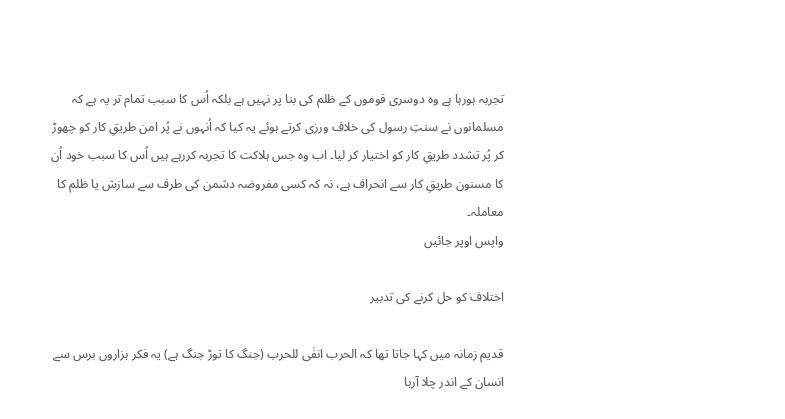تجربہ ہورہا ہے وہ دوسری قوموں کے ظلم کی بنا پر نہیں ہے بلکہ اُس کا سبب تمام تر یہ ہے کہ مسلمانوں نے سنتِ رسول کی خلاف ورزی کرتے ہوئے یہ کیا کہ اُنہوں نے پُر امن طریقِ کار کو چھوڑ کر پُر تشدد طریقِ کار کو اختیار کر لیا۔ اب وہ جس ہلاکت کا تجربہ کررہے ہیں اُس کا سبب خود اُن کا مسنون طریقِ کار سے انحراف ہے، نہ کہ کسی مفروضہ دشمن کی طرف سے سازش یا ظلم کا معاملہ۔
واپس اوپر جائیں

اختلاف کو حل کرنے کی تدبیر

قدیم زمانہ میں کہا جاتا تھا کہ الحرب انفٰی للحرب (جنگ کا توڑ جنگ ہے) یہ فکر ہزاروں برس سے انسان کے اندر چلا آرہا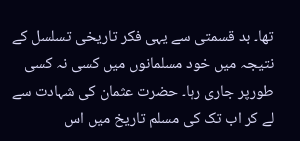تھا۔ بد قسمتی سے یہی فکر تاریخی تسلسل کے نتیجہ میں خود مسلمانوں میں کسی نہ کسی طورپر جاری رہا۔ حضرت عثمان کی شہادت سے لے کر اب تک کی مسلم تاریخ میں اس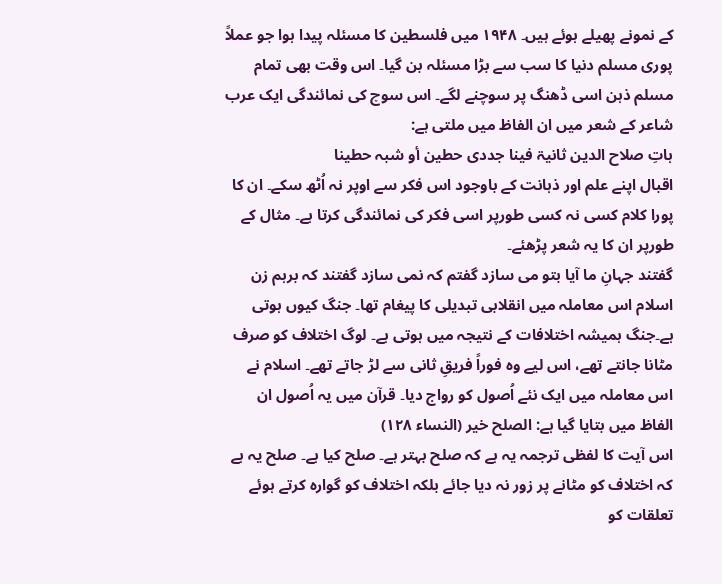کے نمونے پھیلے ہوئے ہیں۔ ۱۹۴۸ میں فلسطین کا مسئلہ پیدا ہوا جو عملاً پوری مسلم دنیا کا سب سے بڑا مسئلہ بن گیا۔ اس وقت بھی تمام مسلم ذہن اسی ڈھنگ پر سوچنے لگے۔ اس سوچ کی نمائندگی ایک عرب شاعر کے شعر میں ان الفاظ میں ملتی ہے:
ہاتِ صلاح الدین ثانیۃ فینا جددی حطین أو شبہ حطینا
اقبال اپنے علم اور ذہانت کے باوجود اس فکر سے اوپر نہ اُٹھ سکے۔ ان کا پورا کلام کسی نہ کسی طورپر اسی فکر کی نمائندگی کرتا ہے۔ مثال کے طورپر ان کا یہ شعر پڑھئے۔
گفتند جہانِ ما آیا بتو می سازد گفتم کہ نمی سازد گفتند کہ برہم زن
اسلام اس معاملہ میں انقلابی تبدیلی کا پیغام تھا۔ جنگ کیوں ہوتی ہے۔جنگ ہمیشہ اختلافات کے نتیجہ میں ہوتی ہے۔ لوگ اختلاف کو صرف مٹانا جانتے تھے، اس لیے وہ فوراً فریقِ ثانی سے لڑ جاتے تھے۔ اسلام نے اس معاملہ میں ایک نئے اُصول کو رواج دیا۔ قرآن میں یہ اُصول ان الفاظ میں بتایا گیا ہے: الصلح خیر (النساء ۱۲۸)
اس آیت کا لفظی ترجمہ یہ ہے کہ صلح بہتر ہے۔ صلح کیا ہے۔ صلح یہ ہے کہ اختلاف کو مٹانے پر زور نہ دیا جائے بلکہ اختلاف کو گوارہ کرتے ہوئے تعلقات کو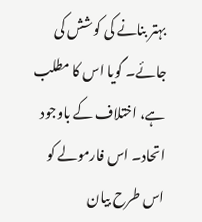بہتر بنانے کی کوشش کی جائے۔ گویا اس کا مطلب ہے، اختلاف کے باوجود اتحاد۔ اس فارمولے کو اس طرح بیان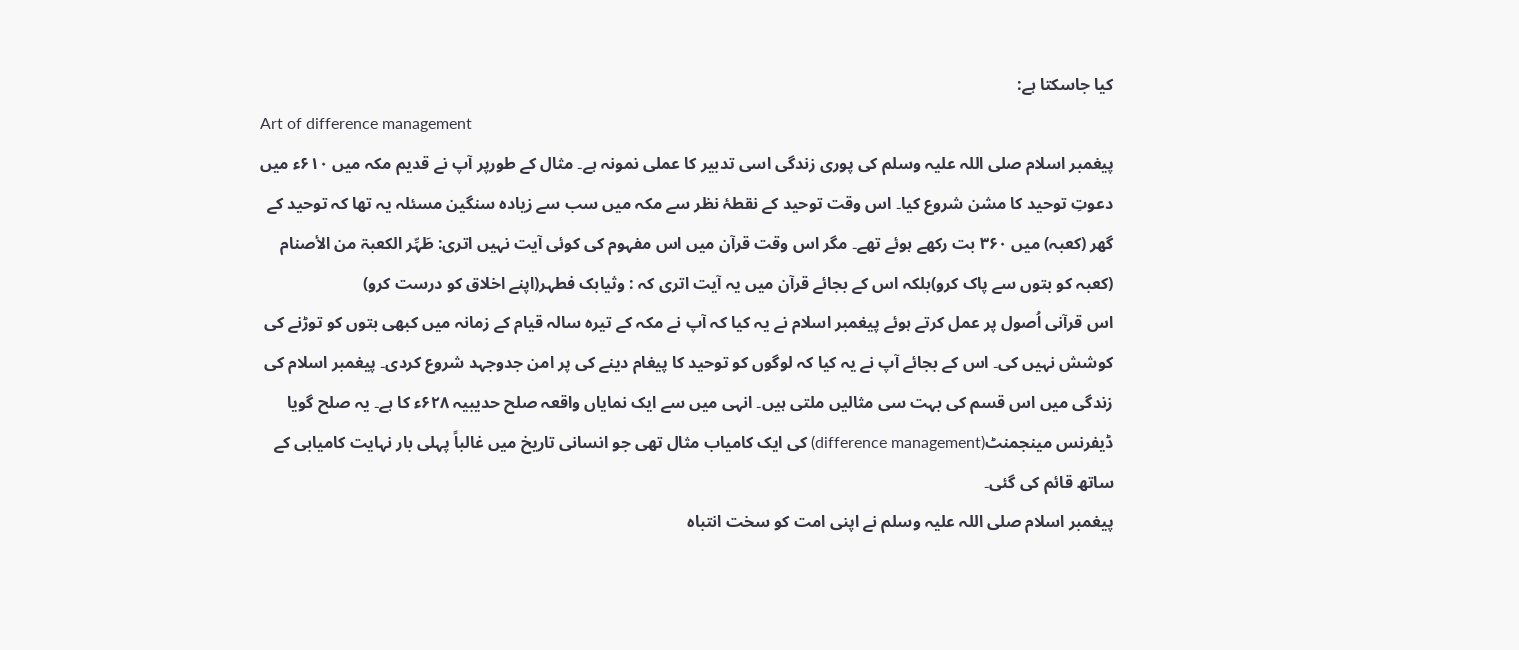کیا جاسکتا ہے:
Art of difference management
پیغمبر اسلام صلی اللہ علیہ وسلم کی پوری زندگی اسی تدبیر کا عملی نمونہ ہے۔ مثال کے طورپر آپ نے قدیم مکہ میں ۶۱۰ء میں دعوتِ توحید کا مشن شروع کیا۔ اس وقت توحید کے نقطۂ نظر سے مکہ میں سب سے زیادہ سنگین مسئلہ یہ تھا کہ توحید کے گھر (کعبہ) میں ۳۶۰ بت رکھے ہوئے تھے۔ مگر اس وقت قرآن میں اس مفہوم کی کوئی آیت نہیں اتری: طَہِّر الکعبۃ من الأصنام (کعبہ کو بتوں سے پاک کرو)بلکہ اس کے بجائے قرآن میں یہ آیت اتری کہ : وثیابک فطہر(اپنے اخلاق کو درست کرو)
اس قرآنی اُصول پر عمل کرتے ہوئے پیغمبر اسلام نے یہ کیا کہ آپ نے مکہ کے تیرہ سالہ قیام کے زمانہ میں کبھی بتوں کو توڑنے کی کوشش نہیں کی۔ اس کے بجائے آپ نے یہ کیا کہ لوگوں کو توحید کا پیغام دینے کی پر امن جدوجہد شروع کردی۔ پیغمبر اسلام کی زندگی میں اس قسم کی بہت سی مثالیں ملتی ہیں۔ انہی میں سے ایک نمایاں واقعہ صلح حدیبیہ ۶۲۸ء کا ہے۔ یہ صلح گویا ڈیفرنس مینجمنٹ(difference management) کی ایک کامیاب مثال تھی جو انسانی تاریخ میں غالباً پہلی بار نہایت کامیابی کے ساتھ قائم کی گئی۔
پیغمبر اسلام صلی اللہ علیہ وسلم نے اپنی امت کو سخت انتباہ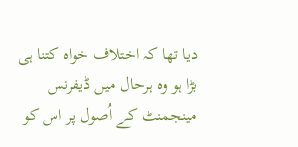دیا تھا کہ اختلاف خواہ کتنا ہی بڑا ہو وہ ہرحال میں ڈیفرنس مینجمنٹ کے اُصول پر اس کو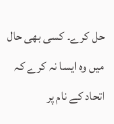حل کرے۔ کسی بھی حال میں وہ ایسا نہ کرے کہ اتحاد کے نام پر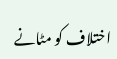اختلاف کو مٹانے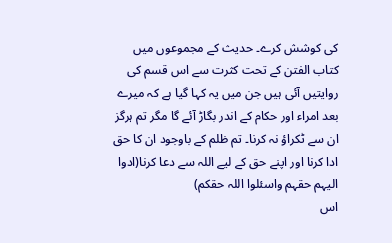کی کوشش کرے۔ حدیث کے مجموعوں میں کتاب الفتن کے تحت کثرت سے اس قسم کی روایتیں آئی ہیں جن میں یہ کہا گیا ہے کہ میرے بعد امراء اور حکام کے اندر بگاڑ آئے گا مگر تم ہرگز ان سے ٹکراؤ نہ کرنا۔ تم ظلم کے باوجود ان کا حق ادا کرنا اور اپنے حق کے لیے اللہ سے دعا کرنا(ادوا الیہم حقہم واسئلوا اللہ حقکم)
اس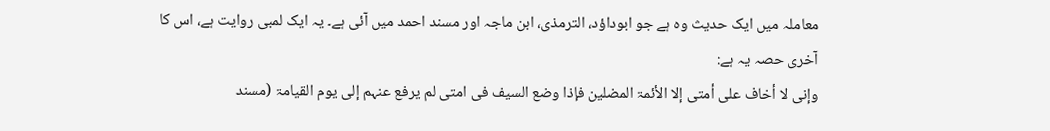معاملہ میں ایک حدیث وہ ہے جو ابوداؤد، الترمذی، ابن ماجہ اور مسند احمد میں آئی ہے۔ یہ ایک لمبی روایت ہے، اس کا آخری حصہ یہ ہے:
وإنی لا أخاف علی أمتی إلا الأئمۃ المضلین فإذا وضع السیف فی امتی لم یرفع عنہم إلی یوم القیامۃ (مسند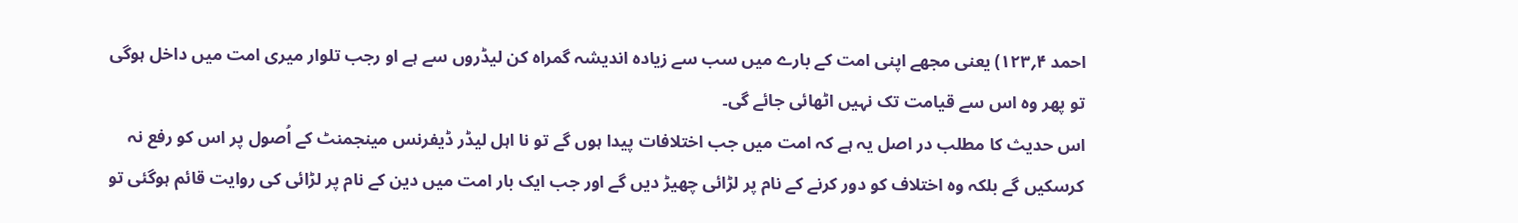احمد ۴؍۱۲۳) یعنی مجھے اپنی امت کے بارے میں سب سے زیادہ اندیشہ گمراہ کن لیڈروں سے ہے او رجب تلوار میری امت میں داخل ہوگی تو پھر وہ اس سے قیامت تک نہیں اٹھائی جائے گی۔
اس حدیث کا مطلب در اصل یہ ہے کہ امت میں جب اختلافات پیدا ہوں گے تو نا اہل لیڈر ڈیفرنس مینجمنٹ کے اُصول پر اس کو رفع نہ کرسکیں گے بلکہ وہ اختلاف کو دور کرنے کے نام پر لڑائی چھیڑ دیں گے اور جب ایک بار امت میں دین کے نام پر لڑائی کی روایت قائم ہوگئی تو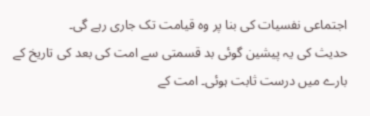اجتماعی نفسیات کی بنا پر وہ قیامت تک جاری رہے گی۔
حدیث کی یہ پیشین گوئی بد قسمتی سے امت کی بعد کی تاریخ کے بارے میں درست ثابت ہوئی۔ امت کے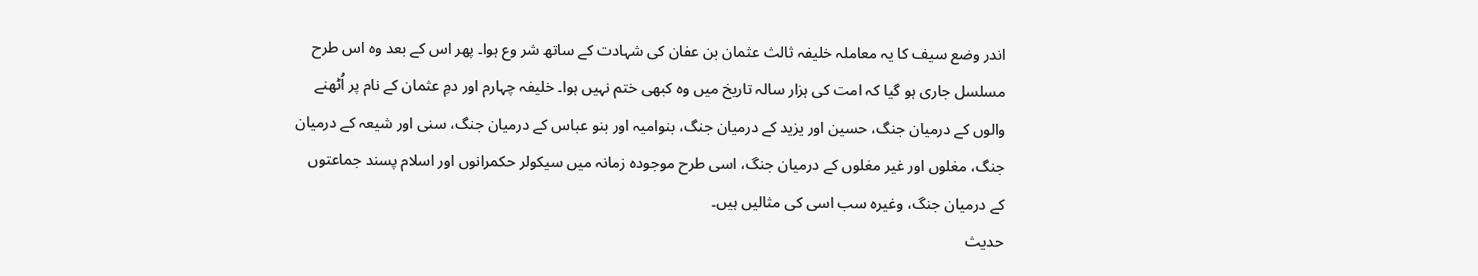اندر وضع سیف کا یہ معاملہ خلیفہ ثالث عثمان بن عفان کی شہادت کے ساتھ شر وع ہوا۔ پھر اس کے بعد وہ اس طرح مسلسل جاری ہو گیا کہ امت کی ہزار سالہ تاریخ میں وہ کبھی ختم نہیں ہوا۔ خلیفہ چہارم اور دمِ عثمان کے نام پر اُٹھنے والوں کے درمیان جنگ، حسین اور یزید کے درمیان جنگ، بنوامیہ اور بنو عباس کے درمیان جنگ، سنی اور شیعہ کے درمیان جنگ، مغلوں اور غیر مغلوں کے درمیان جنگ، اسی طرح موجودہ زمانہ میں سیکولر حکمرانوں اور اسلام پسند جماعتوں کے درمیان جنگ، وغیرہ سب اسی کی مثالیں ہیں۔
حدیث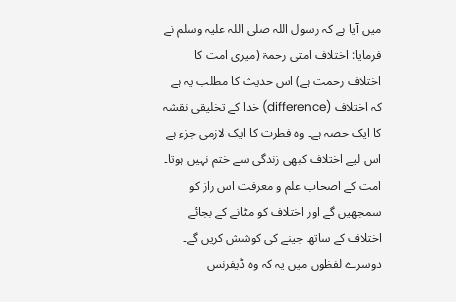میں آیا ہے کہ رسول اللہ صلی اللہ علیہ وسلم نے فرمایا: اختلاف امتی رحمۃ (میری امت کا اختلاف رحمت ہے) اس حدیث کا مطلب یہ ہے کہ اختلاف (difference) خدا کے تخلیقی نقشہ کا ایک حصہ ہے۔ وہ فطرت کا ایک لازمی جزء ہے اس لیے اختلاف کبھی زندگی سے ختم نہیں ہوتا۔ امت کے اصحاب علم و معرفت اس راز کو سمجھیں گے اور اختلاف کو مٹانے کے بجائے اختلاف کے ساتھ جینے کی کوشش کریں گے۔ دوسرے لفظوں میں یہ کہ وہ ڈیفرنس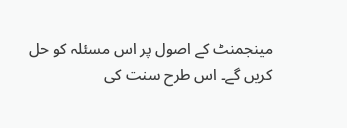مینجمنٹ کے اصول پر اس مسئلہ کو حل کریں گے۔ اس طرح سنت کی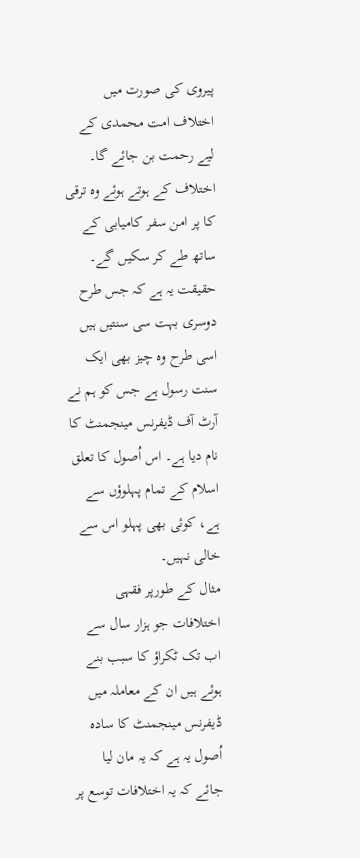پیروی کی صورت میں اختلاف امت محمدی کے لیے رحمت بن جائے گا۔ اختلاف کے ہوتے ہوئے وہ ترقی کا پر امن سفر کامیابی کے ساتھ طے کر سکیں گے۔
حقیقت یہ ہے کہ جس طرح دوسری بہت سی سنتیں ہیں اسی طرح وہ چیز بھی ایک سنت رسول ہے جس کو ہم نے آرٹ آف ڈیفرنس مینجمنٹ کا نام دیا ہے۔ اس اُصول کا تعلق اسلام کے تمام پہلوؤں سے ہے، کوئی بھی پہلو اس سے خالی نہیں۔
مثال کے طورپر فقہی اختلافات جو ہزار سال سے اب تک ٹکراؤ کا سبب بنے ہوئے ہیں ان کے معاملہ میں ڈیفرنس مینجمنٹ کا سادہ اُصول یہ ہے کہ یہ مان لیا جائے کہ یہ اختلافات توسع پر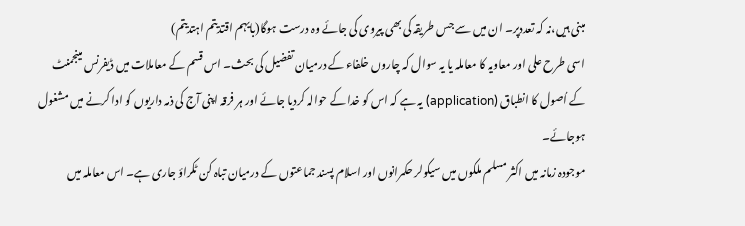مبنی ہیں،نہ کہ تعددپر۔ ان میں سے جس طریقہ کی بھی پیروی کی جائے وہ درست ہوگا(بایہم اقتدیتم اہتدیتم)
اسی طرح علی اور معاویہ کا معاملہ یا یہ سوال کہ چاروں خلفاء کے درمیان تفضیل کی بحث۔ اس قسم کے معاملات میں ڈیفرنس مینجمنٹ کے اُصول کا انطباق (application) یہ ہے کہ اس کو خدا کے حوالہ کردیا جائے اور ہر فرقہ اپنی آج کی ذمہ داریوں کو ادا کرنے میں مشغول ہوجائے۔
موجودہ زمانہ میں اکثر مسلم ملکوں میں سیکولر حکمرانوں اور اسلام پسند جماعتوں کے درمیان تباہ کن ٹکراؤ جاری ہے۔ اس معاملہ میں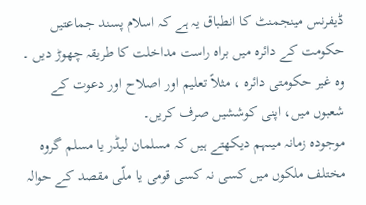ڈیفرنس مینجمنٹ کا انطباق یہ ہے کہ اسلام پسند جماعتیں حکومت کے دائرہ میں براہ راست مداخلت کا طریقہ چھوڑ دیں ۔ وہ غیر حکومتی دائرہ ، مثلاً تعلیم اور اصلاح اور دعوت کے شعبوں میں، اپنی کوششیں صرف کریں۔
موجودہ زمانہ میںہم دیکھتے ہیں کہ مسلمان لیڈر یا مسلم گروہ مختلف ملکوں میں کسی نہ کسی قومی یا ملّی مقصد کے حوالہ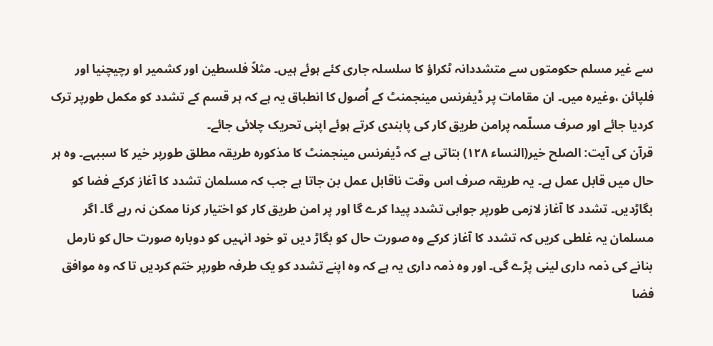سے غیر مسلم حکومتوں سے متشددانہ ٹکراؤ کا سلسلہ جاری کئے ہوئے ہیں۔ مثلاً فلسطین اور کشمیر او رچیچنیا اور فلپائن ،وغیرہ میں۔ ان مقامات پر ڈیفرنس مینجمنٹ کے اُصول کا انطباق یہ ہے کہ ہر قسم کے تشدد کو مکمل طورپر ترک کردیا جائے اور صرف مسلّمہ پرامن طریق کار کی پابندی کرتے ہوئے اپنی تحریک چلائی جائے۔
قرآن کی آیت: الصلح خیر(النساء ۱۲۸) بتاتی ہے کہ ڈیفرنس مینجمنٹ کا مذکورہ طریقہ مطلق طورپر خیر کا سببہے۔ وہ ہر حال میں قابل عمل ہے۔ یہ طریقہ صرف اس وقت ناقابل عمل بن جاتا ہے جب کہ مسلمان تشدد کا آغاز کرکے فضا کو بگاڑدیں۔ تشدد کا آغاز لازمی طورپر جوابی تشدد پیدا کرے گا اور پر امن طریق کار کو اختیار کرنا ممکن نہ رہے گا۔ اگر مسلمان یہ غلطی کریں کہ تشدد کا آغاز کرکے وہ صورت حال کو بگاڑ دیں تو خود انہیں کو دوبارہ صورت حال کو نارمل بنانے کی ذمہ داری لینی پڑے گی۔ اور وہ ذمہ داری یہ ہے کہ وہ اپنے تشدد کو یک طرفہ طورپر ختم کردیں تا کہ وہ موافق فضا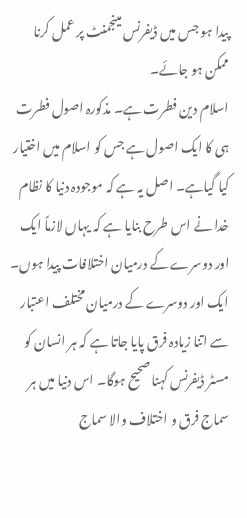پیدا ہو جس میں ڈیفرنس مینجمنٹ پر عمل کرنا ممکن ہو جائے۔
اسلام دین فطرت ہے۔ مذکورہ اصول فطرت ہی کا ایک اصول ہے جس کو اسلام میں اختیار کیا گیاہے۔ اصل یہ ہے کہ موجودہ دنیا کا نظام خدا نے اس طرح بنایا ہے کہ یہاں لازماً ایک اور دوسرے کے درمیان اختلافات پیدا ہوں۔ ایک اور دوسرے کے درمیان مختلف اعتبار سے اتنا زیادہ فرق پایا جاتا ہے کہ ہر انسان کو مسٹر ڈیفرنس کہنا صحیح ہوگا۔ اس دنیا میں ہر سماج فرق و اختلاف والا سماج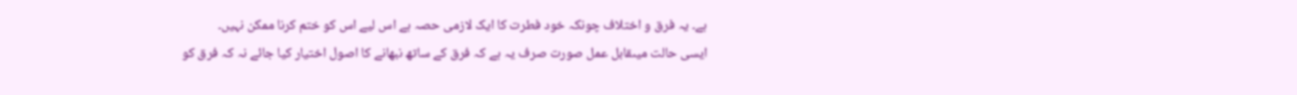ہے۔ یہ فرق و اختلاف چونکہ خود فطرت کا ایک لازمی حصہ ہے اس لیے اس کو ختم کرنا ممکن نہیں۔
ایسی حالت میںقابل عمل صورت صرف یہ ہے کہ فرق کے ساتھ نبھانے کا اصول اختیار کیا جائے نہ کہ فرق کو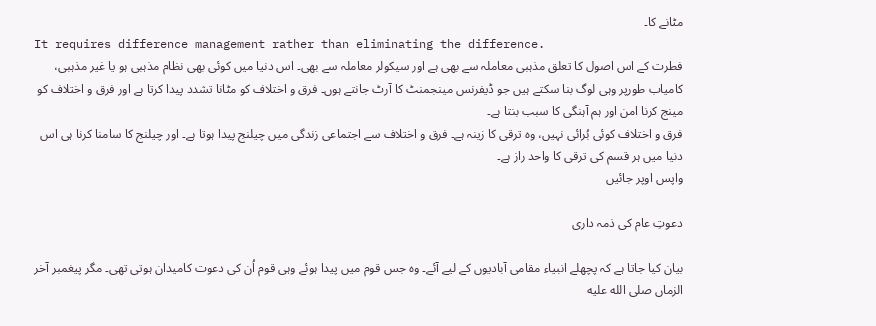مٹانے کا۔
It requires difference management rather than eliminating the difference.
فطرت کے اس اصول کا تعلق مذہبی معاملہ سے بھی ہے اور سیکولر معاملہ سے بھی۔ اس دنیا میں کوئی بھی نظام مذہبی ہو یا غیر مذہبی، کامیاب طورپر وہی لوگ بنا سکتے ہیں جو ڈیفرنس مینجمنٹ کا آرٹ جانتے ہوں۔ فرق و اختلاف کو مٹانا تشدد پیدا کرتا ہے اور فرق و اختلاف کو مینج کرنا امن اور ہم آہنگی کا سبب بنتا ہے۔
فرق و اختلاف کوئی بُرائی نہیں، وہ ترقی کا زینہ ہے۔ فرق و اختلاف سے اجتماعی زندگی میں چیلنج پیدا ہوتا ہے۔ اور چیلنج کا سامنا کرنا ہی اس دنیا میں ہر قسم کی ترقی کا واحد راز ہے۔
واپس اوپر جائیں

دعوتِ عام کی ذمہ داری

بیان کیا جاتا ہے کہ پچھلے انبیاء مقامی آبادیوں کے لیے آئے۔ وہ جس قوم میں پیدا ہوئے وہی قوم اُن کی دعوت کامیدان ہوتی تھی۔ مگر پیغمبر آخر الزماں صلى الله عليه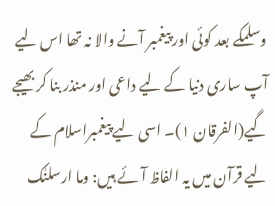وسلمکے بعد کوئی اور پیغمبر آنے والا نہ تھا اس لیے آپ ساری دنیا کے لیے داعی اور منذر بنا کر بھیجے گیے(الفرقان ۱)۔ اسی لیے پیغمبراسلام کے لیے قرآن میں یہ الفاظ آئے ہیں: وما ارسلنٰک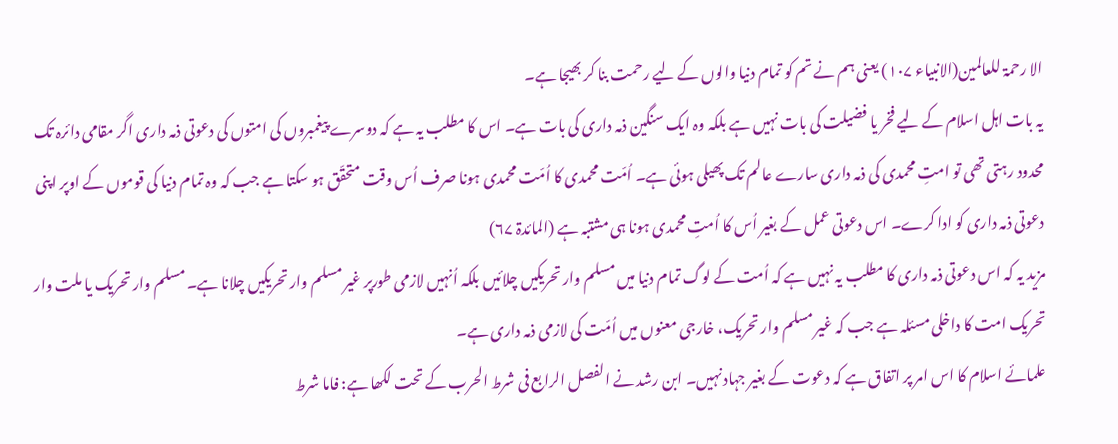الا رحمۃ للعالمین(الانبیاء ۱۰۷) یعنی ہم نے تم کو تمام دنیا والوں کے لیے رحمت بنا کر بھیجا ہے۔
یہ بات اہل اسلام کے لیے فخر یا فضیلت کی بات نہیں ہے بلکہ وہ ایک سنگین ذمہ داری کی بات ہے۔ اس کا مطلب یہ ہے کہ دوسرے پیغمبروں کی امتوں کی دعوتی ذمہ داری اگر مقامی دائرہ تک محدود رہتی تھی تو امتِ محمدی کی ذمہ داری سارے عالم تک پھیلی ہوئی ہے۔ اُمّت محمدی کا اُمّت محمدی ہونا صرف اُس وقت متحقّق ہو سکتا ہے جب کہ وہ تمام دنیا کی قوموں کے اوپر اپنی دعوتی ذمہ داری کو ادا کرے۔ اس دعوتی عمل کے بغیر اُس کا اُمتِ محمدی ہونا ہی مشتبہ ہے (المائدۃ ۶۷)
مزید یہ کہ اس دعوتی ذمہ داری کا مطلب یہ نہیں ہے کہ اُمت کے لوگ تمام دنیا میں مسلم وار تحریکیں چلائیں بلکہ اُنہیں لازمی طورپر غیر مسلم وار تحریکیں چلانا ہے۔ مسلم وار تحریک یا ملت وار تحریک امت کا داخلی مسئلہ ہے جب کہ غیر مسلم وار تحریک، خارجی معنوں میں اُمّت کی لازمی ذمہ داری ہے۔
علمائے اسلام کا اس امر پر اتفاق ہے کہ دعوت کے بغیر جہاد نہیں۔ ابن رشد نے الفصل الرابع فی شرط الحرب کے تحت لکھا ہے: فاما شرط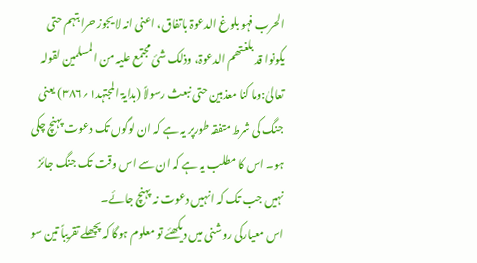الحرب فہو بلوغ الدعوۃ باتفاق، اعنی انہ لا یجوز حرابتہم حتی یکونوا قد بلغتھم الدعوۃ، وذلک شیٔ مجتمع علیہ من المسلمین لقولہ تعالیٰ:وما کنا معذبین حتی نبعث رسولاً (بدایۃ المجتہد۱؍۳۸۶) یعنی جنگ کی شرط متفقہ طورپر یہ ہے کہ ان لوگوں تک دعوت پہنچ چکی ہو۔ اس کا مطلب یہ ہے کہ ان سے اس وقت تک جنگ جائز نہیں جب تک کہ انہیں دعوت نہ پہنچ جائے۔
اس معیارکی روشنی میں دیکھئے تو معلوم ہوگا کہ پچھلے تقریباً تین سو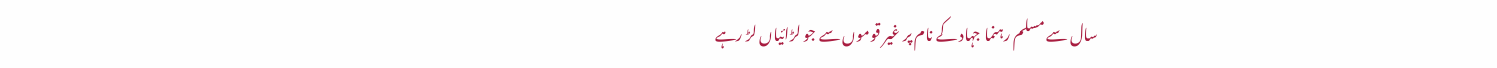سال سے مسلم رہنما جہاد کے نام پر غیر قوموں سے جو لڑائیاں لڑ رہے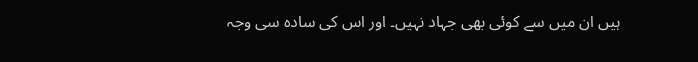ہیں ان میں سے کوئی بھی جہاد نہیں۔ اور اس کی سادہ سی وجہ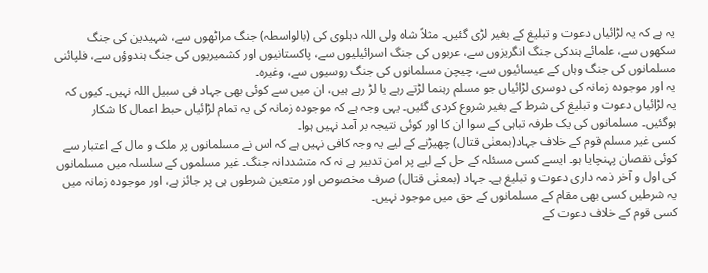یہ ہے کہ یہ لڑائیاں دعوت و تبلیغ کے بغیر لڑی گئیں۔ مثلاً شاہ ولی اللہ دہلوی کی (بالواسطہ) جنگ مراٹھوں سے، شہیدین کی جنگ سکھوں سے، علمائے ہندکی جنگ انگریزوں سے، عربوں کی جنگ اسرائیلیوں سے، پاکستانیوں اور کشمیریوں کی جنگ ہندوؤں سے، فلپائنی مسلمانوں کی جنگ وہاں کے عیسائیوں سے، چیچن مسلمانوں کی جنگ روسیوں سے، وغیرہ۔
یہ اور موجودہ زمانہ کی دوسری لڑائیاں جو مسلم رہنما لڑتے رہے یا لڑ رہے ہیں، ان میں سے کوئی بھی جہاد فی سبیل اللہ نہیں۔ کیوں کہ یہ لڑائیاں دعوت و تبلیغ کی شرط کے بغیر شروع کردی گئیں۔ یہی وجہ ہے کہ موجودہ زمانہ کی یہ تمام لڑائیاں حبط اعمال کا شکار ہوگئیں۔ مسلمانوں کی یک طرفہ تباہی کے سوا ان کا اور کوئی نتیجہ بر آمد نہیں ہوا۔
کسی غیر مسلم قوم کے خلاف جہاد(بمعنٰی قتال) چھیڑنے کے لیے یہ وجہ کافی نہیں ہے کہ اس نے مسلمانوں پر ملک و مال کے اعتبار سے کوئی نقصان پہنچایا ہو۔ ایسے کسی مسئلہ کے حل کے لیے پر امن تدبیر ہے نہ کہ متشددانہ جنگ۔ غیر مسلموں کے سلسلہ میں مسلمانوں کی اول و آخر ذمہ داری دعوت و تبلیغ ہے۔ جہاد (بمعنٰی قتال) صرف مخصوص اور متعین شرطوں ہی پر جائز ہے، اور موجودہ زمانہ میں یہ شرطیں کسی بھی مقام کے مسلمانوں کے حق میں موجود نہیں۔
کسی قوم کے خلاف دعوت کے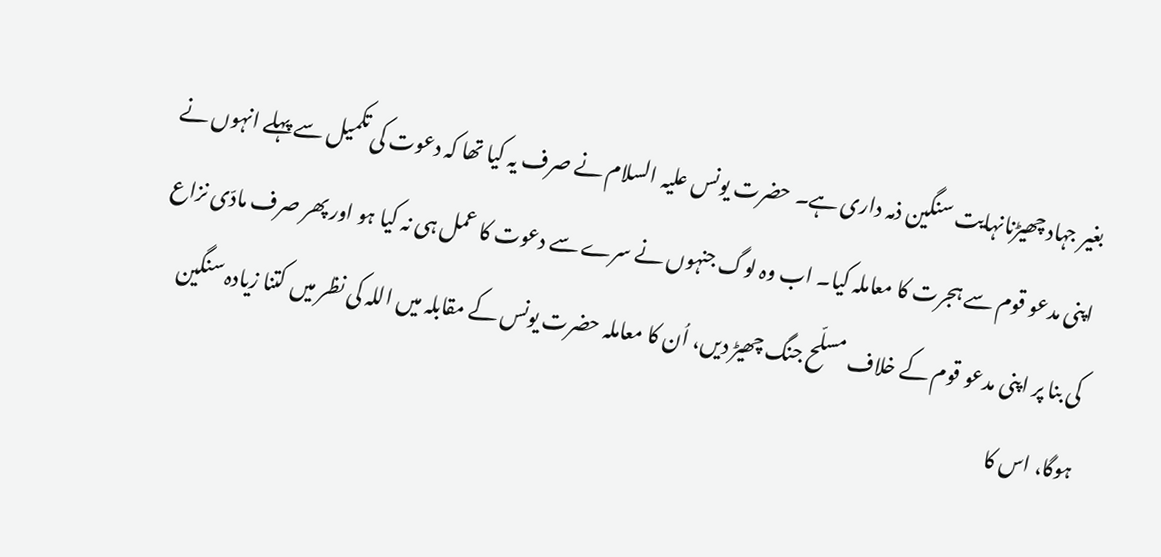بغیر جہاد چھیڑنانہایت سنگین ذمہ داری ہے۔ حضرت یونس علیہ السلام نے صرف یہ کیا تھا کہ دعوت کی تکمیل سے پہلے انہوں نے اپنی مدعو قوم سے ہجرت کا معاملہ کیا۔ اب وہ لوگ جنہوں نے سرے سے دعوت کا عمل ہی نہ کیا ہو اور پھر صرف مادّی نزاع کی بنا پر اپنی مدعو قوم کے خلاف مسلّح جنگ چھیڑ دیں، اُن کا معاملہ حضرت یونس کے مقابلہ میں اللہ کی نظر میں کتنا زیادہ سنگین ہوگا، اس کا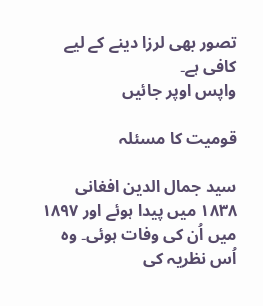تصور بھی لرزا دینے کے لیے کافی ہے۔
واپس اوپر جائیں

قومیت کا مسئلہ

سید جمال الدین افغانی ۱۸۳۸ میں پیدا ہوئے اور ۱۸۹۷ میں اُن کی وفات ہوئی۔ وہ اُس نظریہ کی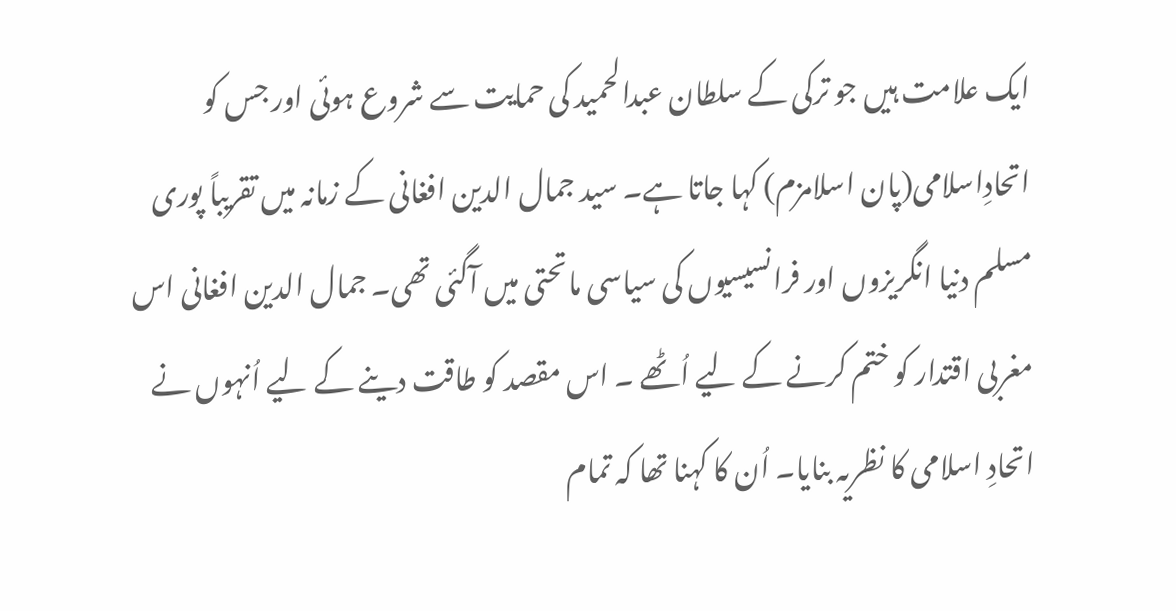ایک علامت ہیں جو ترکی کے سلطان عبدالحمید کی حمایت سے شروع ہوئی اور جس کو اتحادِاسلامی(پان اسلامزم) کہا جاتا ہے۔ سید جمال الدین افغانی کے زمانہ میں تقریباً پوری مسلم دنیا انگریزوں اور فرانسیسیوں کی سیاسی ماتحتی میں آگئی تھی۔ جمال الدین افغانی اس مغربی اقتدار کو ختم کرنے کے لیے اُٹھے ۔ اس مقصد کو طاقت دینے کے لیے اُنہوں نے اتحادِ اسلامی کا نظریہ بنایا۔ اُن کا کہنا تھا کہ تمام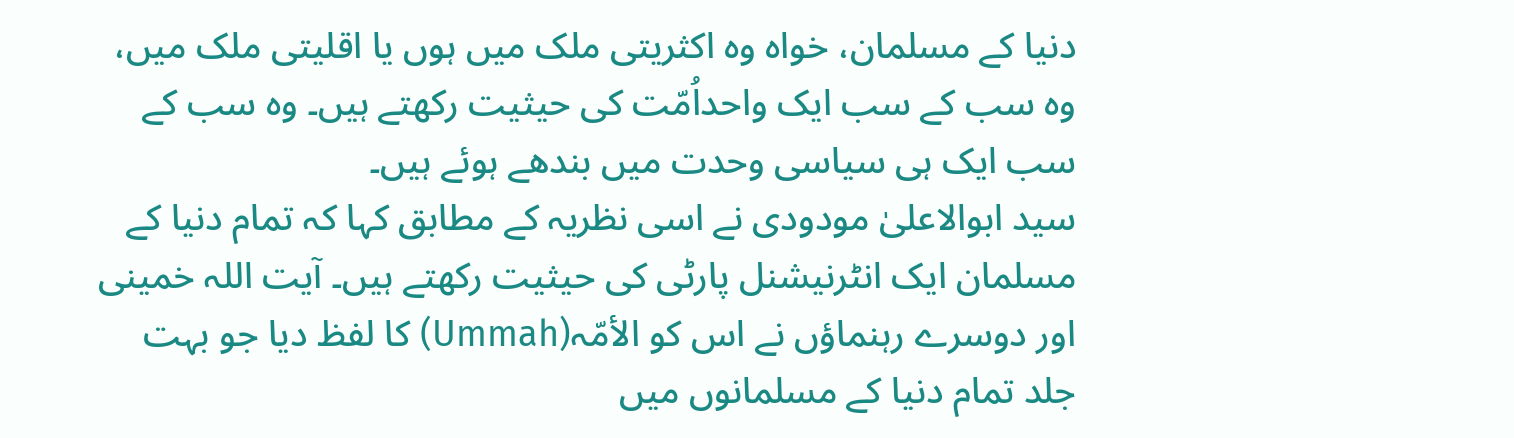دنیا کے مسلمان، خواہ وہ اکثریتی ملک میں ہوں یا اقلیتی ملک میں، وہ سب کے سب ایک واحداُمّت کی حیثیت رکھتے ہیں۔ وہ سب کے سب ایک ہی سیاسی وحدت میں بندھے ہوئے ہیں۔
سید ابوالاعلیٰ مودودی نے اسی نظریہ کے مطابق کہا کہ تمام دنیا کے مسلمان ایک انٹرنیشنل پارٹی کی حیثیت رکھتے ہیں۔ آیت اللہ خمینی اور دوسرے رہنماؤں نے اس کو الأمّہ(Ummah) کا لفظ دیا جو بہت جلد تمام دنیا کے مسلمانوں میں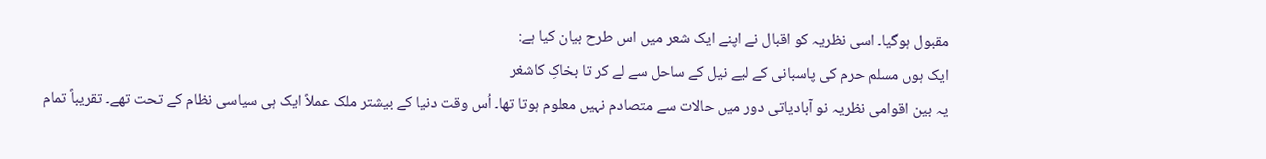مقبول ہوگیا۔ اسی نظریہ کو اقبال نے اپنے ایک شعر میں اس طرح بیان کیا ہے:
ایک ہوں مسلم حرم کی پاسبانی کے لیے نیل کے ساحل سے لے کر تا بخاکِ کاشغر
یہ بین اقوامی نظریہ نو آبادیاتی دور میں حالات سے متصادم نہیں معلوم ہوتا تھا۔ اُس وقت دنیا کے بیشتر ملک عملاً ایک ہی سیاسی نظام کے تحت تھے۔ تقریباً تمام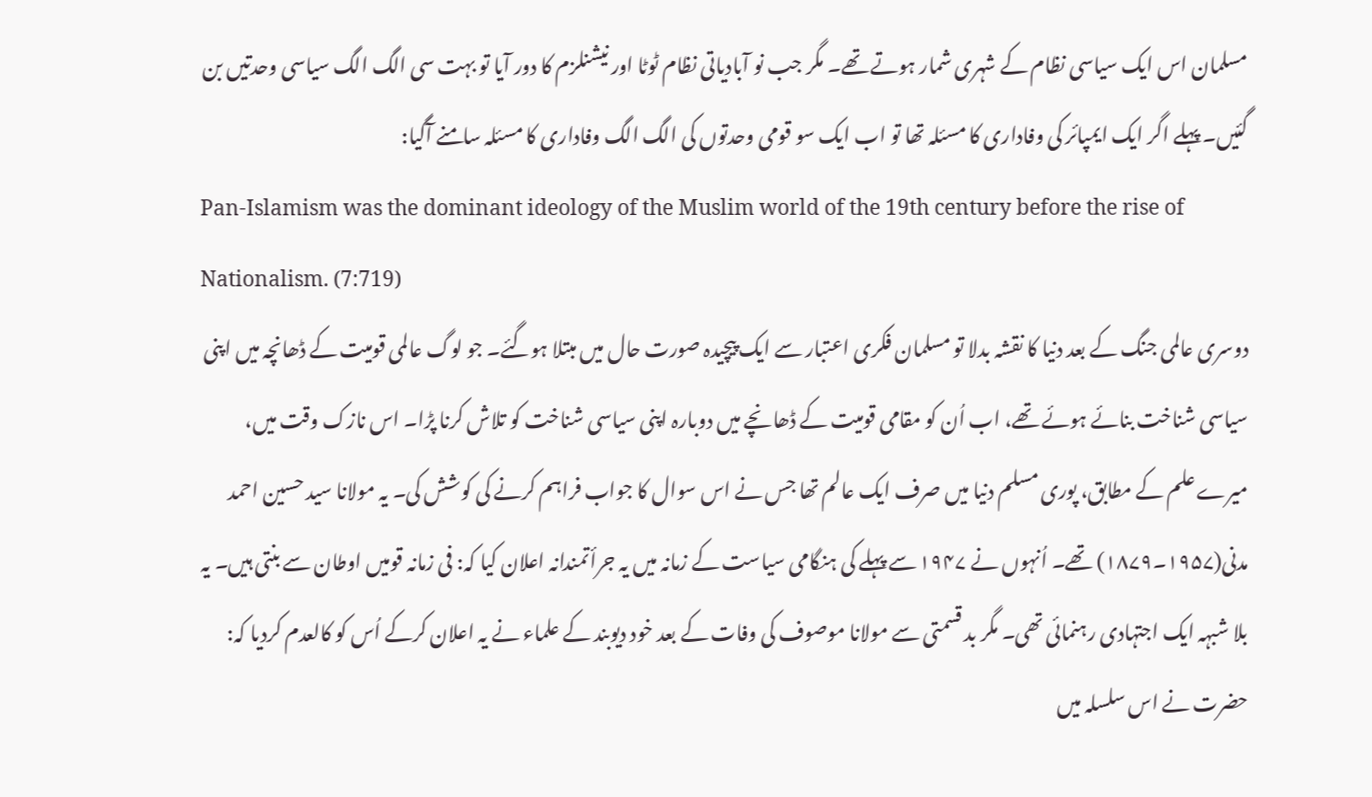مسلمان اس ایک سیاسی نظام کے شہری شمار ہوتے تھے۔ مگر جب نو آبادیاتی نظام ٹوٹا اور نیشنلزم کا دور آیا تو بہت سی الگ الگ سیاسی وحدتیں بن گئیں۔ پہلے اگر ایک ایمپائر کی وفاداری کا مسئلہ تھا تو اب ایک سو قومی وحدتوں کی الگ الگ وفاداری کا مسئلہ سامنے آگیا:
Pan-Islamism was the dominant ideology of the Muslim world of the 19th century before the rise of Nationalism. (7:719)
دوسری عالمی جنگ کے بعد دنیا کا نقشہ بدلا تو مسلمان فکری اعتبار سے ایک پیچیدہ صورت حال میں مبتلا ہوگئے۔ جو لوگ عالمی قومیت کے ڈھانچہ میں اپنی سیاسی شناخت بنائے ہوئے تھے، اب اُن کو مقامی قومیت کے ڈھانچے میں دوبارہ اپنی سیاسی شناخت کو تلاش کرنا پڑا۔ اس نازک وقت میں، میرے علم کے مطابق، پوری مسلم دنیا میں صرف ایک عالم تھا جس نے اس سوال کا جواب فراہم کرنے کی کوشش کی۔ یہ مولانا سید حسین احمد مدنی(۱۹۵۷۔۱۸۷۹) تھے۔ اُنہوں نے ۱۹۴۷ سے پہلے کی ہنگامی سیاست کے زمانہ میں یہ جرأتمندانہ اعلان کیا کہ: فی زمانہ قومیں اوطان سے بنتی ہیں۔ یہ بلا شبہہ ایک اجتہادی رہنمائی تھی۔ مگر بد قسمتی سے مولانا موصوف کی وفات کے بعد خود دیوبند کے علماء نے یہ اعلان کرکے اُس کو کالعدم کردیا کہ: حضرت نے اس سلسلہ میں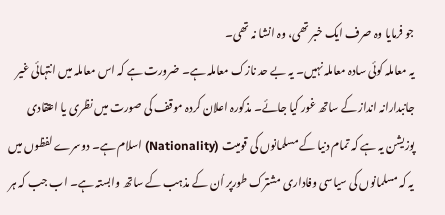جو فرمایا وہ صرف ایک خبر تھی، وہ انشا نہ تھی۔
یہ معاملہ کوئی سادہ معاملہ نہیں۔ یہ بے حد نازک معاملہ ہے۔ ضرورت ہے کہ اس معاملہ میں انتہائی غیر جانبدارانہ انداز کے ساتھ غور کیا جائے۔ مذکورہ اعلان کردہ موقف کی صورت میں نظری یا اعتقادی پوزیشن یہ ہے کہ تمام دنیا کے مسلمانوں کی قومیت (Nationality) اسلام ہے۔ دوسرے لفظوں میں یہ کہ مسلمانوں کی سیاسی وفاداری مشترک طورپر اُن کے مذہب کے ساتھ وابستہ ہے۔ اب جب کہ ہر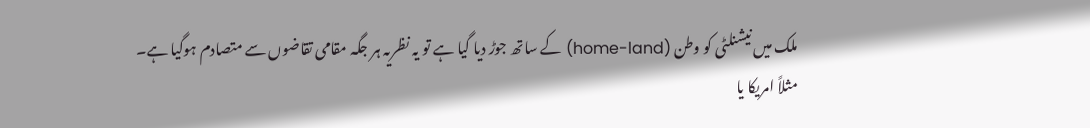ملک میں نیشنلٹی کو وطن (home-land) کے ساتھ جوڑ دیا گیا ہے تو یہ نظریہ ہر جگہ مقامی تقاضوں سے متصادم ہوگیا ہے۔
مثلاً امریکا یا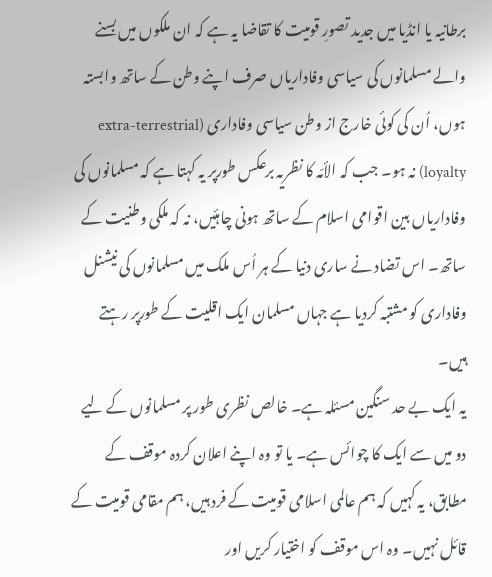برطانیہ یا انڈیا میں جدید تصورِ قومیت کا تقاضا یہ ہے کہ ان ملکوں میں بسنے والے مسلمانوں کی سیاسی وفاداریاں صرف اپنے وطن کے ساتھ وابستہ ہوں، اُن کی کوئی خارج از وطن سیاسی وفاداری (extra-terrestrial loyalty) نہ ہو۔ جب کہ الأمّہ کا نظریہ برعکس طورپر یہ کہتا ہے کہ مسلمانوں کی وفاداریاں بین اقوامی اسلام کے ساتھ ہونی چاہئیں، نہ کہ ملکی وطنیت کے ساتھ۔ اس تضاد نے ساری دنیا کے ہر اُس ملک میں مسلمانوں کی نیشنل وفاداری کو مشتبہ کردیا ہے جہاں مسلمان ایک اقلیت کے طورپر رہتے ہیں۔
یہ ایک بے حد سنگین مسئلہ ہے۔ خالص نظری طور پر مسلمانوں کے لیے دو میں سے ایک کا چوائس ہے۔ یا تو وہ اپنے اعلان کردہ موقف کے مطابق، یہ کہیں کہ ہم عالمی اسلامی قومیت کے فرد ہیں، ہم مقامی قومیت کے قائل نہیں۔ وہ اس موقف کو اختیار کریں اور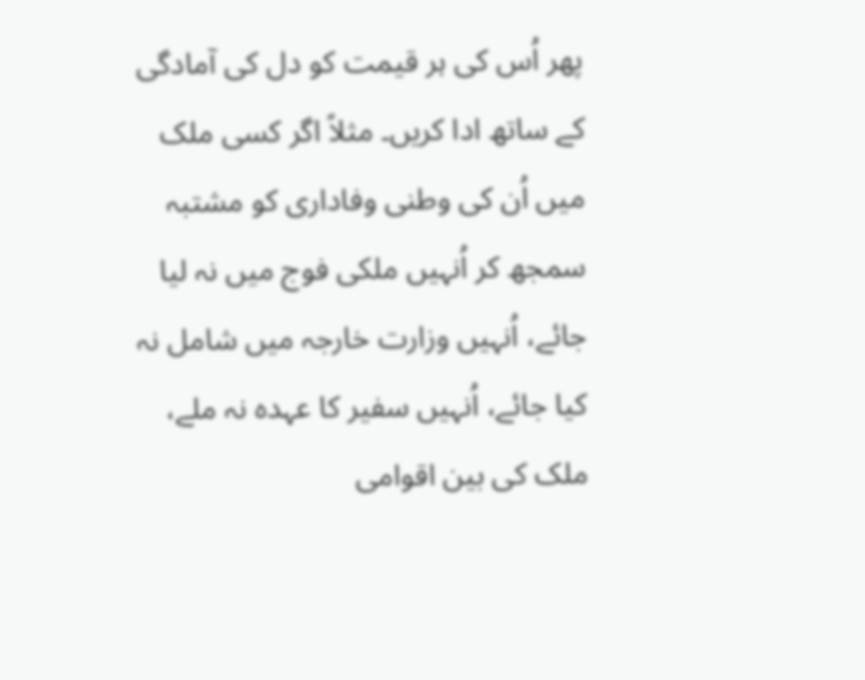پھر اُس کی ہر قیمت کو دل کی آمادگی کے ساتھ ادا کریں۔ مثلاً اگر کسی ملک میں اُن کی وطنی وفاداری کو مشتبہ سمجھ کر اُنہیں ملکی فوج میں نہ لیا جائے، اُنہیں وزارت خارجہ میں شامل نہ کیا جائے، اُنہیں سفیر کا عہدہ نہ ملے، ملک کی بین اقوامی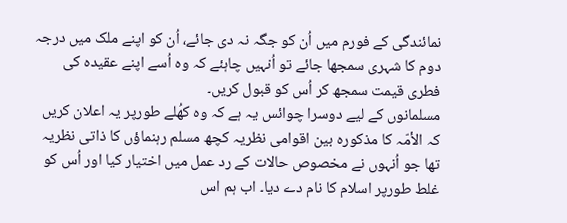نمائندگی کے فورم میں اُن کو جگہ نہ دی جائے، اُن کو اپنے ملک میں درجہ دوم کا شہری سمجھا جائے تو اُنہیں چاہئے کہ وہ اُسے اپنے عقیدہ کی فطری قیمت سمجھ کر اُس کو قبول کریں۔
مسلمانوں کے لیے دوسرا چوائس یہ ہے کہ وہ کھُلے طورپر یہ اعلان کریں کہ الأمّہ کا مذکورہ بین اقوامی نظریہ کچھ مسلم رہنماؤں کا ذاتی نظریہ تھا جو اُنہوں نے مخصوص حالات کے رد عمل میں اختیار کیا اور اُس کو غلط طورپر اسلام کا نام دے دیا۔ اب ہم اس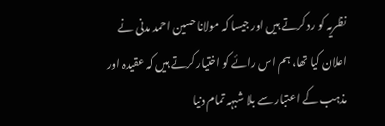نظریہ کو رد کرتے ہیں اور جیسا کہ مولانا حسین احمد مدنی نے اعلان کیا تھا، ہم اس رائے کو اختیار کرتے ہیں کہ عقیدہ اور مذہب کے اعتبار سے بلا شبہہ تمام دنیا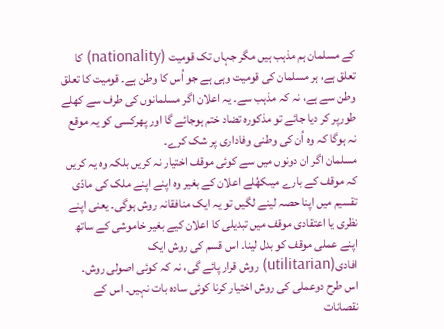کے مسلمان ہم مذہب ہیں مگر جہاں تک قومیت (nationality) کا تعلق ہے، ہر مسلمان کی قومیت وہی ہے جو اُس کا وطن ہے۔ قومیت کا تعلق وطن سے ہے، نہ کہ مذہب سے۔ یہ اعلان اگر مسلمانوں کی طرف سے کھلے طورپر کر دیا جائے تو مذکورہ تضاد ختم ہوجائے گا اور پھرکسی کو یہ موقع نہ ہوگا کہ وہ اُن کی وطنی وفاداری پر شک کرے۔
مسلمان اگر ان دونوں میں سے کوئی موقف اختیار نہ کریں بلکہ وہ یہ کریں کہ موقف کے بارے میںکھُلے اعلان کے بغیر وہ اپنے اپنے ملک کی مادّی تقسیم میں اپنا حصہ لینے لگیں تو یہ ایک منافقانہ روش ہوگی۔ یعنی اپنے نظری یا اعتقادی موقف میں تبدیلی کا اعلان کیے بغیر خاموشی کے ساتھ اپنے عملی موقف کو بدل لینا۔ اس قسم کی روش ایک افادی(utilitarian) روش قرار پائے گی، نہ کہ کوئی اصولی روش۔
اس طرح دوعملی کی روش اختیار کرنا کوئی سادہ بات نہیں۔ اس کے نقصانات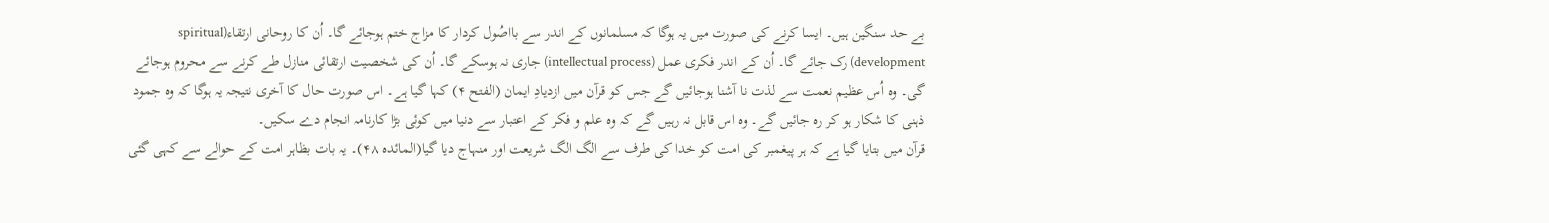بے حد سنگین ہیں۔ ایسا کرنے کی صورت میں یہ ہوگا کہ مسلمانوں کے اندر سے بااصُول کردار کا مزاج ختم ہوجائے گا۔ اُن کا روحانی ارتقاء(spiritual development) رک جائے گا۔ اُن کے اندر فکری عمل (intellectual process) جاری نہ ہوسکے گا۔ اُن کی شخصیت ارتقائی منازل طے کرنے سے محروم ہوجائے گی۔ وہ اُس عظیم نعمت سے لذت نا آشنا ہوجائیں گے جس کو قرآن میں ازدیادِ ایمان (الفتح ۴) کہا گیا ہے۔ اس صورت حال کا آخری نتیجہ یہ ہوگا کہ وہ جمود ذہنی کا شکار ہو کر رہ جائیں گے۔ وہ اس قابل نہ رہیں گے کہ وہ علم و فکر کے اعتبار سے دنیا میں کوئی بڑا کارنامہ انجام دے سکیں۔
قرآن میں بتایا گیا ہے کہ ہر پیغمبر کی امت کو خدا کی طرف سے الگ الگ شریعت اور منہاج دیا گیا(المائدہ ۴۸)۔ یہ بات بظاہر امت کے حوالے سے کہی گئی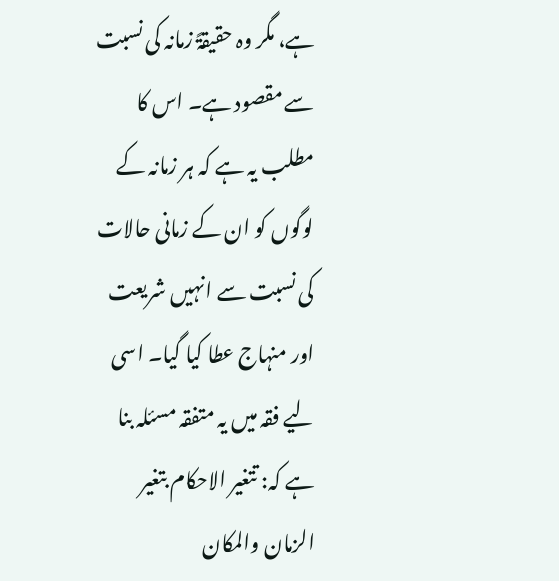ہے، مگر وہ حقیقۃً زمانہ کی نسبت سے مقصود ہے۔ اس کا مطلب یہ ہے کہ ہر زمانہ کے لوگوں کو ان کے زمانی حالات کی نسبت سے انہیں شریعت اور منہاج عطا کیا گیا۔ اسی لیے فقہ میں یہ متفقہ مسئلہ بنا ہے کہ: تتغیر الاحکام بتغیر الزمان والمکان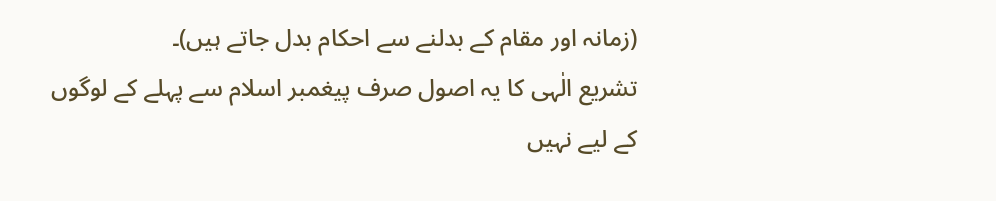(زمانہ اور مقام کے بدلنے سے احکام بدل جاتے ہیں)۔
تشریع الٰہی کا یہ اصول صرف پیغمبر اسلام سے پہلے کے لوگوں کے لیے نہیں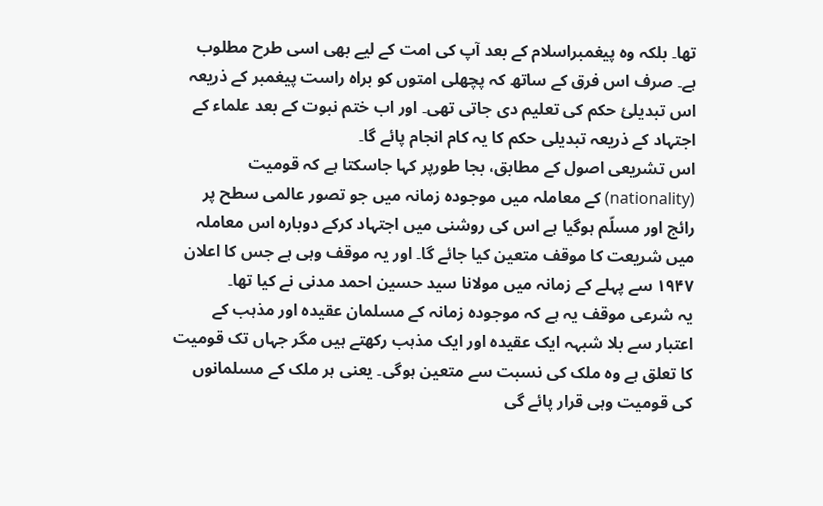تھا۔ بلکہ وہ پیغمبراسلام کے بعد آپ کی امت کے لیے بھی اسی طرح مطلوب ہے۔ صرف اس فرق کے ساتھ کہ پچھلی امتوں کو براہ راست پیغمبر کے ذریعہ اس تبدیلیٔ حکم کی تعلیم دی جاتی تھی۔ اور اب ختم نبوت کے بعد علماء کے اجتہاد کے ذریعہ تبدیلی حکم کا یہ کام انجام پائے گا۔
اس تشریعی اصول کے مطابق، بجا طورپر کہا جاسکتا ہے کہ قومیت (nationality) کے معاملہ میں موجودہ زمانہ میں جو تصور عالمی سطح پر رائج اور مسلّم ہوگیا ہے اس کی روشنی میں اجتہاد کرکے دوبارہ اس معاملہ میں شریعت کا موقف متعین کیا جائے گا۔ اور یہ موقف وہی ہے جس کا اعلان ۱۹۴۷ سے پہلے کے زمانہ میں مولانا سید حسین احمد مدنی نے کیا تھا۔
یہ شرعی موقف یہ ہے کہ موجودہ زمانہ کے مسلمان عقیدہ اور مذہب کے اعتبار سے بلا شبہہ ایک عقیدہ اور ایک مذہب رکھتے ہیں مگر جہاں تک قومیت کا تعلق ہے وہ ملک کی نسبت سے متعین ہوگی۔ یعنی ہر ملک کے مسلمانوں کی قومیت وہی قرار پائے گی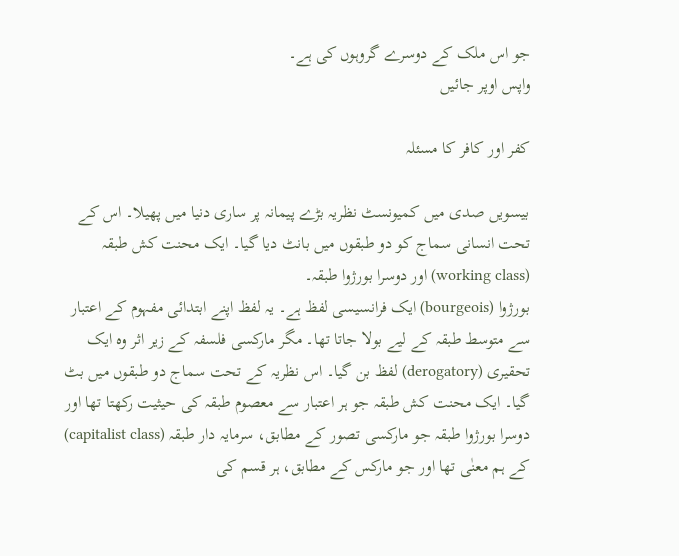جو اس ملک کے دوسرے گروہوں کی ہے۔
واپس اوپر جائیں

کفر اور کافر کا مسئلہ

بیسویں صدی میں کمیونسٹ نظریہ بڑے پیمانہ پر ساری دنیا میں پھیلا۔ اس کے تحت انسانی سماج کو دو طبقوں میں بانٹ دیا گیا۔ ایک محنت کش طبقہ (working class) اور دوسرا بورژوا طبقہ۔
بورژوا (bourgeois) ایک فرانسیسی لفظ ہے۔ یہ لفظ اپنے ابتدائی مفہوم کے اعتبار سے متوسط طبقہ کے لیے بولا جاتا تھا۔ مگر مارکسی فلسفہ کے زیر اثر وہ ایک تحقیری (derogatory) لفظ بن گیا۔ اس نظریہ کے تحت سماج دو طبقوں میں بٹ گیا۔ ایک محنت کش طبقہ جو ہر اعتبار سے معصوم طبقہ کی حیثیت رکھتا تھا اور دوسرا بورژوا طبقہ جو مارکسی تصور کے مطابق، سرمایہ دار طبقہ (capitalist class) کے ہم معنٰی تھا اور جو مارکس کے مطابق، ہر قسم کی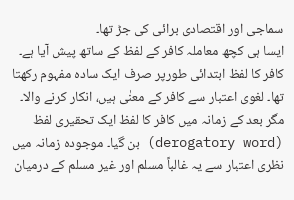سماجی اور اقتصادی برائی کی جڑ تھا۔
ایسا ہی کچھ معاملہ کافر کے لفظ کے ساتھ پیش آیا ہے۔ کافر کا لفظ ابتدائی طورپر صرف ایک سادہ مفہوم رکھتا تھا۔ لغوی اعتبار سے کافر کے معنٰی ہیں، انکار کرنے والا۔ مگر بعد کے زمانہ میں کافر کا لفظ ایک تحقیری لفظ (derogatory word) بن گیا۔ موجودہ زمانہ میں نظری اعتبار سے یہ غالباً مسلم اور غیر مسلم کے درمیان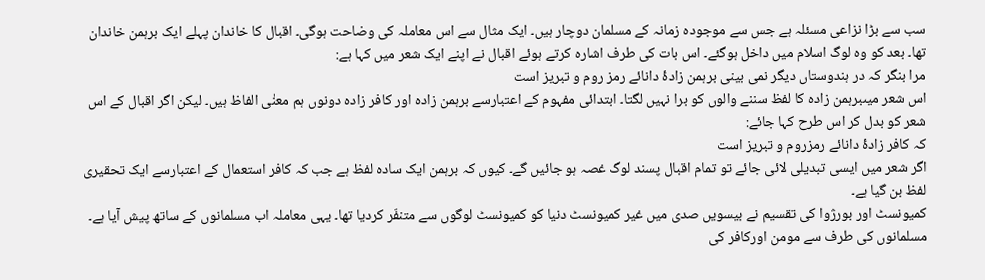سب سے بڑا نزاعی مسئلہ ہے جس سے موجودہ زمانہ کے مسلمان دوچار ہیں۔ ایک مثال سے اس معاملہ کی وضاحت ہوگی۔ اقبال کا خاندان پہلے ایک برہمن خاندان تھا۔ بعد کو وہ لوگ اسلام میں داخل ہوگئے۔ اس بات کی طرف اشارہ کرتے ہوئے اقبال نے اپنے ایک شعر میں کہا ہے:
مرا بنگر کہ در ہندوستاں دیگر نمی بینی برہمن زادۂ دانائے رمز روم و تبریز است
اس شعر میںبرہمن زادہ کا لفظ سننے والوں کو برا نہیں لگتا۔ ابتدائی مفہوم کے اعتبارسے برہمن زادہ اور کافر زادہ دونوں ہم معنٰی الفاظ ہیں۔ لیکن اگر اقبال کے اس شعر کو بدل کر اس طرح کہا جائے:
کہ کافر زادۂ دانائے رمزروم و تبریز است
اگر شعر میں ایسی تبدیلی لائی جائے تو تمام اقبال پسند لوگ غصہ ہو جائیں گے۔ کیوں کہ برہمن ایک سادہ لفظ ہے جب کہ کافر استعمال کے اعتبارسے ایک تحقیری لفظ بن گیا ہے۔
کمیونسٹ اور بورژوا کی تقسیم نے بیسویں صدی میں غیر کمیونسٹ دنیا کو کمیونسٹ لوگوں سے متنفّر کردیا تھا۔ یہی معاملہ اب مسلمانوں کے ساتھ پیش آیا ہے۔ مسلمانوں کی طرف سے مومن اورکافر کی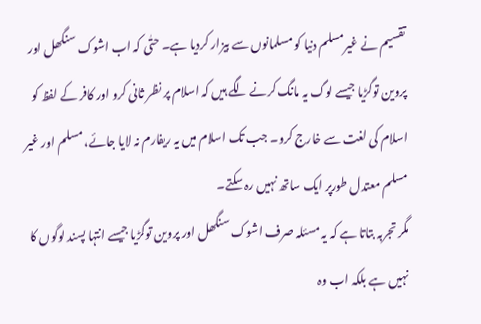تقسیم نے غیرمسلم دنیا کو مسلمانوں سے بیزار کردیا ہے۔ حتٰی کہ اب اشوک سنگھل اور پروین توگڑیا جیسے لوگ یہ مانگ کرنے لگے ہیں کہ اسلام پر نظر ثانی کرو اور کافر کے لفظ کو اسلام کی لغت سے خارج کرو۔ جب تک اسلام میں یہ ریفارم نہ لایا جائے، مسلم اور غیر مسلم معتدل طورپر ایک ساتھ نہیں رہ سکتے۔
مگر تجربہ بتاتا ہے کہ یہ مسئلہ صرف اشوک سنگھل اور پروین توگڑیا جیسے انتہا پسند لوگوں کا نہیں ہے بلکہ اب وہ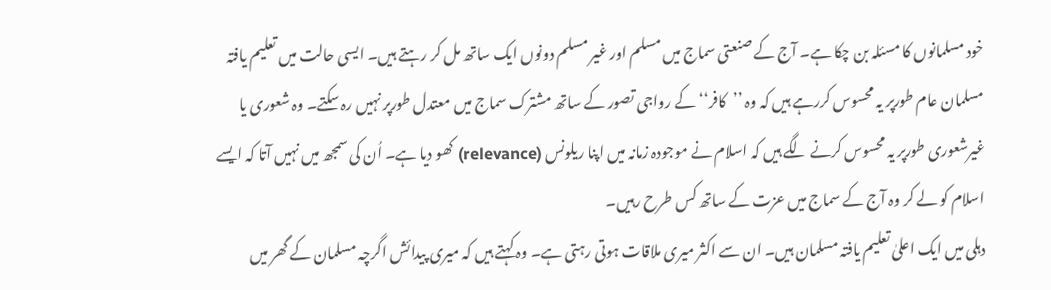خود مسلمانوں کا مسئلہ بن چکا ہے۔ آج کے صنعتی سماج میں مسلم اور غیر مسلم دونوں ایک ساتھ مل کر رہتے ہیں۔ ایسی حالت میں تعلیم یافتہ مسلمان عام طورپر یہ محسوس کررہے ہیں کہ وہ ’’کافر‘‘ کے رواجی تصور کے ساتھ مشترک سماج میں معتدل طورپر نہیں رہ سکتے۔ وہ شعوری یا غیرشعوری طورپر یہ محسوس کرنے لگے ہیں کہ اسلام نے موجودہ زمانہ میں اپنا ریلونس (relevance) کھو دیا ہے۔ اُن کی سمجھ میں نہیں آتا کہ ایسے اسلام کو لے کر وہ آج کے سماج میں عزت کے ساتھ کس طرح رہیں۔
دہلی میں ایک اعلیٰ تعلیم یافتہ مسلمان ہیں۔ ان سے اکثر میری ملاقات ہوتی رہتی ہے۔ وہ کہتے ہیں کہ میری پیدائش اگرچہ مسلمان کے گھر میں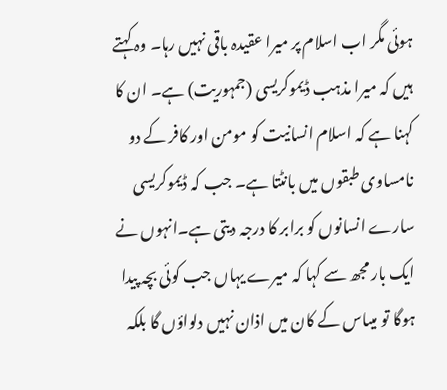ہوئی مگر اب اسلام پر میرا عقیدہ باقی نہیں رہا۔ وہ کہتے ہیں کہ میرا مذہب ڈیموکریسی (جمہوریت) ہے۔ ان کا کہنا ہے کہ اسلام انسانیت کو مومن اور کافر کے دو نامساوی طبقوں میں بانٹتا ہے۔ جب کہ ڈیموکریسی سارے انسانوں کو برابر کا درجہ دیتی ہے۔انہوں نے ایک بار مجھ سے کہا کہ میرے یہاں جب کوئی بچہ پیدا ہوگا تو میںاس کے کان میں اذان نہیں دلواؤں گا بلکہ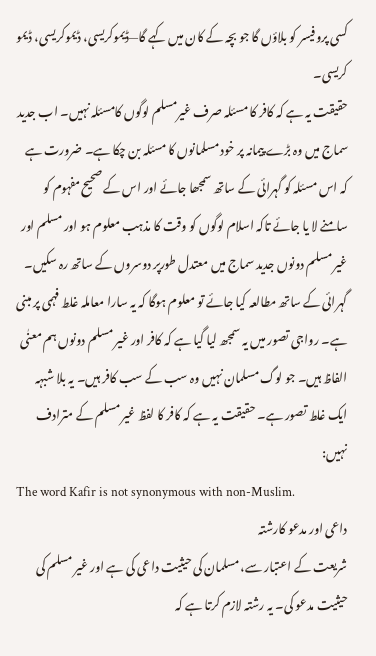کسی پروفیسر کو بلاؤں گا جو بچہ کے کان میں کہے گا—ڈیموکریسی، ڈیموکریسی، ڈیمو کریسی۔
حقیقت یہ ہے کہ کافر کا مسئلہ صرف غیرمسلم لوگوں کامسئلہ نہیں۔ اب جدید سماج میں وہ بڑے پیمانہ پر خود مسلمانوں کا مسئلہ بن چکا ہے۔ ضرورت ہے کہ اس مسئلہ کو گہرائی کے ساتھ سمجھا جائے اور اس کے صحیح مفہوم کو سامنے لا یا جائے تاکہ اسلام لوگوں کو وقت کا مذہب معلوم ہو اور مسلم اور غیر مسلم دونوں جدید سماج میں معتدل طورپر دوسروں کے ساتھ رہ سکیں۔
گہرائی کے ساتھ مطالعہ کیا جائے تو معلوم ہوگا کہ یہ سارا معاملہ غلط فہمی پر مبنی ہے۔ رواجی تصور میں یہ سمجھ لیا گیا ہے کہ کافر اور غیر مسلم دونوں ہم معنٰی الفاظ ہیں۔ جو لوگ مسلمان نہیں وہ سب کے سب کافر ہیں۔ یہ بلا شبہہ ایک غلط تصور ہے۔ حقیقت یہ ہے کہ کافر کا لفظ غیر مسلم کے مترادف نہیں:
The word Kafir is not synonymous with non-Muslim.
داعی اور مدعو کارشتہ
شریعت کے اعتبار سے، مسلمان کی حیثیت داعی کی ہے اور غیر مسلم کی حیثیت مدعو کی۔ یہ رشتہ لازم کرتا ہے کہ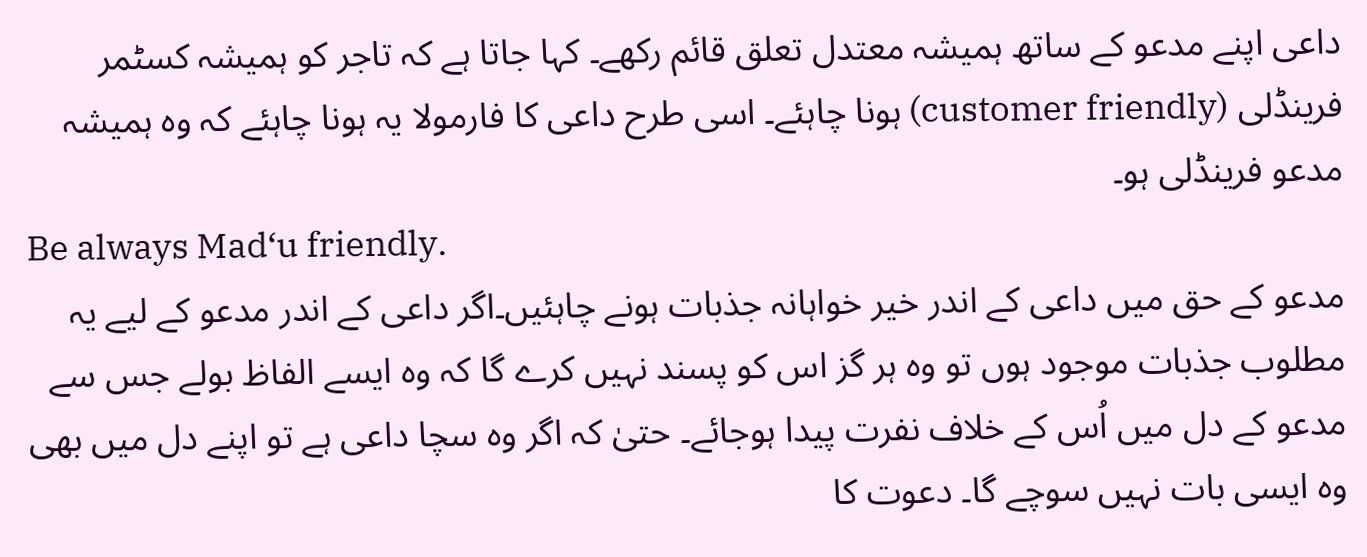داعی اپنے مدعو کے ساتھ ہمیشہ معتدل تعلق قائم رکھے۔ کہا جاتا ہے کہ تاجر کو ہمیشہ کسٹمر فرینڈلی (customer friendly) ہونا چاہئے۔ اسی طرح داعی کا فارمولا یہ ہونا چاہئے کہ وہ ہمیشہ مدعو فرینڈلی ہو۔
Be always Mad‘u friendly.
مدعو کے حق میں داعی کے اندر خیر خواہانہ جذبات ہونے چاہئیں۔اگر داعی کے اندر مدعو کے لیے یہ مطلوب جذبات موجود ہوں تو وہ ہر گز اس کو پسند نہیں کرے گا کہ وہ ایسے الفاظ بولے جس سے مدعو کے دل میں اُس کے خلاف نفرت پیدا ہوجائے۔ حتیٰ کہ اگر وہ سچا داعی ہے تو اپنے دل میں بھی وہ ایسی بات نہیں سوچے گا۔ دعوت کا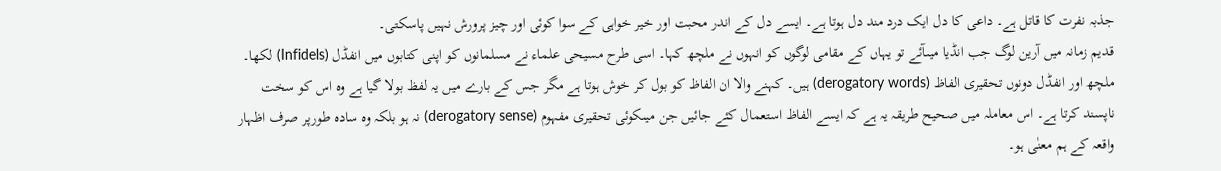جذبہ نفرت کا قاتل ہے۔ داعی کا دل ایک درد مند دل ہوتا ہے۔ ایسے دل کے اندر محبت اور خیر خواہی کے سوا کوئی اور چیز پرورش نہیں پاسکتی۔
قدیم زمانہ میں آرین لوگ جب انڈیا میںآئے تو یہاں کے مقامی لوگوں کو انہوں نے ملچھ کہا۔ اسی طرح مسیحی علماء نے مسلمانوں کو اپنی کتابوں میں انفڈل (Infidels) لکھا۔ ملچھ اور انفڈل دونوں تحقیری الفاظ (derogatory words) ہیں۔ کہنے والا ان الفاظ کو بول کر خوش ہوتا ہے مگر جس کے بارے میں یہ لفظ بولا گیا ہے وہ اس کو سخت ناپسند کرتا ہے۔ اس معاملہ میں صحیح طریقہ یہ ہے کہ ایسے الفاظ استعمال کئے جائیں جن میںکوئی تحقیری مفہوم (derogatory sense) نہ ہو بلکہ وہ سادہ طورپر صرف اظہار واقعہ کے ہم معنٰی ہو۔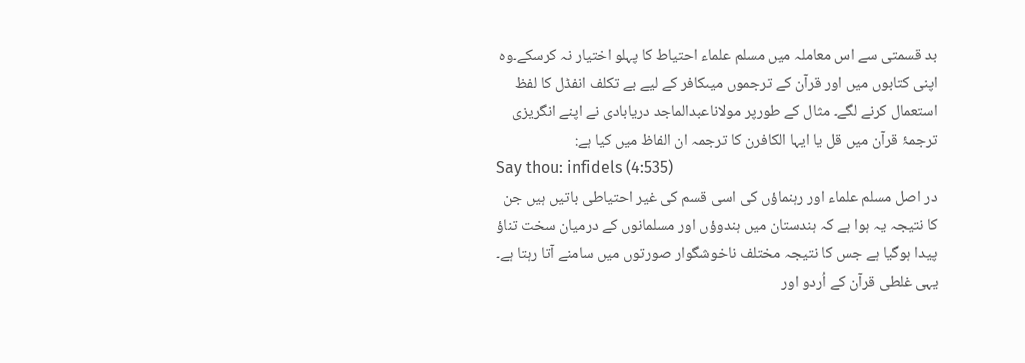بد قسمتی سے اس معاملہ میں مسلم علماء احتیاط کا پہلو اختیار نہ کرسکے۔وہ اپنی کتابوں میں اور قرآن کے ترجموں میںکافر کے لیے بے تکلف انفڈل کا لفظ استعمال کرنے لگے۔ مثال کے طورپر مولاناعبدالماجد دریابادی نے اپنے انگریزی ترجمۂ قرآن میں قل یا ایہا الکافرن کا ترجمہ ان الفاظ میں کیا ہے:
Say thou: infidels (4:535)
در اصل مسلم علماء اور رہنماؤں کی اسی قسم کی غیر احتیاطی باتیں ہیں جن کا نتیجہ یہ ہوا ہے کہ ہندستان میں ہندوؤں اور مسلمانوں کے درمیان سخت تناؤ پیدا ہوگیا ہے جس کا نتیجہ مختلف ناخوشگوار صورتوں میں سامنے آتا رہتا ہے۔
یہی غلطی قرآن کے اُردو اور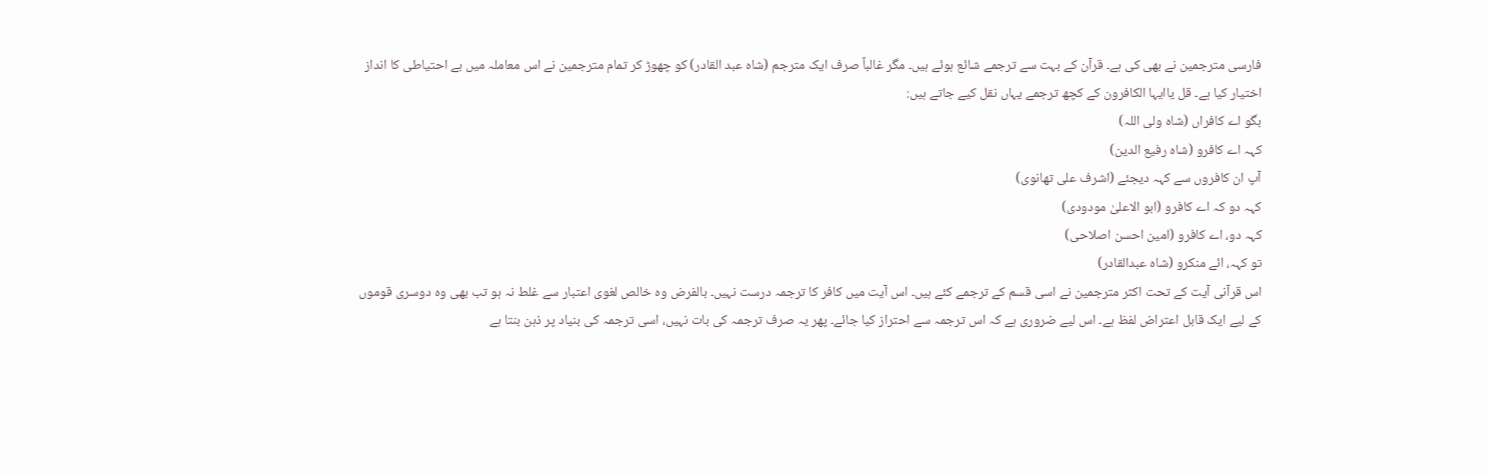فارسی مترجمین نے بھی کی ہے۔ قرآن کے بہت سے ترجمے شائع ہوئے ہیں۔ مگر غالباً صرف ایک مترجم (شاہ عبد القادر) کو چھوڑ کر تمام مترجمین نے اس معاملہ میں بے احتیاطی کا انداز اختیار کیا ہے۔ قل یاایہا الکافرون کے کچھ ترجمے یہاں نقل کیے جاتے ہیں:
بگو اے کافراں (شاہ ولی اللہ)
کہہ اے کافرو (شاہ رفیع الدین)
آپ ان کافروں سے کہہ دیجئے (اشرف علی تھانوی)
کہہ دو کہ اے کافرو (ابو الاعلیٰ مودودی)
کہہ دو، اے کافرو (امین احسن اصلاحی)
تو کہہ، ائے منکرو (شاہ عبدالقادر)
اس قرآنی آیت کے تحت اکثر مترجمین نے اسی قسم کے ترجمے کئے ہیں۔ اس آیت میں کافر کا ترجمہ درست نہیں۔ بالفرض وہ خالص لغوی اعتبار سے غلط نہ ہو تب بھی وہ دوسری قوموں کے لیے ایک قابل اعتراض لفظ ہے۔ اس لیے ضروری ہے کہ اس ترجمہ سے احتراز کیا جائے۔ پھر یہ صرف ترجمہ کی بات نہیں، اسی ترجمہ کی بنیاد پر ذہن بنتا ہے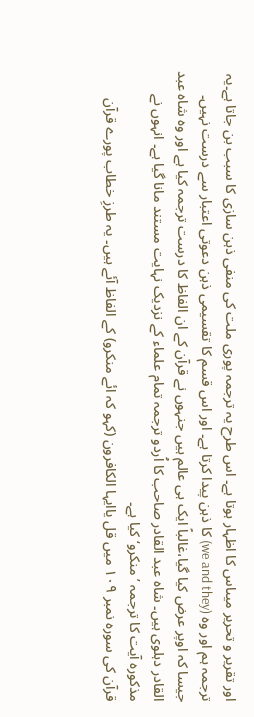اور تقریر و تحریر میںاس کا اظہار ہوتا ہے۔ اس طرح یہ ترجمہ پوری ملت کی منفی ذہن سازی کا سبب بن جاتا ہے۔یہ ترجمہ ہم اور وہ (we and they) کا ذہن پیدا کرتا ہے۔ اور اس قسم کا تقسیمی ذہن دعوتی اعتبار سے درست نہیں۔
جیسا کہ اوپر عرض کیا گیا،غالباً ایک ہی عالم ہیں جنہوں نے قرآن کے ان الفاظ کا درست ترجمہ کیا ہے اور وہ شاہ عبد القادر دہلوی ہیں۔ شاہ عبد القادر صاحب کا اُردو ترجمہ تمام علماء کے نزدیک نہایت مستند مانا گیا ہے۔ انہوں نے مذکورہ آیت کا ترجمہ ’منکرو‘ کیا ہے۔
قرآن کی سورہ نمبر ۱۰۹ میں قل یاایہا الکافرون (کہو کہ ائے منکرو) کے الفاظ آئے ہیں۔ یہ طرزِ خطاب پورے قرآن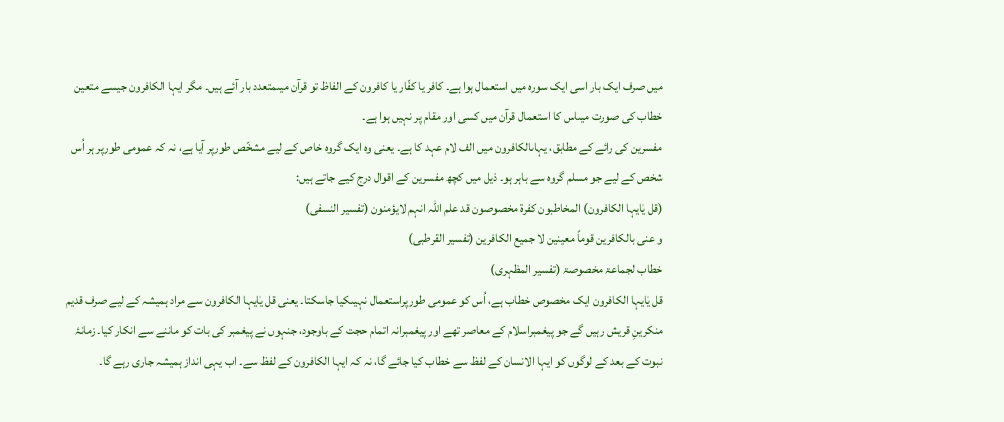میں صرف ایک بار اسی ایک سورہ میں استعمال ہوا ہے۔ کافر یا کفّار یا کافرون کے الفاظ تو قرآن میںمتعدد بار آئے ہیں۔ مگر ایہا الکافرون جیسے متعین خطاب کی صورت میںاس کا استعمال قرآن میں کسی اور مقام پر نہیں ہوا ہے۔
مفسرین کی رائے کے مطابق، یہاںالکافرون میں الف لام عہد کا ہے۔ یعنی وہ ایک گروہ خاص کے لیے مشخّص طورپر آیا ہے، نہ کہ عمومی طورپر ہر اُس شخص کے لیے جو مسلم گروہ سے باہر ہو۔ ذیل میں کچھ مفسرین کے اقوال درج کیے جاتے ہیں:
(قل یٰایہا الکافرون) المخاطبون کفرۃ مخصوصون قد علم اللہ انہم لایؤمنون (تفسیر النسفی)
و عنی بالکافرین قوماً معینین لا جمیع الکافرین (تفسیر القرطبی)
خطاب لجماعۃ مخصوصۃ (تفسیر المظہری)
قل یٰایہا الکافرون ایک مخصوص خطاب ہے، اُس کو عمومی طورپراستعمال نہیںکیا جاسکتا۔ یعنی قل یٰایہا الکافرون سے مراد ہمیشہ کے لیے صرف قدیم منکرینِ قریش رہیں گے جو پیغمبراسلام کے معاصر تھے اور پیغمبرانہ اتمام حجت کے باوجود، جنہوں نے پیغمبر کی بات کو ماننے سے انکار کیا۔ زمانۂ نبوت کے بعد کے لوگوں کو ایہا الانسان کے لفظ سے خطاب کیا جائے گا، نہ کہ ایہا الکافرون کے لفظ سے۔ اب یہی انداز ہمیشہ جاری رہے گا۔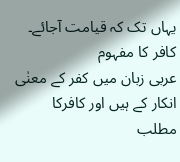یہاں تک کہ قیامت آجائے۔
کافر کا مفہوم
عربی زبان میں کفر کے معنٰی انکار کے ہیں اور کافرکا مطلب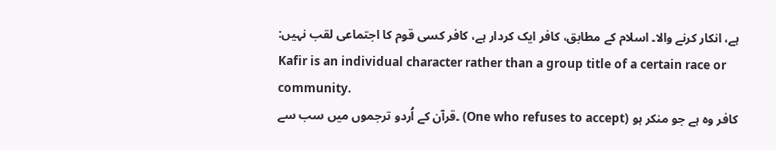ہے، انکار کرنے والا۔ اسلام کے مطابق، کافر ایک کردار ہے، کافر کسی قوم کا اجتماعی لقب نہیں:
Kafir is an individual character rather than a group title of a certain race or community.
کافر وہ ہے جو منکر ہو (One who refuses to accept) ۔قرآن کے اُردو ترجموں میں سب سے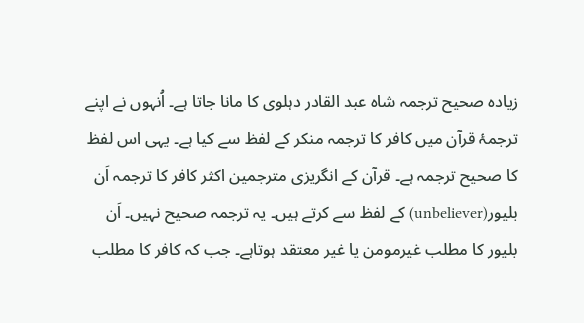زیادہ صحیح ترجمہ شاہ عبد القادر دہلوی کا مانا جاتا ہے۔ اُنہوں نے اپنے ترجمۂ قرآن میں کافر کا ترجمہ منکر کے لفظ سے کیا ہے۔ یہی اس لفظ کا صحیح ترجمہ ہے۔ قرآن کے انگریزی مترجمین اکثر کافر کا ترجمہ اَن بلیور(unbeliever) کے لفظ سے کرتے ہیں۔ یہ ترجمہ صحیح نہیں۔ اَن بلیور کا مطلب غیرمومن یا غیر معتقد ہوتاہے۔ جب کہ کافر کا مطلب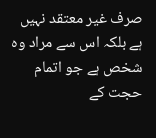صرف غیر معتقد نہیں ہے بلکہ اس سے مراد وہ شخص ہے جو اتمام حجت کے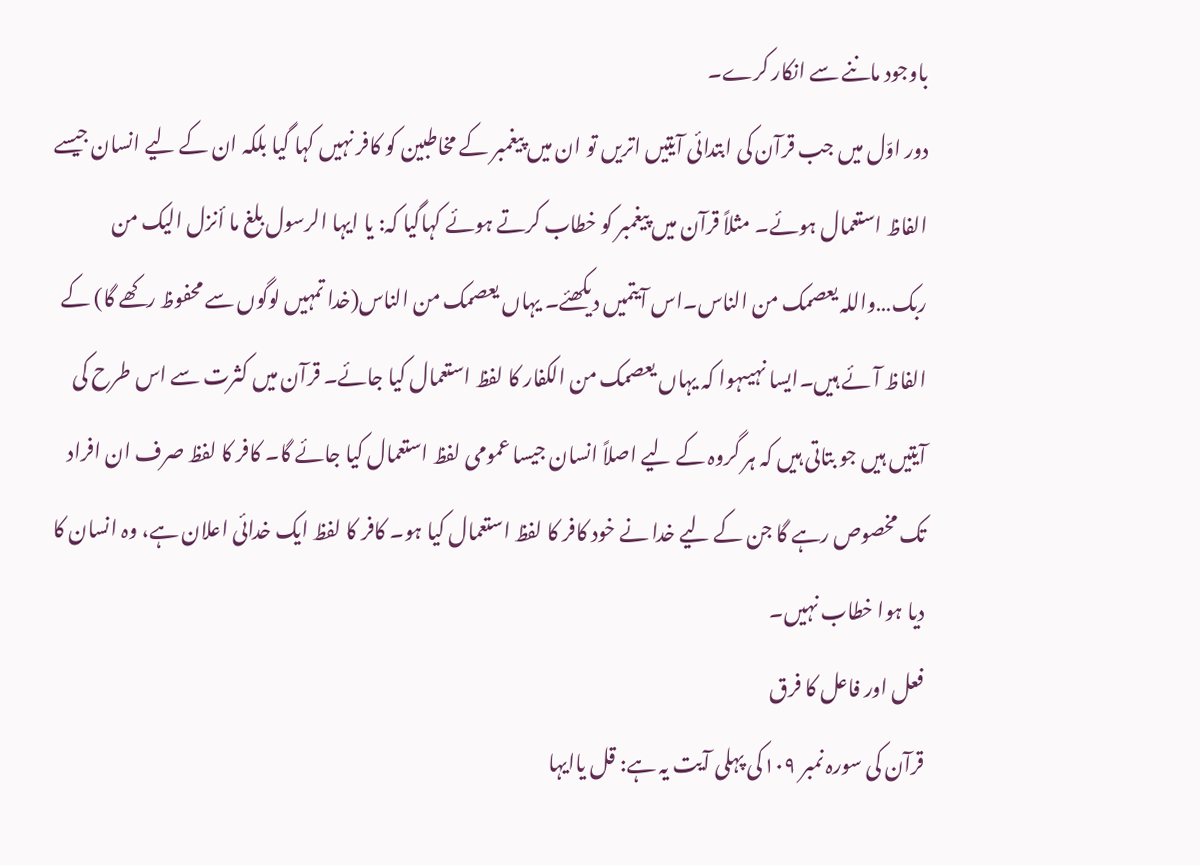باوجود ماننے سے انکار کرے۔
دور اوّل میں جب قرآن کی ابتدائی آیتیں اتریں تو ان میں پیغمبر کے مخاطبین کو کافر نہیں کہا گیا بلکہ ان کے لیے انسان جیسے الفاظ استعمال ہوئے۔ مثلاً قرآن میں پیغمبر کو خطاب کرتے ہوئے کہاگیا کہ: یا ایہا الرسول بلغ ما أنزل الیک من ربک…واللہ یعصمک من الناس۔اس آیتمیں دیکھئے۔ یہاں یعصمک من الناس(خدا تمہیں لوگوں سے محفوظ رکھے گا) کے الفاظ آئے ہیں۔ایسا نہیںہوا کہ یہاں یعصمک من الکفار کا لفظ استعمال کیا جائے۔ قرآن میں کثرت سے اس طرح کی آیتیں ہیں جو بتاتی ہیں کہ ہر گروہ کے لیے اصلاً انسان جیسا عمومی لفظ استعمال کیا جائے گا۔ کافر کا لفظ صرف ان افراد تک مخصوص رہے گا جن کے لیے خدا نے خود کافر کا لفظ استعمال کیا ہو۔ کافر کا لفظ ایک خدائی اعلان ہے، وہ انسان کا دیا ہوا خطاب نہیں۔
فعل اور فاعل کا فرق
قرآن کی سورہ نمبر ۱۰۹کی پہلی آیت یہ ہے: قل یاایہا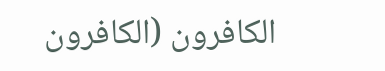الکافرون (الکافرون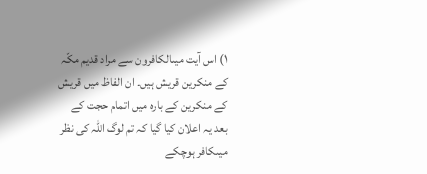۱) اس آیت میںالکافرون سے مراد قدیم مکّہ کے منکرین قریش ہیں۔ ان الفاظ میں قریش کے منکرین کے بارہ میں اتمام حجت کے بعد یہ اعلان کیا گیا کہ تم لوگ اللہ کی نظر میںکافر ہوچکے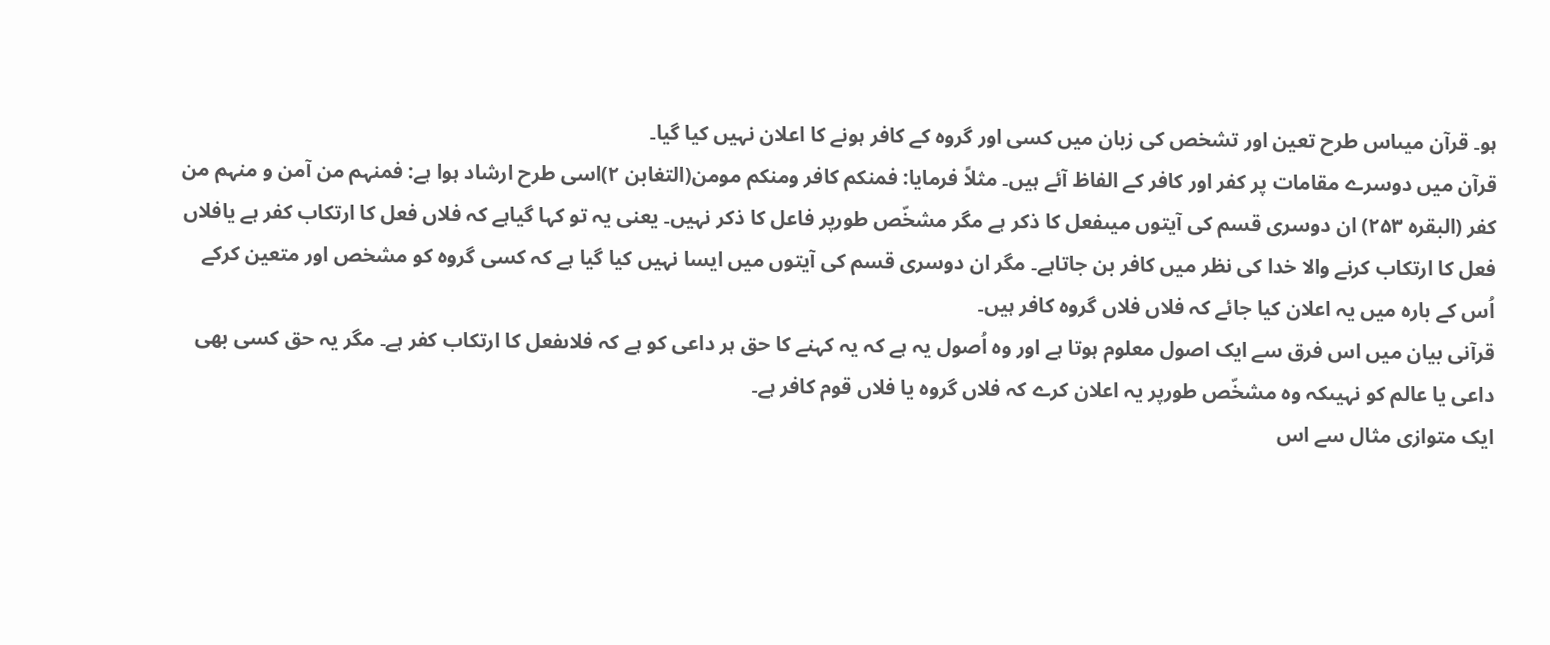ہو۔ قرآن میںاس طرح تعین اور تشخص کی زبان میں کسی اور گروہ کے کافر ہونے کا اعلان نہیں کیا گیا۔
قرآن میں دوسرے مقامات پر کفر اور کافر کے الفاظ آئے ہیں۔ مثلاً فرمایا: فمنکم کافر ومنکم مومن(التغابن ۲)اسی طرح ارشاد ہوا ہے: فمنہم من آمن و منہم من کفر (البقرہ ۲۵۳) ان دوسری قسم کی آیتوں میںفعل کا ذکر ہے مگر مشخّص طورپر فاعل کا ذکر نہیں۔ یعنی یہ تو کہا گیاہے کہ فلاں فعل کا ارتکاب کفر ہے یافلاں فعل کا ارتکاب کرنے والا خدا کی نظر میں کافر بن جاتاہے۔ مگر ان دوسری قسم کی آیتوں میں ایسا نہیں کیا گیا ہے کہ کسی گروہ کو مشخص اور متعین کرکے اُس کے بارہ میں یہ اعلان کیا جائے کہ فلاں فلاں گروہ کافر ہیں۔
قرآنی بیان میں اس فرق سے ایک اصول معلوم ہوتا ہے اور وہ اُصول یہ ہے کہ یہ کہنے کا حق ہر داعی کو ہے کہ فلاںفعل کا ارتکاب کفر ہے۔ مگر یہ حق کسی بھی داعی یا عالم کو نہیںکہ وہ مشخّص طورپر یہ اعلان کرے کہ فلاں گروہ یا فلاں قوم کافر ہے۔
ایک متوازی مثال سے اس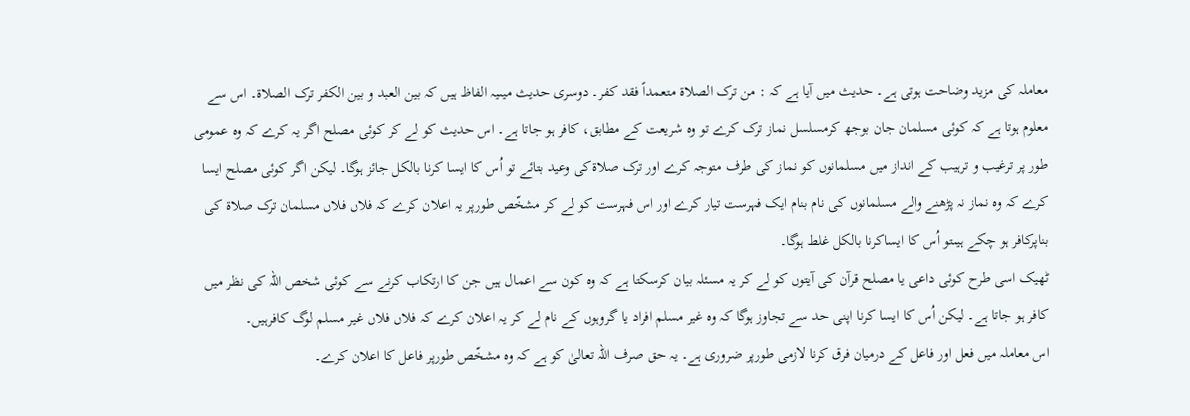معاملہ کی مزید وضاحت ہوتی ہے۔ حدیث میں آیا ہے کہ : من ترک الصلاۃ متعمداً فقد کفر۔ دوسری حدیث میںیہ الفاظ ہیں کہ بین العبد و بین الکفر ترک الصلاۃ۔ اس سے معلوم ہوتا ہے کہ کوئی مسلمان جان بوجھ کرمسلسل نماز ترک کرے تو وہ شریعت کے مطابق، کافر ہو جاتا ہے۔ اس حدیث کو لے کر کوئی مصلح اگر یہ کرے کہ وہ عمومی طور پر ترغیب و ترہیب کے انداز میں مسلمانوں کو نماز کی طرف متوجہ کرے اور ترک صلاۃکی وعید بتائے تو اُس کا ایسا کرنا بالکل جائز ہوگا۔ لیکن اگر کوئی مصلح ایسا کرے کہ وہ نماز نہ پڑھنے والے مسلمانوں کی نام بنام ایک فہرست تیار کرے اور اس فہرست کو لے کر مشخّص طورپر یہ اعلان کرے کہ فلاں فلاں مسلمان ترک صلاۃ کی بناپرکافر ہو چکے ہیںتو اُس کا ایساکرنا بالکل غلط ہوگا۔
ٹھیک اسی طرح کوئی داعی یا مصلح قرآن کی آیتوں کو لے کر یہ مسئلہ بیان کرسکتا ہے کہ وہ کون سے اعمال ہیں جن کا ارتکاب کرنے سے کوئی شخص اللہ کی نظر میں کافر ہو جاتا ہے۔ لیکن اُس کا ایسا کرنا اپنی حد سے تجاوز ہوگا کہ وہ غیر مسلم افراد یا گروہوں کے نام لے کر یہ اعلان کرے کہ فلاں فلاں غیر مسلم لوگ کافرہیں۔
اس معاملہ میں فعل اور فاعل کے درمیان فرق کرنا لازمی طورپر ضروری ہے۔ یہ حق صرف اللہ تعالیٰ کو ہے کہ وہ مشخّص طورپر فاعل کا اعلان کرے۔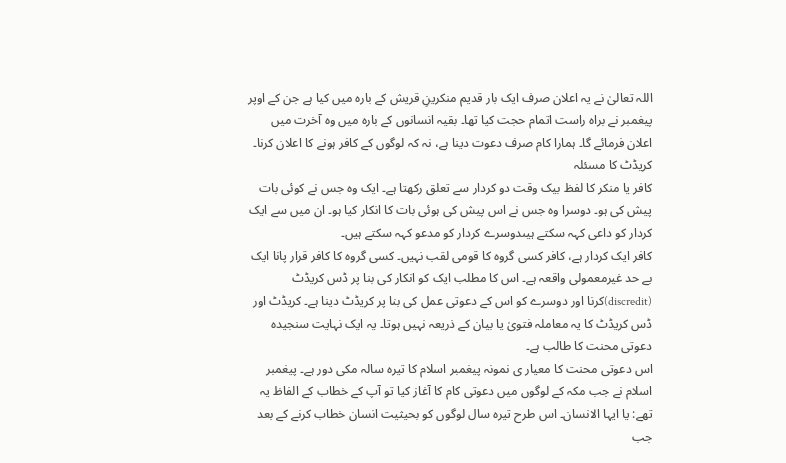اللہ تعالیٰ نے یہ اعلان صرف ایک بار قدیم منکرینِ قریش کے بارہ میں کیا ہے جن کے اوپر پیغمبر نے براہ راست اتمام حجت کیا تھا۔ بقیہ انسانوں کے بارہ میں وہ آخرت میں اعلان فرمائے گا۔ ہمارا کام صرف دعوت دینا ہے، نہ کہ لوگوں کے کافر ہونے کا اعلان کرنا۔
کریڈٹ کا مسئلہ
کافر یا منکر کا لفظ بیک وقت دو کردار سے تعلق رکھتا ہے۔ ایک وہ جس نے کوئی بات پیش کی ہو۔ دوسرا وہ جس نے اس پیش کی ہوئی بات کا انکار کیا ہو۔ ان میں سے ایک کردار کو داعی کہہ سکتے ہیںدوسرے کردار کو مدعو کہہ سکتے ہیں۔
کافر ایک کردار ہے، کافر کسی گروہ کا قومی لقب نہیں۔ کسی گروہ کا کافر قرار پانا ایک بے حد غیرمعمولی واقعہ ہے۔ اس کا مطلب ایک کو انکار کی بنا پر ڈس کریڈٹ (discredit)کرنا اور دوسرے کو اس کے دعوتی عمل کی بنا پر کریڈٹ دینا ہے۔ کریڈٹ اور ڈس کریڈٹ کا یہ معاملہ فتویٰ یا بیان کے ذریعہ نہیں ہوتا۔ یہ ایک نہایت سنجیدہ دعوتی محنت کا طالب ہے۔
اس دعوتی محنت کا معیار ی نمونہ پیغمبر اسلام کا تیرہ سالہ مکی دور ہے۔ پیغمبر اسلام نے جب مکہ کے لوگوں میں دعوتی کام کا آغاز کیا تو آپ کے خطاب کے الفاظ یہ تھے: یا ایہا الانسان۔ اس طرح تیرہ سال لوگوں کو بحیثیت انسان خطاب کرنے کے بعد جب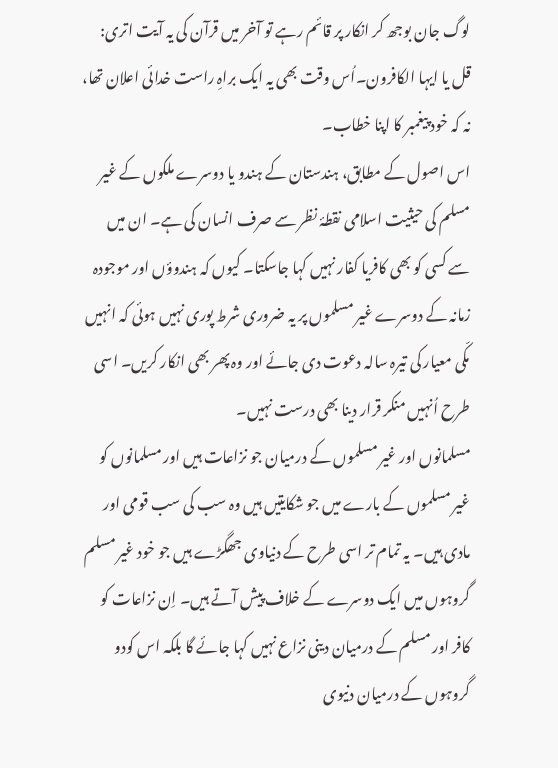لوگ جان بوجھ کر انکار پر قائم رہے تو آخر میں قرآن کی یہ آیت اتری: قل یا ایہا الکافرون۔اُس وقت بھی یہ ایک براہِ راست خدائی اعلان تھا، نہ کہ خود پیغمبر کا اپنا خطاب۔
اس اصول کے مطابق، ہندستان کے ہندو یا دوسرے ملکوں کے غیر مسلم کی حیثیت اسلامی نقطۂ نظر سے صرف انسان کی ہے۔ ان میں سے کسی کو بھی کافریا کفار نہیں کہا جاسکتا۔ کیوں کہ ہندوؤں اور موجودہ زمانہ کے دوسرے غیر مسلموں پر یہ ضروری شرط پوری نہیں ہوئی کہ انہیں مکّی معیار کی تیرہ سالہ دعوت دی جائے اور وہ پھر بھی انکار کریں۔ اسی طرح اُنہیں منکر قرار دینا بھی درست نہیں۔
مسلمانوں اور غیر مسلموں کے درمیان جو نزاعات ہیں اور مسلمانوں کو غیر مسلموں کے بارے میں جو شکایتیں ہیں وہ سب کی سب قومی اور مادی ہیں۔ یہ تمام تر اسی طرح کے دنیاوی جھگڑے ہیں جو خود غیر مسلم گروہوں میں ایک دوسرے کے خلاف پیش آتے ہیں۔ اِن نزاعات کو کافر اور مسلم کے درمیان دینی نزاع نہیں کہا جائے گا بلکہ اس کودو گروہوں کے درمیان دنیوی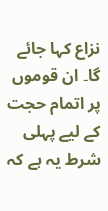نزاع کہا جائے گا۔ ان قوموں پر اتمام حجت کے لیے پہلی شرط یہ ہے کہ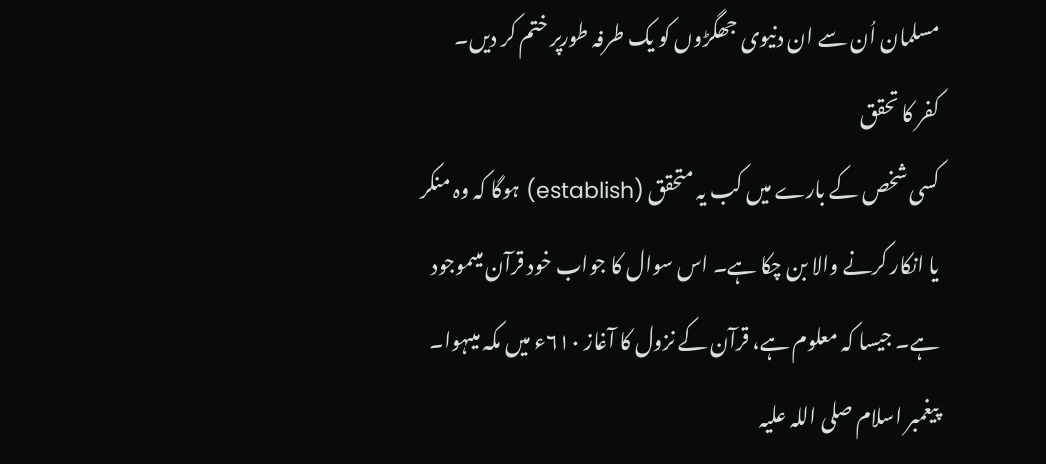مسلمان اُن سے ان دنیوی جھگڑوں کو یک طرفہ طورپر ختم کر دیں۔
کفر کا تحقق
کسی شخص کے بارے میں کب یہ متحقق (establish) ہوگا کہ وہ منکر یا انکار کرنے والا بن چکا ہے۔ اس سوال کا جواب خود قرآن میںموجود ہے۔ جیسا کہ معلوم ہے، قرآن کے نزول کا آغاز ۶۱۰ء میں مکہ میںہوا۔ پیغمبر اسلام صلی اللہ علیہ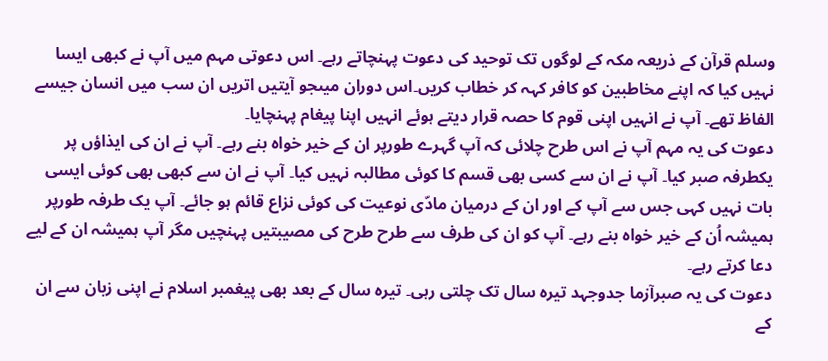وسلم قرآن کے ذریعہ مکہ کے لوگوں تک توحید کی دعوت پہنچاتے رہے۔ اس دعوتی مہم میں آپ نے کبھی ایسا نہیں کیا کہ اپنے مخاطبین کو کافر کہہ کر خطاب کریں۔اس دوران میںجو آیتیں اتریں ان سب میں انسان جیسے الفاظ تھے۔ آپ نے انہیں اپنی قوم کا حصہ قرار دیتے ہوئے انہیں اپنا پیغام پہنچایا۔
دعوت کی یہ مہم آپ نے اس طرح چلائی کہ آپ گہرے طورپر ان کے خیر خواہ بنے رہے۔ آپ نے ان کی ایذاؤں پر یکطرفہ صبر کیا۔ آپ نے ان سے کسی بھی قسم کا کوئی مطالبہ نہیں کیا۔ آپ نے ان سے کبھی بھی کوئی ایسی بات نہیں کہی جس سے آپ کے اور ان کے درمیان مادّی نوعیت کی کوئی نزاع قائم ہو جائے۔ آپ یک طرفہ طورپر ہمیشہ اُن کے خیر خواہ بنے رہے۔ آپ کو ان کی طرف سے طرح طرح کی مصیبتیں پہنچیں مگر آپ ہمیشہ ان کے لیے دعا کرتے رہے۔
دعوت کی یہ صبرآزما جدوجہد تیرہ سال تک چلتی رہی۔ تیرہ سال کے بعد بھی پیغمبر اسلام نے اپنی زبان سے ان کے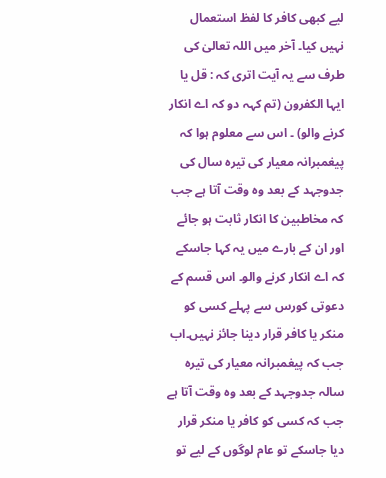لیے کبھی کافر کا لفظ استعمال نہیں کیا۔ آخر میں اللہ تعالیٰ کی طرف سے یہ آیت اتری کہ : قل یا ایہا الکفرون (تم کہہ دو کہ اے انکار کرنے والو) ۔ اس سے معلوم ہوا کہ پیغمبرانہ معیار کی تیرہ سال کی جدوجہد کے بعد وہ وقت آتا ہے جب کہ مخاطبین کا انکار ثابت ہو جائے اور ان کے بارے میں یہ کہا جاسکے کہ اے انکار کرنے والو۔ اس قسم کے دعوتی کورس سے پہلے کسی کو منکر یا کافر قرار دینا جائز نہیں۔اب جب کہ پیغمبرانہ معیار کی تیرہ سالہ جدوجہد کے بعد وہ وقت آتا ہے جب کہ کسی کو کافر یا منکر قرار دیا جاسکے تو عام لوگوں کے لیے تو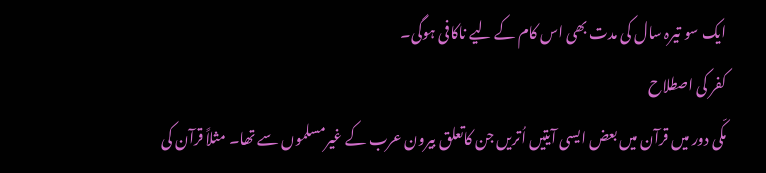ایک سو تیرہ سال کی مدت بھی اس کام کے لیے ناکافی ہوگی۔
کفر کی اصطلاح
مکّی دور میں قرآن میں بعض ایسی آیتیں اُتریں جن کاتعلق بیرون عرب کے غیرمسلموں سے تھا۔ مثلاً قرآن کی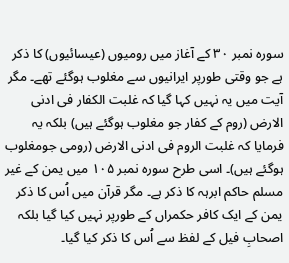سورہ نمبر ۳۰ کے آغاز میں رومیوں (عیسائیوں) کا ذکر ہے جو وقتی طورپر ایرانیوں سے مغلوب ہوگئے تھے۔ مگر آیت میں یہ نہیں کہا گیا کہ غلبت الکفار فی ادنی الارض (روم کے کفار جو مغلوب ہوگئے ہیں) بلکہ یہ فرمایا کہ غلبت الروم فی ادنی الارض (رومی جومغلوب ہوگئے ہیں)۔ اسی طرح سورہ نمبر ۱۰۵ میں یمن کے غیر مسلم حاکم ابرہہ کا ذکر ہے۔ مگر قرآن میں اُس کا ذکر یمن کے ایک کافر حکمراں کے طورپر نہیں کیا گیا بلکہ اصحابِ فیل کے لفظ سے اُس کا ذکر کیا گیا۔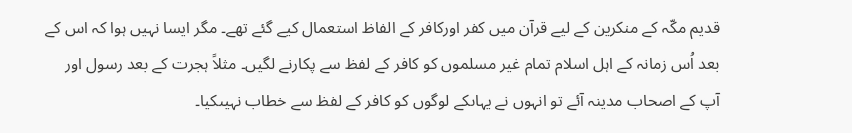قدیم مکّہ کے منکرین کے لیے قرآن میں کفر اورکافر کے الفاظ استعمال کیے گئے تھے۔ مگر ایسا نہیں ہوا کہ اس کے بعد اُس زمانہ کے اہل اسلام تمام غیر مسلموں کو کافر کے لفظ سے پکارنے لگیں۔ مثلاً ہجرت کے بعد رسول اور آپ کے اصحاب مدینہ آئے تو انہوں نے یہاںکے لوگوں کو کافر کے لفظ سے خطاب نہیںکیا۔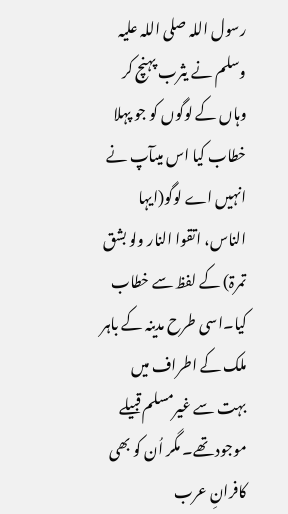رسول اللہ صلی اللہ علیہ وسلم نے یثرب پہنچ کر وہاں کے لوگوں کو جو پہلا خطاب کیا اس میںآپ نے انہیں اے لوگو(ایہا الناس، اتقوا النار ولو بشق تمرۃ) کے لفظ سے خطاب کیا۔اسی طرح مدینہ کے باہر ملک کے اطراف میں بہت سے غیرمسلم قبیلے موجود تھے۔ مگر اُن کو بھی کافرانِ عرب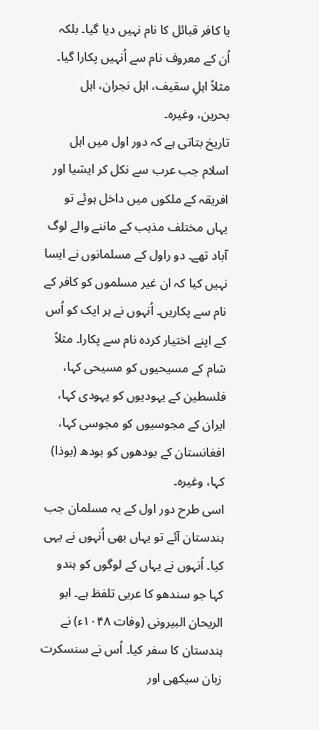یا کافر قبائل کا نام نہیں دیا گیا۔ بلکہ اُن کے معروف نام سے اُنہیں پکارا گیا۔ مثلاً اہلِ سقیف، اہل نجران، اہل بحرین، وغیرہ۔
تاریخ بتاتی ہے کہ دور اول میں اہل اسلام جب عرب سے نکل کر ایشیا اور افریقہ کے ملکوں میں داخل ہوئے تو یہاں مختلف مذہب کے ماننے والے لوگ آباد تھے۔ دو راول کے مسلمانوں نے ایسا نہیں کیا کہ ان غیر مسلموں کو کافر کے نام سے پکاریں۔ اُنہوں نے ہر ایک کو اُس کے اپنے اختیار کردہ نام سے پکارا۔ مثلاً شام کے مسیحیوں کو مسیحی کہا، فلسطین کے یہودیوں کو یہودی کہا، ایران کے مجوسیوں کو مجوسی کہا، افغانستان کے بودھوں کو بودھ (بوذا) کہا، وغیرہ۔
اسی طرح دور اول کے یہ مسلمان جب ہندستان آئے تو یہاں بھی اُنہوں نے یہی کیا۔ اُنہوں نے یہاں کے لوگوں کو ہندو کہا جو سندھو کا عربی تلفظ ہے۔ ابو الریحان البیرونی (وفات ۱۰۴۸ء) نے ہندستان کا سفر کیا۔ اُس نے سنسکرت زبان سیکھی اور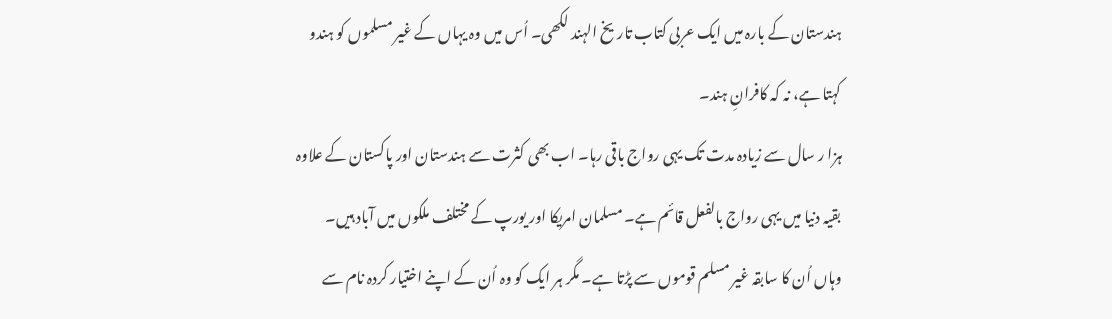ہندستان کے بارہ میں ایک عربی کتاب تاریخ الہند لکھی۔ اُس میں وہ یہاں کے غیر مسلموں کو ہندو کہتا ہے، نہ کہ کافرانِ ہند۔
ہزا ر سال سے زیادہ مدت تک یہی رواج باقی رہا۔ اب بھی کثرت سے ہندستان اور پاکستان کے علاوہ بقیہ دنیا میں یہی رواج بالفعل قائم ہے۔ مسلمان امریکا اور یورپ کے مختلف ملکوں میں آباد ہیں۔ وہاں اُن کا سابقہ غیر مسلم قوموں سے پڑتا ہے۔ مگر ہر ایک کو وہ اُن کے اپنے اختیار کردہ نام سے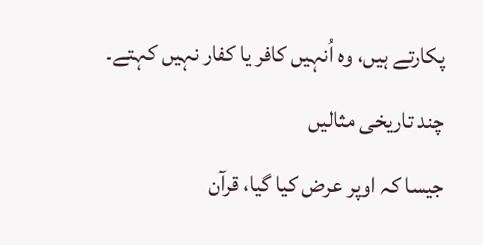پکارتے ہیں، وہ اُنہیں کافر یا کفار نہیں کہتے۔
چند تاریخی مثالیں
جیسا کہ اوپر عرض کیا گیا، قرآن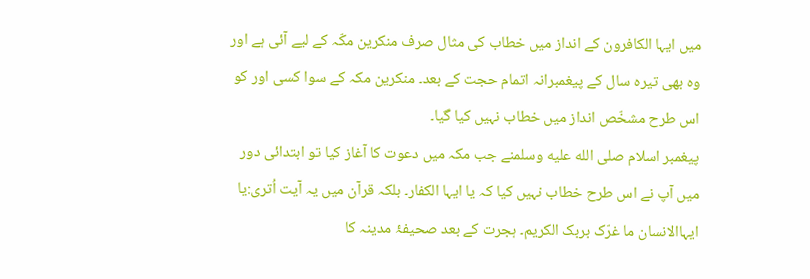میں ایہا الکافرون کے انداز میں خطاب کی مثال صرف منکرین مکّہ کے لیے آئی ہے اور وہ بھی تیرہ سال کے پیغمبرانہ اتمام حجت کے بعد۔ منکرین مکہ کے سوا کسی اور کو اس طرح مشخّص انداز میں خطاب نہیں کیا گیا۔
پیغمبر اسلام صلى الله عليه وسلمنے جب مکہ میں دعوت کا آغاز کیا تو ابتدائی دور میں آپ نے اس طرح خطاب نہیں کیا کہ یا ایہا الکفار۔ بلکہ قرآن میں یہ آیت اُتری:یا ایہاالانسان ما غرّک بربک الکریم۔ ہجرت کے بعد صحیفۂ مدینہ کا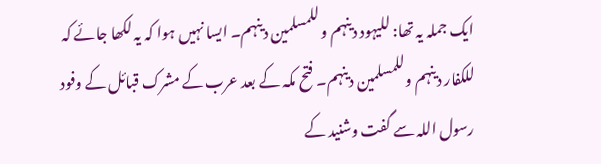ایک جملہ یہ تھا: للیہود دینہم و للمسلمین دینہم۔ ایسا نہیں ہوا کہ یہ لکھا جائے کہ للکفار دینہم وللمسلمین دینہم۔ فتح مکہ کے بعد عرب کے مشرک قبائل کے وفود رسول اللہ سے گفت وشنید کے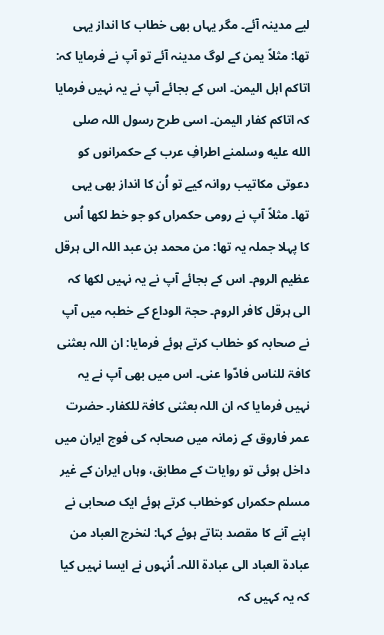لیے مدینہ آئے۔ مگر یہاں بھی خطاب کا انداز یہی تھا: مثلاً یمن کے لوگ مدینہ آئے تو آپ نے فرمایا کہ: اتاکم اہل الیمن۔ اس کے بجائے آپ نے یہ نہیں فرمایا کہ اتاکم کفار الیمن۔ اسی طرح رسول اللہ صلى الله عليه وسلمنے اطرافِ عرب کے حکمرانوں کو دعوتی مکاتیب روانہ کیے تو اُن کا انداز بھی یہی تھا۔ مثلاً آپ نے رومی حکمراں کو جو خط لکھا اُس کا پہلا جملہ یہ تھا: من محمد بن عبد اللہ الی ہرقل عظیم الروم۔ اس کے بجائے آپ نے یہ نہیں لکھا کہ الی ہرقل کافر الروم۔ حجۃ الوداع کے خطبہ میں آپ نے صحابہ کو خطاب کرتے ہوئے فرمایا: ان اللہ بعثنی کافۃ للناس فادّوا عنی۔ اس میں بھی آپ نے یہ نہیں فرمایا کہ ان اللہ بعثنی کافۃ للکفار۔ حضرت عمر فاروق کے زمانہ میں صحابہ کی فوج ایران میں داخل ہوئی تو روایات کے مطابق، وہاں ایران کے غیر مسلم حکمراں کوخطاب کرتے ہوئے ایک صحابی نے اپنے آنے کا مقصد بتاتے ہوئے کہا: لنخرج العباد من عبادۃ العباد الی عبادۃ اللہ۔ اُنہوں نے ایسا نہیں کیا کہ یہ کہیں کہ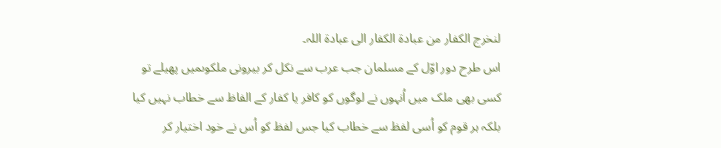لنخرج الکفار من عبادۃ الکفار الی عبادۃ اللہ۔
اس طرح دور اوّل کے مسلمان جب عرب سے نکل کر بیرونی ملکوںمیں پھیلے تو کسی بھی ملک میں اُنہوں نے لوگوں کو کافر یا کفار کے الفاظ سے خطاب نہیں کیا بلکہ ہر قوم کو اُسی لفظ سے خطاب کیا جس لفظ کو اُس نے خود اختیار کر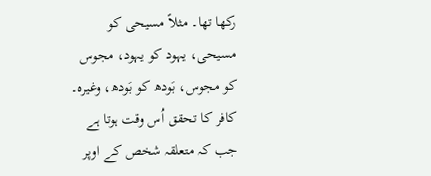رکھا تھا۔ مثلاً مسیحی کو مسیحی، یہود کو یہود، مجوس کو مجوس، بَودھ کو بَودھ، وغیرہ۔
کافر کا تحقق اُس وقت ہوتا ہے جب کہ متعلقہ شخص کے اوپر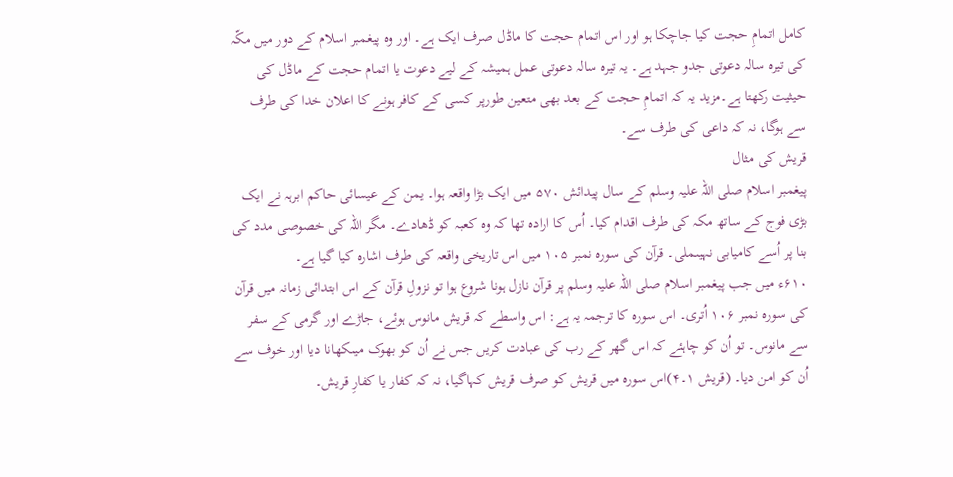کامل اتمامِ حجت کیا جاچکا ہو اور اس اتمام حجت کا ماڈل صرف ایک ہے۔ اور وہ پیغمبر اسلام کے دور میں مکّہ کی تیرہ سالہ دعوتی جدو جہد ہے۔ یہ تیرہ سالہ دعوتی عمل ہمیشہ کے لیے دعوت یا اتمام حجت کے ماڈل کی حیثیت رکھتا ہے۔مزید یہ کہ اتمامِ حجت کے بعد بھی متعین طورپر کسی کے کافر ہونے کا اعلان خدا کی طرف سے ہوگا، نہ کہ داعی کی طرف سے۔
قریش کی مثال
پیغمبر اسلام صلی اللہ علیہ وسلم کے سال پیدائش ۵۷۰ میں ایک بڑا واقعہ ہوا۔ یمن کے عیسائی حاکم ابرہہ نے ایک بڑی فوج کے ساتھ مکہ کی طرف اقدام کیا۔ اُس کا ارادہ تھا کہ وہ کعبہ کو ڈھادے۔ مگر اللہ کی خصوصی مدد کی بنا پر اُسے کامیابی نہیںملی۔ قرآن کی سورہ نمبر ۱۰۵ میں اس تاریخی واقعہ کی طرف اشارہ کیا گیا ہے۔
۶۱۰ء میں جب پیغمبر اسلام صلی اللہ علیہ وسلم پر قرآن نازل ہونا شروع ہوا تو نزولِ قرآن کے اس ابتدائی زمانہ میں قرآن کی سورہ نمبر ۱۰۶ اُتری۔ اس سورہ کا ترجمہ یہ ہے: اس واسطے کہ قریش مانوس ہوئے، جاڑے اور گرمی کے سفر سے مانوس۔ تو اُن کو چاہئے کہ اس گھر کے رب کی عبادت کریں جس نے اُن کو بھوک میںکھانا دیا اور خوف سے اُن کو امن دیا۔ (قریش ۱۔۴)اس سورہ میں قریش کو صرف قریش کہاگیا، نہ کہ کفار یا کفارِ قریش۔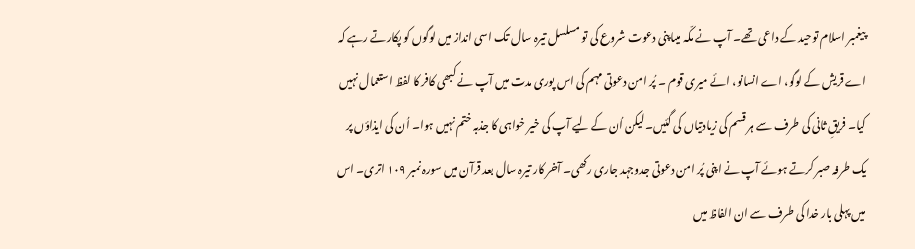پیغمبر اسلام توحید کے داعی تھے۔ آپ نے مکّہ میںاپنی دعوت شروع کی تو مسلسل تیرہ سال تک اسی انداز میں لوگوں کو پکارتے رہے کہ اے قریش کے لوگو، اے انسانو، ائے میری قوم ۔ پُر امن دعوتی مہم کی اس پوری مدت میں آپ نے کبھی کافر کا لفظ استعمال نہیں کیا۔ فریقِ ثانی کی طرف سے ہر قسم کی زیادتیاں کی گئیں۔ لیکن اُن کے لیے آپ کی خیر خواہی کا جذبہ ختم نہیں ہوا۔ اُن کی ایذاؤں پر یک طرفہ صبر کرتے ہوئے آپ نے اپنی پُر امن دعوتی جدوجہد جاری رکھی۔ آخر کار تیرہ سال بعد قرآن میں سورہ نمبر ۱۰۹ اتری۔ اس میں پہلی بار خدا کی طرف سے ان الفاظ میں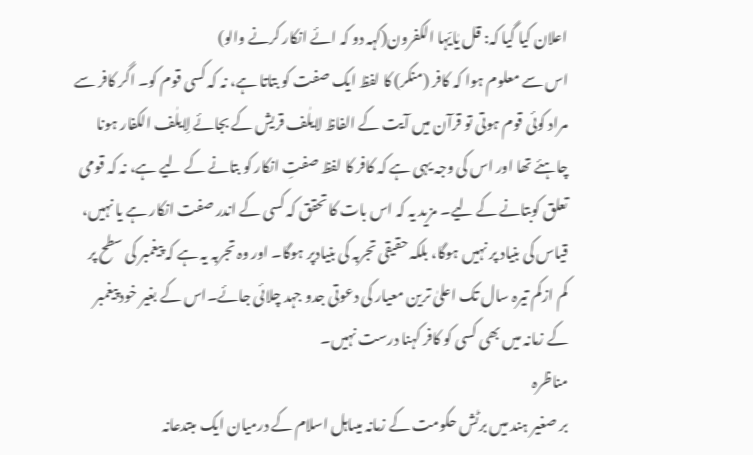اعلان کیا گیا کہ: قل یٰایّہا الکفرون(کہہ دو کہ ائے انکار کرنے والو)
اس سے معلوم ہوا کہ کافر (منکر) کا لفظ ایک صفت کو بتاتا ہے، نہ کہ کسی قوم کو۔ اگر کافر سے مراد کوئی قوم ہوتی تو قرآن میں آیت کے الفاظ لایلٰف قریش کے بجائے لِایلٰف الکفار ہونا چاہئے تھا اور اس کی وجہ یہی ہے کہ کافر کا لفظ صفتِ انکار کو بتانے کے لیے ہے، نہ کہ قومی تعلق کوبتانے کے لیے۔ مزید یہ کہ اس بات کا تحقق کہ کسی کے اندر صفت انکار ہے یا نہیں، قیاس کی بنیاد پر نہیں ہوگا، بلکہ حقیقی تجربہ کی بنیادپر ہوگا۔ اور وہ تجربہ یہ ہے کہ پیغمبر کی سطح پر کم ازکم تیرہ سال تک اعلیٰ ترین معیار کی دعوتی جدو جہد چلائی جائے۔اس کے بغیر خود پیغمبر کے زمانہ میں بھی کسی کو کافر کہنا درست نہیں۔
مناظرہ
بر صغیر ہند میں برٹش حکومت کے زمانہ میںاہل اسلام کے درمیان ایک مبتدعانہ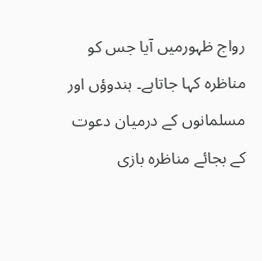رواج ظہورمیں آیا جس کو مناظرہ کہا جاتاہے۔ ہندوؤں اور مسلمانوں کے درمیان دعوت کے بجائے مناظرہ بازی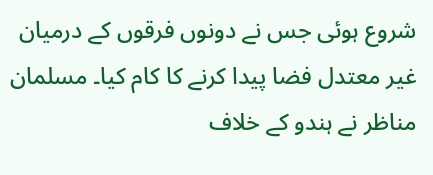شروع ہوئی جس نے دونوں فرقوں کے درمیان غیر معتدل فضا پیدا کرنے کا کام کیا۔ مسلمان مناظر نے ہندو کے خلاف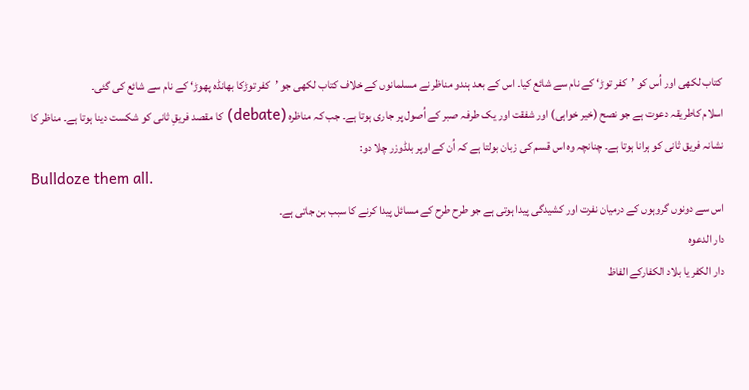کتاب لکھی اور اُس کو ’کفر توڑ‘ کے نام سے شائع کیا۔ اس کے بعد ہندو مناظر نے مسلمانوں کے خلاف کتاب لکھی جو ’کفر توڑکا بھانڈہ پھوڑ‘ کے نام سے شائع کی گئی۔
اسلام کاطریقہ دعوت ہے جو نصح (خیر خواہی) اور شفقت اور یک طرفہ صبر کے اُصول پر جاری ہوتا ہے۔ جب کہ مناظرہ (debate) کا مقصد فریقِ ثانی کو شکست دینا ہوتا ہے۔ مناظر کا نشانہ فریق ثانی کو ہرانا ہوتا ہے۔ چنانچہ وہ اس قسم کی زبان بولتا ہے کہ اُن کے اوپر بلڈوزر چلا دو:
Bulldoze them all.
اس سے دونوں گروہوں کے درمیان نفرت اور کشیدگی پیدا ہوتی ہے جو طرح طرح کے مسائل پیدا کرنے کا سبب بن جاتی ہے۔
دار الدعوہ
دار الکفر یا بلاد الکفارکے الفاظ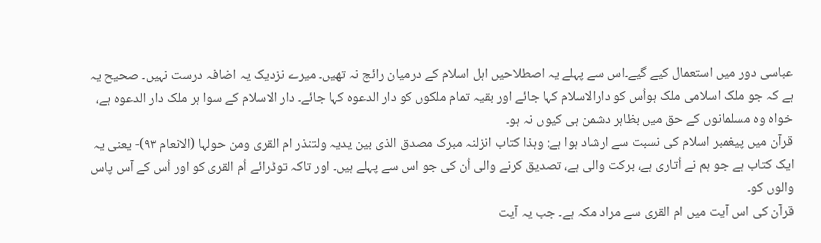عباسی دور میں استعمال کیے گیے۔اس سے پہلے یہ اصطلاحیں اہل اسلام کے درمیان رائج نہ تھیں۔ میرے نزدیک یہ اضافہ درست نہیں۔ صحیح یہ ہے کہ جو ملک اسلامی ملک ہواُس کو دارالاسلام کہا جائے اور بقیہ تمام ملکوں کو دار الدعوہ کہا جائے۔ دار الاسلام کے سوا ہر ملک دار الدعوہ ہے، خواہ وہ مسلمانوں کے حق میں بظاہر دشمن ہی کیوں نہ ہو۔
قرآن میں پیغمبر اسلام کی نسبت سے ارشاد ہوا ہے: وہذا کتاب انزلنہ مبرک مصدق الذی بین یدیہ ولتنذر ام القری ومن حولہا (الانعام ۹۳)- یعنی یہ ایک کتاب ہے جو ہم نے اُتاری ہے، برکت والی ہے، تصدیق کرنے والی اُن کی جو اس سے پہلے ہیں۔ اور تاکہ توڈرائے اُم القری کو اور اُس کے آس پاس والوں کو۔
قرآن کی اس آیت میں ام القری سے مراد مکہ ہے۔ جب یہ آیت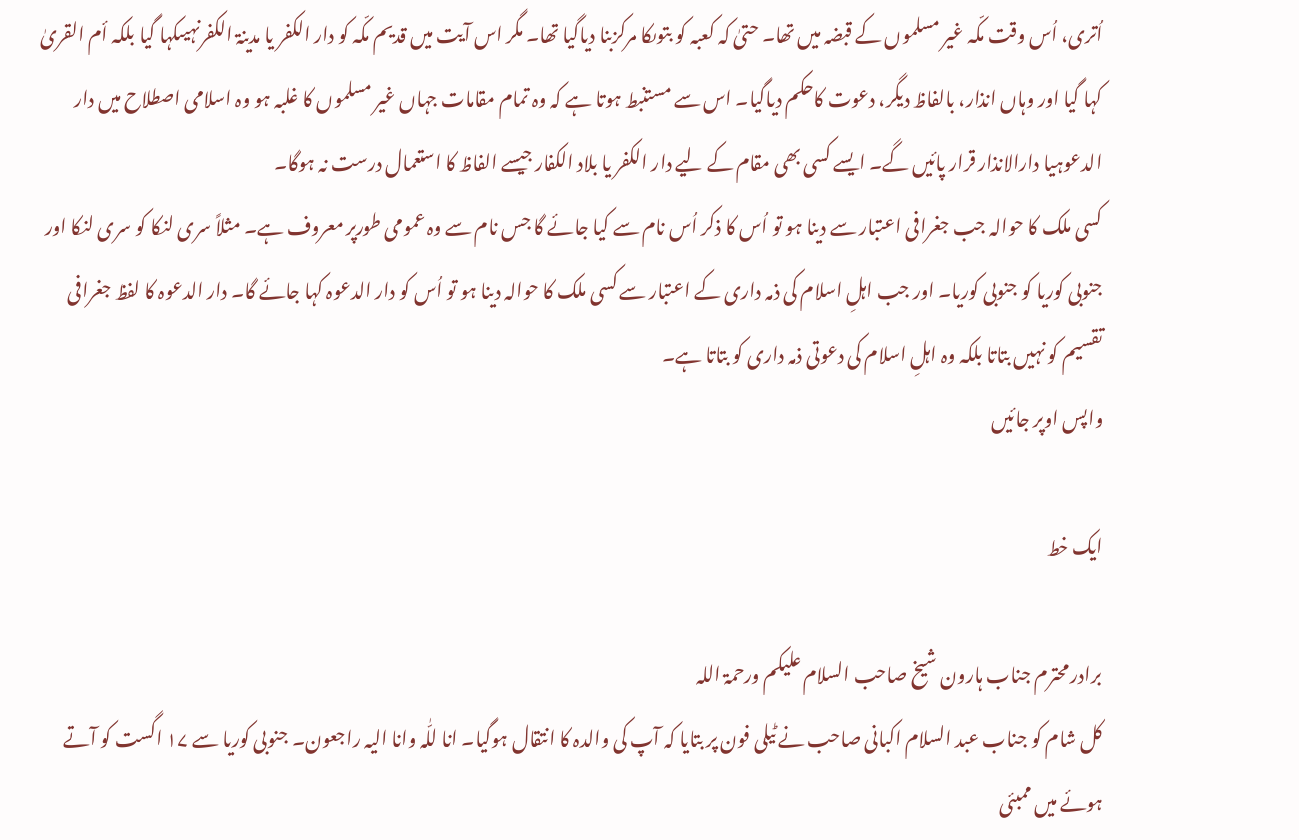اُتری، اُس وقت مکّہ غیر مسلموں کے قبضہ میں تھا۔ حتیٰ کہ کعبہ کو بتوںکا مرکزبنا دیاگیا تھا۔ مگر اس آیت میں قدیم مکّہ کو دار الکفر یا مدینۃ الکفرنہیںکہا گیا بلکہ أم القریٰ کہا گیا اور وہاں انذار، بالفاظ دیگر، دعوت کاحکم دیاگیا۔ اس سے مستنبط ہوتا ہے کہ وہ تمام مقامات جہاں غیر مسلموں کا غلبہ ہو وہ اسلامی اصطلاح میں دار الدعوہیا دارالانذار قرار پائیں گے۔ ایسے کسی بھی مقام کے لیے دار الکفر یا بلاد الکفار جیسے الفاظ کا استعمال درست نہ ہوگا۔
کسی ملک کا حوالہ جب جغرافی اعتبار سے دینا ہو تو اُس کا ذکر اُس نام سے کیا جائے گا جس نام سے وہ عمومی طورپر معروف ہے۔ مثلاً سری لنکا کو سری لنکا اور جنوبی کوریا کو جنوبی کوریا۔ اور جب اہلِ اسلام کی ذمہ داری کے اعتبار سے کسی ملک کا حوالہ دینا ہو تو اُس کو دار الدعوہ کہا جائے گا۔ دار الدعوہ کا لفظ جغرافی تقسیم کو نہیں بتاتا بلکہ وہ اہلِ اسلام کی دعوتی ذمہ داری کو بتاتا ہے۔
واپس اوپر جائیں

ایک خط

برادر محترم جناب ہارون شیخ صاحب السلام علیکم ورحمۃ اللہ
کل شام کو جناب عبد السلام اکبانی صاحب نے ٹیلی فون پر بتایا کہ آپ کی والدہ کا انتقال ہوگیا۔ انا للّٰہ وانا الیہ راجعون۔ جنوبی کوریا سے ۱۷ اگست کو آتے ہوئے میں ممبئی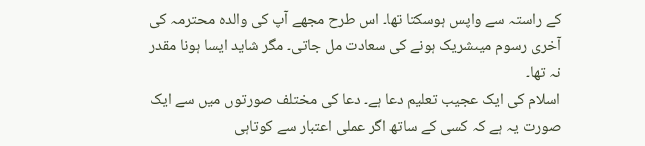کے راستہ سے واپس ہوسکتا تھا۔ اس طرح مجھے آپ کی والدہ محترمہ کی آخری رسوم میںشریک ہونے کی سعادت مل جاتی۔ مگر شاید ایسا ہونا مقدر نہ تھا۔
اسلام کی ایک عجیب تعلیم دعا ہے۔ دعا کی مختلف صورتوں میں سے ایک صورت یہ ہے کہ کسی کے ساتھ اگر عملی اعتبار سے کوتاہی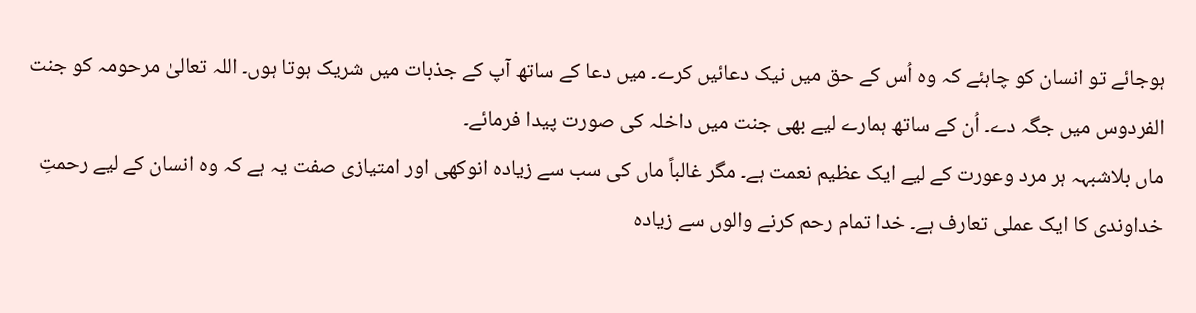ہوجائے تو انسان کو چاہئے کہ وہ اُس کے حق میں نیک دعائیں کرے۔ میں دعا کے ساتھ آپ کے جذبات میں شریک ہوتا ہوں۔ اللہ تعالیٰ مرحومہ کو جنت الفردوس میں جگہ دے۔ اُن کے ساتھ ہمارے لیے بھی جنت میں داخلہ کی صورت پیدا فرمائے۔
ماں بلاشبہہ ہر مرد وعورت کے لیے ایک عظیم نعمت ہے۔ مگر غالباً ماں کی سب سے زیادہ انوکھی اور امتیازی صفت یہ ہے کہ وہ انسان کے لیے رحمتِ خداوندی کا ایک عملی تعارف ہے۔ خدا تمام رحم کرنے والوں سے زیادہ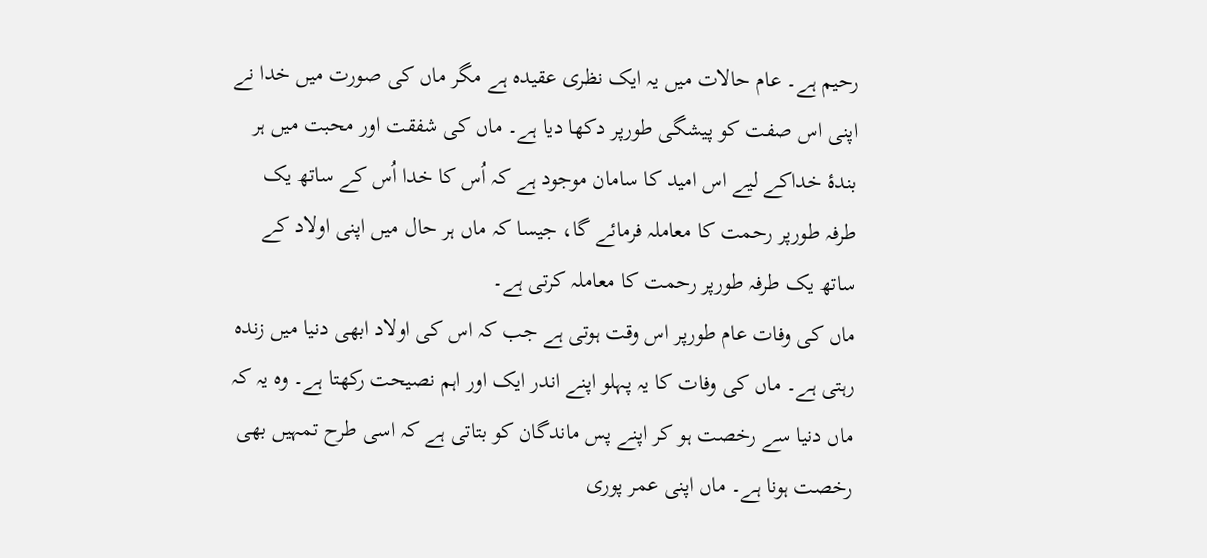رحیم ہے۔ عام حالات میں یہ ایک نظری عقیدہ ہے مگر ماں کی صورت میں خدا نے اپنی اس صفت کو پیشگی طورپر دکھا دیا ہے۔ ماں کی شفقت اور محبت میں ہر بندۂ خداکے لیے اس امید کا سامان موجود ہے کہ اُس کا خدا اُس کے ساتھ یک طرفہ طورپر رحمت کا معاملہ فرمائے گا، جیسا کہ ماں ہر حال میں اپنی اولاد کے ساتھ یک طرفہ طورپر رحمت کا معاملہ کرتی ہے۔
ماں کی وفات عام طورپر اس وقت ہوتی ہے جب کہ اس کی اولاد ابھی دنیا میں زندہ رہتی ہے۔ ماں کی وفات کا یہ پہلو اپنے اندر ایک اور اہم نصیحت رکھتا ہے۔ وہ یہ کہ ماں دنیا سے رخصت ہو کر اپنے پس ماندگان کو بتاتی ہے کہ اسی طرح تمہیں بھی رخصت ہونا ہے۔ ماں اپنی عمر پوری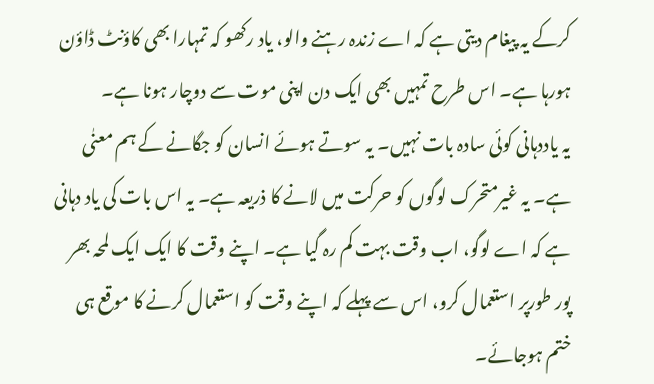کرکے یہ پیغام دیتی ہے کہ اے زندہ رہنے والو، یاد رکھو کہ تمہارا بھی کاؤنٹ ڈاؤن ہورہا ہے۔ اس طرح تمہیں بھی ایک دن اپنی موت سے دوچار ہونا ہے۔
یہ یاددہانی کوئی سادہ بات نہیں۔ یہ سوتے ہوئے انسان کو جگانے کے ہم معنٰی ہے۔ یہ غیرمتحرک لوگوں کو حرکت میں لانے کا ذریعہ ہے۔ یہ اس بات کی یاد دہانی ہے کہ اے لوگو، اب وقت بہت کم رہ گیا ہے۔ اپنے وقت کا ایک ایک لمحہ بھر پور طورپر استعمال کرو، اس سے پہلے کہ اپنے وقت کو استعمال کرنے کا موقع ہی ختم ہوجائے۔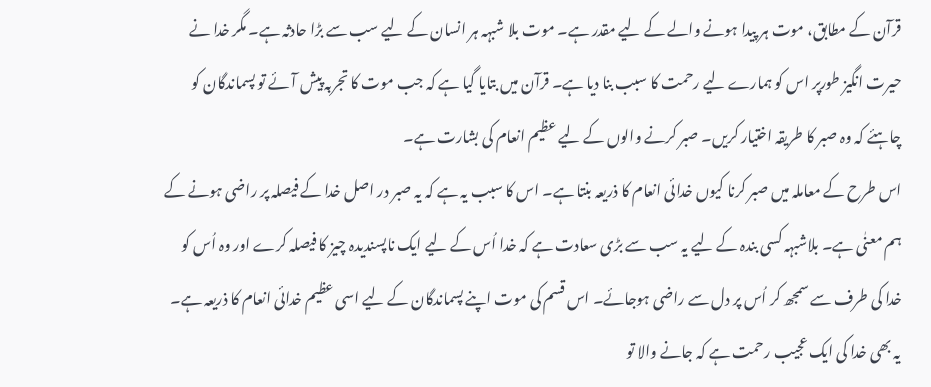قرآن کے مطابق، موت ہر پیدا ہونے والے کے لیے مقدر ہے۔ موت بلا شبہہ ہر انسان کے لیے سب سے بڑا حادثہ ہے۔ مگر خدا نے حیرت انگیز طورپر اس کو ہمارے لیے رحمت کا سبب بنا دیا ہے۔ قرآن میں بتایا گیا ہے کہ جب موت کا تجربہ پیش آئے تو پسماندگان کو چاہئے کہ وہ صبر کا طریقہ اختیار کریں۔ صبر کرنے والوں کے لیے عظیم انعام کی بشارت ہے۔
اس طرح کے معاملہ میں صبر کرنا کیوں خدائی انعام کا ذریعہ بنتا ہے۔ اس کا سبب یہ ہے کہ یہ صبر در اصل خدا کے فیصلہ پر راضی ہونے کے ہم معنٰی ہے۔ بلاشبہہ کسی بندہ کے لیے یہ سب سے بڑی سعادت ہے کہ خدا اُس کے لیے ایک ناپسندیدہ چیز کا فیصلہ کرے اور وہ اُس کو خدا کی طرف سے سمجھ کر اُس پر دل سے راضی ہوجائے۔ اس قسم کی موت اپنے پسماندگان کے لیے اسی عظیم خدائی انعام کا ذریعہ ہے۔
یہ بھی خدا کی ایک عجیب رحمت ہے کہ جانے والا تو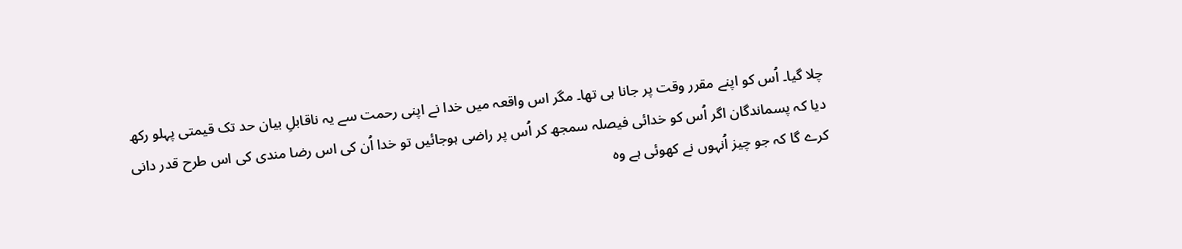چلا گیا۔ اُس کو اپنے مقرر وقت پر جانا ہی تھا۔ مگر اس واقعہ میں خدا نے اپنی رحمت سے یہ ناقابلِ بیان حد تک قیمتی پہلو رکھ دیا کہ پسماندگان اگر اُس کو خدائی فیصلہ سمجھ کر اُس پر راضی ہوجائیں تو خدا اُن کی اس رضا مندی کی اس طرح قدر دانی کرے گا کہ جو چیز اُنہوں نے کھوئی ہے وہ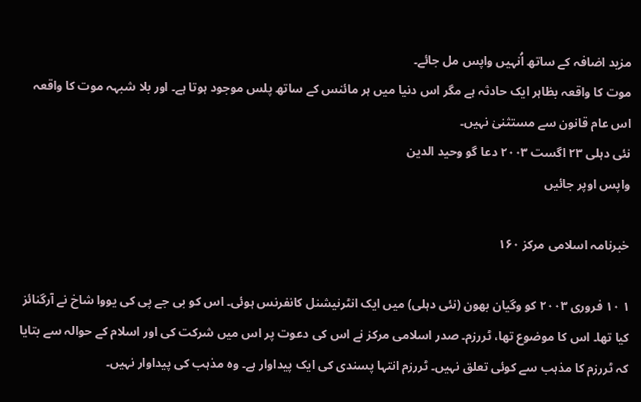مزید اضافہ کے ساتھ اُنہیں واپس مل جائے۔
موت کا واقعہ بظاہر ایک حادثہ ہے مگر اس دنیا میں ہر مائنس کے ساتھ پلس موجود ہوتا ہے۔ اور بلا شبہہ موت کا واقعہ اس عام قانون سے مستثنیٰ نہیں۔
نئی دہلی ۲۳ اگست ۲۰۰۳ دعا گو وحید الدین
واپس اوپر جائیں

خبرنامہ اسلامی مرکز ۱۶۰

۱ ۱۰ فروری ۲۰۰۳ کو وگیان بھون (نئی دہلی) میں ایک انٹرنیشنل کانفرنس ہوئی۔ اس کو بی جے پی کی یووا شاخ نے آرگنائز کیا تھا۔ اس کا موضوع تھا، ٹررزم۔ صدر اسلامی مرکز نے اس کی دعوت پر اس میں شرکت کی اور اسلام کے حوالہ سے بتایا کہ ٹررزم کا مذہب سے کوئی تعلق نہیں۔ ٹررزم انتہا پسندی کی ایک پیداوار ہے۔ وہ مذہب کی پیداوار نہیں۔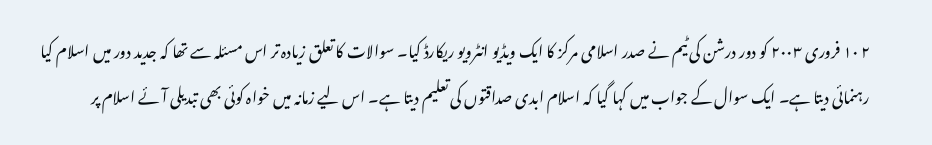۲ ۱۰ فروری ۲۰۰۳ کو دور درشن کی ٹیم نے صدر اسلامی مرکز کا ایک ویڈیو انٹرویو ریکارڈ کیا۔ سوالات کا تعلق زیادہ تر اس مسئلہ سے تھا کہ جدید دور میں اسلام کیا رہنمائی دیتا ہے۔ ایک سوال کے جواب میں کہا گیا کہ اسلام ابدی صداقتوں کی تعلیم دیتا ہے۔ اس لیے زمانہ میں خواہ کوئی بھی تبدیلی آئے اسلام پر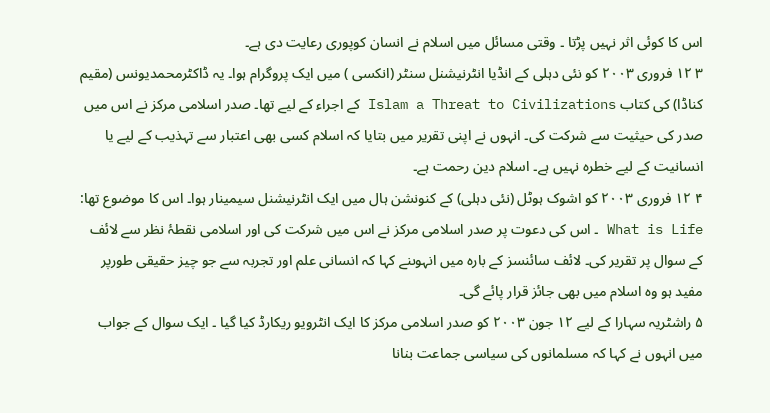اس کا کوئی اثر نہیں پڑتا ۔ وقتی مسائل میں اسلام نے انسان کوپوری رعایت دی ہے۔
۳ ۱۲ فروری ۲۰۰۳ کو نئی دہلی کے انڈیا انٹرنیشنل سنٹر (انکسی ) میں ایک پروگرام ہوا۔ یہ ڈاکٹرمحمدیونس (مقیم کناڈا) کی کتاب Islam a Threat to Civilizations کے اجراء کے لیے تھا۔ صدر اسلامی مرکز نے اس میں صدر کی حیثیت سے شرکت کی۔ انہوں نے اپنی تقریر میں بتایا کہ اسلام کسی بھی اعتبار سے تہذیب کے لیے یا انسانیت کے لیے خطرہ نہیں ہے۔ اسلام دین رحمت ہے۔
۴ ۱۲ فروری ۲۰۰۳ کو اشوک ہوٹل (نئی دہلی) کے کنونشن ہال میں ایک انٹرنیشنل سیمینار ہوا۔ اس کا موضوع تھا: What is Life ۔ اس کی دعوت پر صدر اسلامی مرکز نے اس میں شرکت کی اور اسلامی نقطۂ نظر سے لائف کے سوال پر تقریر کی۔ لائف سائنسز کے بارہ میں انہوںنے کہا کہ انسانی علم اور تجربہ سے جو چیز حقیقی طورپر مفید ہو وہ اسلام میں بھی جائز قرار پائے گی۔
۵ راشٹریہ سہارا کے لیے ۱۲ جون ۲۰۰۳ کو صدر اسلامی مرکز کا ایک انٹرویو ریکارڈ کیا گیا ۔ ایک سوال کے جواب میں انہوں نے کہا کہ مسلمانوں کی سیاسی جماعت بنانا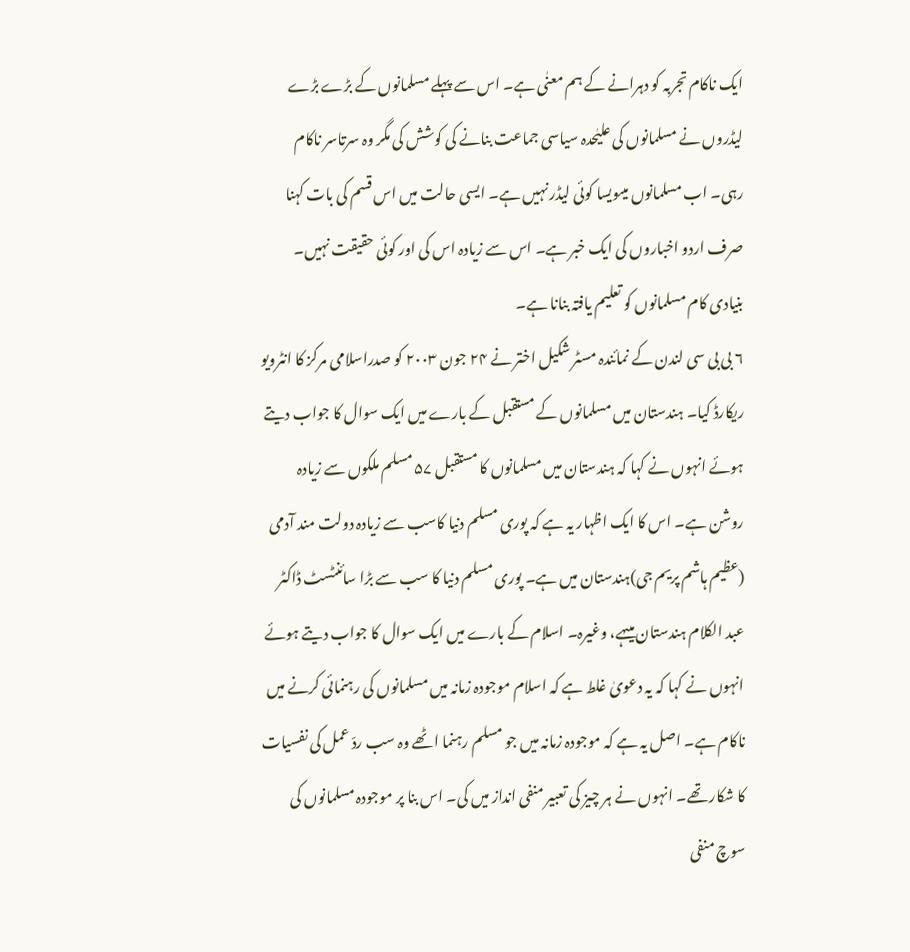ایک ناکام تجربہ کو دہرانے کے ہم معنٰی ہے۔ اس سے پہلے مسلمانوں کے بڑے بڑے لیڈروں نے مسلمانوں کی علیٰحدہ سیاسی جماعت بنانے کی کوشش کی مگر وہ سرتاسر ناکام رہی۔ اب مسلمانوں میںویسا کوئی لیڈر نہیں ہے۔ ایسی حالت میں اس قسم کی بات کہنا صرف اردو اخباروں کی ایک خبر ہے۔ اس سے زیادہ اس کی اور کوئی حقیقت نہیں۔ بنیادی کام مسلمانوں کو تعلیم یافتہ بنانا ہے۔
۶ بی بی سی لندن کے نمائندہ مسٹر شکیل اختر نے ۲۴ جون ۲۰۰۳ کو صدراسلامی مرکز کا انٹرویو ریکارڈ کیا۔ ہندستان میں مسلمانوں کے مستقبل کے بارے میں ایک سوال کا جواب دیتے ہوئے انہوں نے کہا کہ ہندستان میں مسلمانوں کا مستقبل ۵۷ مسلم ملکوں سے زیادہ روشن ہے۔ اس کا ایک اظہار یہ ہے کہ پوری مسلم دنیا کاسب سے زیادہ دولت مند آدمی (عظیم ہاشم پریم جی)ہندستان میں ہے۔ پوری مسلم دنیا کا سب سے بڑا سائنٹسٹ ڈاکٹر عبد الکلام ہندستان میںہے، وغیرہ۔ اسلام کے بارے میں ایک سوال کا جواب دیتے ہوئے انہوں نے کہا کہ یہ دعویٰ غلط ہے کہ اسلام موجودہ زمانہ میں مسلمانوں کی رہنمائی کرنے میں ناکام ہے۔ اصل یہ ہے کہ موجودہ زمانہ میں جو مسلم رہنما اٹھے وہ سب ردّ عمل کی نفسیات کا شکار تھے۔ انہوں نے ہر چیز کی تعبیر منفی انداز میں کی۔ اس بنا پر موجودہ مسلمانوں کی سوچ منفی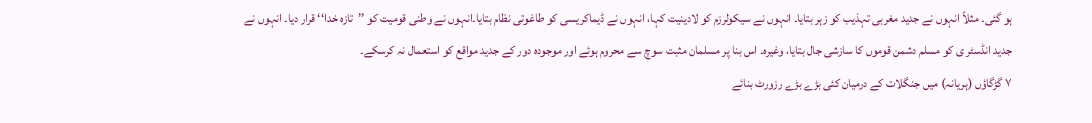ہو گئی۔ مثلاً انہوں نے جدید مغربی تہذیب کو زہر بتایا۔ انہوں نے سیکولرزم کو لادینیت کہا، انہوں نے ڈیماکریسی کو طاغوتی نظام بتایا۔انہوں نے وطنی قومیت کو ’’تازہ خدا‘‘ قرار دیا۔ انہوں نے جدید انڈسٹر ی کو مسلم دشمن قوموں کا سازشی جال بتایا، وغیرہ۔ اس بنا پر مسلمان مثبت سوچ سے محروم ہوئے اور موجودہ دور کے جدید مواقع کو استعمال نہ کرسکے۔
۷ گڑگاؤں (ہریانہ) میں جنگلات کے درمیان کئی بڑے بڑے رزورٹ بنائے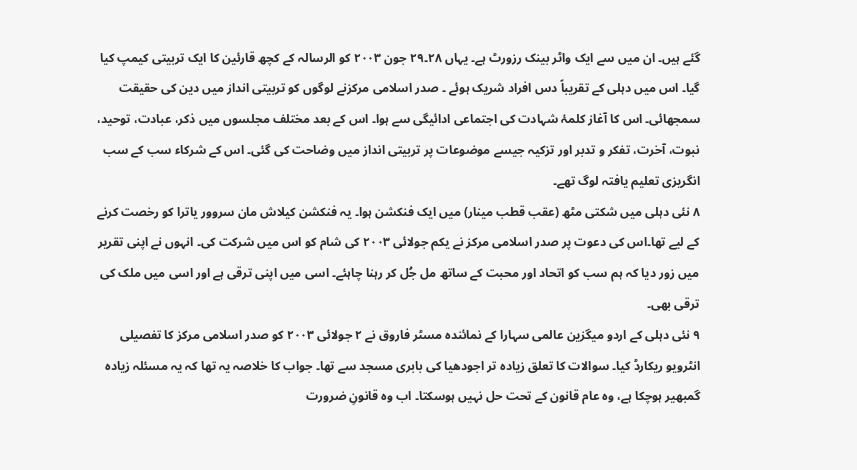گئے ہیں۔ ان میں سے ایک واٹر بینک رزورٹ ہے۔ یہاں ۲۸۔۲۹ جون ۲۰۰۳ کو الرسالہ کے کچھ قارئین کا ایک تربیتی کیمپ کیا گیا۔ اس میں دہلی کے تقریباً دس افراد شریک ہوئے ۔ صدر اسلامی مرکزنے لوگوں کو تربیتی انداز میں دین کی حقیقت سمجھائی۔ اس کا آغاز کلمۂ شہادت کی اجتماعی ادائیگی سے ہوا۔ اس کے بعد مختلف مجلسوں میں ذکر، عبادت، توحید، نبوت، آخرت، تفکر و تدبر اور تزکیہ جیسے موضوعات پر تربیتی انداز میں وضاحت کی گئی۔ اس کے شرکاء سب کے سب انگریزی تعلیم یافتہ لوگ تھے۔
۸ نئی دہلی میں شکتی مٹھ (عقب قطب مینار) میں ایک فنکشن ہوا۔ یہ فنکشن کیلاش مان سروور یاترا کو رخصت کرنے کے لیے تھا۔اس کی دعوت پر صدر اسلامی مرکز نے یکم جولائی ۲۰۰۳ کی شام کو اس میں شرکت کی۔ انہوں نے اپنی تقریر میں زور دیا کہ ہم سب کو اتحاد اور محبت کے ساتھ مل جُل کر رہنا چاہئے۔ اسی میں اپنی ترقی ہے اور اسی میں ملک کی ترقی بھی۔
۹ نئی دہلی کے اردو میگزین عالمی سہارا کے نمائندہ مسٹر فاروق نے ۲ جولائی ۲۰۰۳ کو صدر اسلامی مرکز کا تفصیلی انٹرویو ریکارڈ کیا۔ سوالات کا تعلق زیادہ تر اجودھیا کی بابری مسجد سے تھا۔ جواب کا خلاصہ یہ تھا کہ یہ مسئلہ زیادہ گمبھیر ہوچکا ہے، وہ عام قانون کے تحت حل نہیں ہوسکتا۔ اب وہ قانونِ ضرورت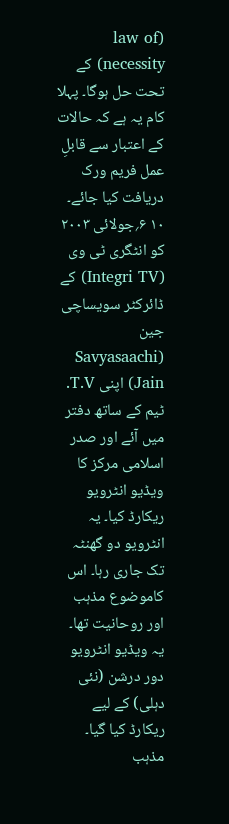(law of necessity) کے تحت حل ہوگا۔ پہلا کام یہ ہے کہ حالات کے اعتبار سے قابلِ عمل فریم ورک دریافت کیا جائے۔
۱۰ ۶؍جولائی ۲۰۰۳ کو انٹگری ٹی وی (Integri TV) کے ڈائرکٹر سویساچی جین (Savyasaachi Jain) اپنی T.V. ٹیم کے ساتھ دفتر میں آئے اور صدر اسلامی مرکز کا ویڈیو انٹرویو ریکارڈ کیا۔ یہ انٹرویو دو گھنٹہ تک جاری رہا۔ اس کاموضوع مذہب اور روحانیت تھا۔ یہ ویڈیو انٹرویو دور درشن (نئی دہلی) کے لیے ریکارڈ کیا گیا۔ مذہب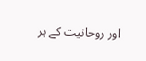اور روحانیت کے ہر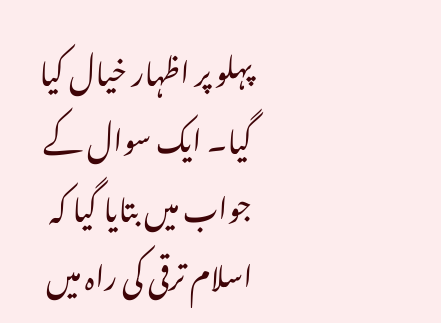پہلو پر اظہار خیال کیا گیا۔ ایک سوال کے جواب میں بتایا گیا کہ اسلام ترقی کی راہ میں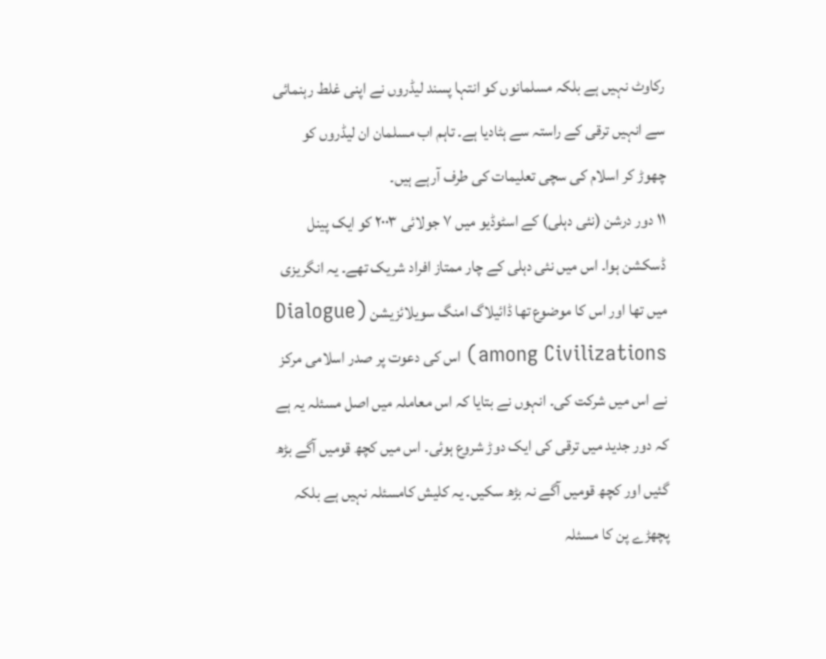رکاوٹ نہیں ہے بلکہ مسلمانوں کو انتہا پسند لیڈروں نے اپنی غلط رہنمائی سے انہیں ترقی کے راستہ سے ہٹادیا ہے۔ تاہم اب مسلمان ان لیڈروں کو چھوڑ کر اسلام کی سچی تعلیمات کی طرف آرہے ہیں۔
۱۱ دور درشن (نئی دہلی) کے اسٹوڈیو میں ۷ جولائی ۲۰۰۳ کو ایک پینل ڈسکشن ہوا۔ اس میں نئی دہلی کے چار ممتاز افراد شریک تھے۔ یہ انگریزی میں تھا اور اس کا موضوع تھا ڈائیلاگ امنگ سویلائزیشن (Dialogue among Civilizations) اس کی دعوت پر صدر اسلامی مرکز نے اس میں شرکت کی۔ انہوں نے بتایا کہ اس معاملہ میں اصل مسئلہ یہ ہے کہ دور جدید میں ترقی کی ایک دوڑ شروع ہوئی۔ اس میں کچھ قومیں آگے بڑھ گئیں اور کچھ قومیں آگے نہ بڑھ سکیں۔ یہ کلیش کامسئلہ نہیں ہے بلکہ پچھڑے پن کا مسئلہ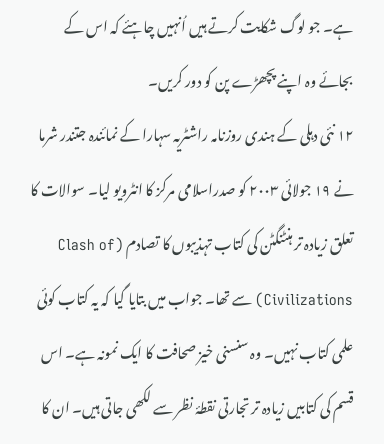ہے۔ جو لوگ شکایت کرتے ہیں اُنہیں چاہئے کہ اس کے بجائے وہ اپنے پچھڑے پن کو دور کریں۔
۱۲ نئی دہلی کے ہندی روزنامہ راشٹریہ سہارا کے نمائندہ جتندر شرما نے ۱۹ جولائی ۲۰۰۳ کو صدراسلامی مرکز کا انٹرویو لیا۔ سوالات کا تعلق زیادہ تر ہنٹنگٹن کی کتاب تہذیبوں کا تصادم (Clash of Civilizations) سے تھا۔ جواب میں بتایا گیا کہ یہ کتاب کوئی علمی کتاب نہیں۔ وہ سنسنی خیز صحافت کا ایک نمونہ ہے۔ اس قسم کی کتابیں زیادہ تر تجارتی نقطۂ نظر سے لکھی جاتی ہیں۔ ان کا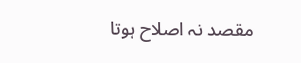مقصد نہ اصلاح ہوتا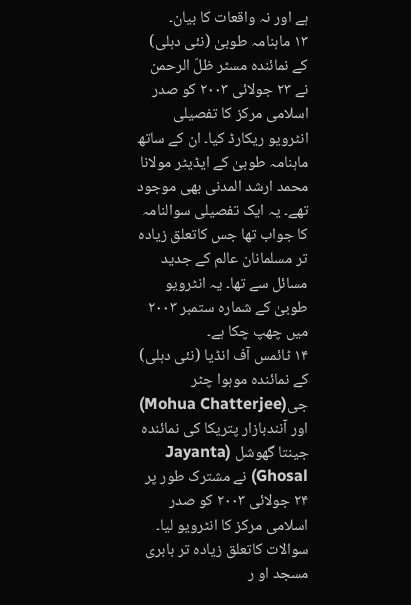ہے اور نہ واقعات کا بیان۔
۱۳ ماہنامہ طوبیٰ (نئی دہلی) کے نمائندہ مسٹر ظلّ الرحمن نے ۲۳ جولائی ۲۰۰۳ کو صدر اسلامی مرکز کا تفصیلی انٹرویو ریکارڈ کیا۔ ان کے ساتھ ماہنامہ طوبیٰ کے ایڈیٹر مولانا محمد ارشد المدنی بھی موجود تھے۔ یہ ایک تفصیلی سوالنامہ کا جواب تھا جس کاتعلق زیادہ تر مسلمانان عالم کے جدید مسائل سے تھا۔ یہ انٹرویو طوبیٰ کے شمارہ ستمبر ۲۰۰۳ میں چھپ چکا ہے۔
۱۴ ٹائمس آف انڈیا (نئی دہلی) کے نمائندہ موہوا چٹر جی(Mohua Chatterjee) اور آنندبازار پتریکا کی نمائندہ جینتا گھوشل (Jayanta Ghosal) نے مشترک طور پر ۲۴ جولائی ۲۰۰۳ کو صدر اسلامی مرکز کا انٹرویو لیا۔ سوالات کاتعلق زیادہ تر بابری مسجد او ر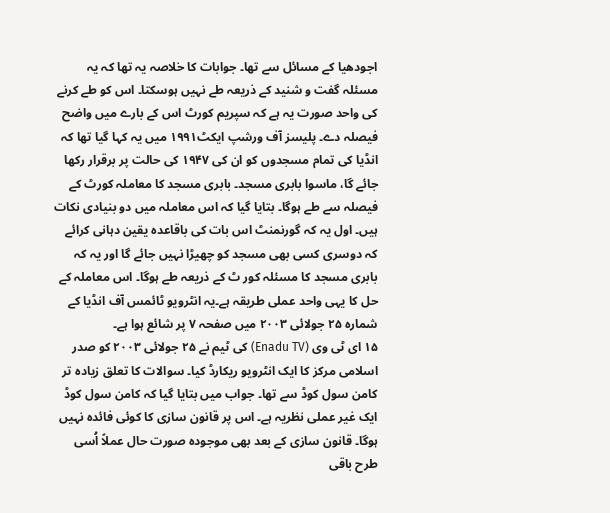اجودھیا کے مسائل سے تھا۔ جوابات کا خلاصہ یہ تھا کہ یہ مسئلہ گفت و شنید کے ذریعہ طے نہیں ہوسکتا۔ اس کو طے کرنے کی واحد صورت یہ ہے کہ سپریم کورٹ اس کے بارے میں واضح فیصلہ دے۔ پلیسز آف ورشپ ایکٹ۱۹۹۱ میں یہ کہا گیا تھا کہ انڈیا کی تمام مسجدوں کو ان کی ۱۹۴۷ کی حالت پر برقرار رکھا جائے گا، ماسوا بابری مسجد۔ بابری مسجد کا معاملہ کورٹ کے فیصلہ سے طے ہوگا۔ بتایا گیا کہ اس معاملہ میں دو بنیادی نکات ہیں۔ اول یہ کہ گورنمنٹ اس بات کی باقاعدہ یقین دہانی کرائے کہ دوسری کسی بھی مسجد کو چھیڑا نہیں جائے گا اور یہ کہ بابری مسجد کا مسئلہ کور ٹ کے ذریعہ طے ہوگا۔ اس معاملہ کے حل کا یہی واحد عملی طریقہ ہے۔یہ انٹرویو ٹائمس آف انڈیا کے شمارہ ۲۵ جولائی ۲۰۰۳ میں صفحہ ۷ پر شائع ہوا ہے۔
۱۵ ای ٹی وی (Enadu TV) کی ٹیم نے ۲۵ جولائی ۲۰۰۳ کو صدر اسلامی مرکز کا ایک انٹرویو ریکارڈ کیا۔ سوالات کا تعلق زیادہ تر کامن سول کوڈ سے تھا۔ جواب میں بتایا گیا کہ کامن سول کوڈ ایک غیر عملی نظریہ ہے۔ اس پر قانون سازی کا کوئی فائدہ نہیں ہوگا۔ قانون سازی کے بعد بھی موجودہ صورت حال عملاً اُسی طرح باقی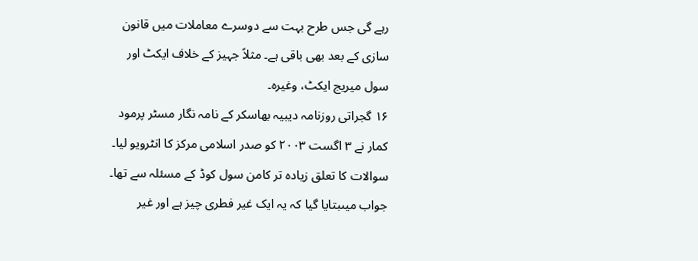رہے گی جس طرح بہت سے دوسرے معاملات میں قانون سازی کے بعد بھی باقی ہے۔ مثلاً جہیز کے خلاف ایکٹ اور سول میریج ایکٹ، وغیرہ۔
۱۶ گجراتی روزنامہ دیبیہ بھاسکر کے نامہ نگار مسٹر پرمود کمار نے ۳ اگست ۲۰۰۳ کو صدر اسلامی مرکز کا انٹرویو لیا۔ سوالات کا تعلق زیادہ تر کامن سول کوڈ کے مسئلہ سے تھا۔ جواب میںبتایا گیا کہ یہ ایک غیر فطری چیز ہے اور غیر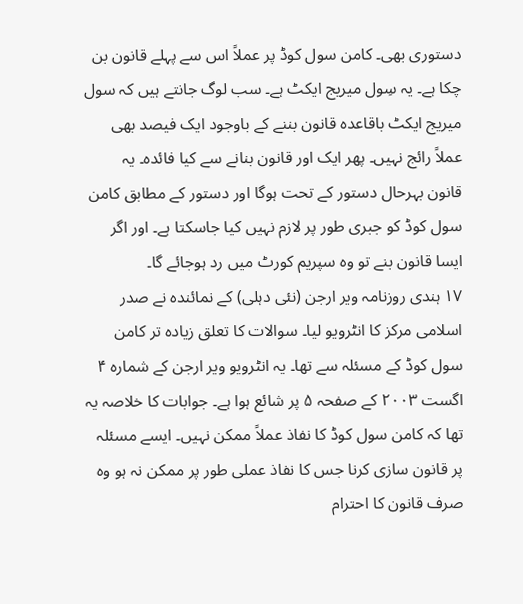دستوری بھی۔ کامن سول کوڈ پر عملاً اس سے پہلے قانون بن چکا ہے۔ یہ سِول میریج ایکٹ ہے۔ سب لوگ جانتے ہیں کہ سول میریج ایکٹ باقاعدہ قانون بننے کے باوجود ایک فیصد بھی عملاً رائج نہیں۔ پھر ایک اور قانون بنانے سے کیا فائدہ۔ یہ قانون بہرحال دستور کے تحت ہوگا اور دستور کے مطابق کامن سول کوڈ کو جبری طور پر لازم نہیں کیا جاسکتا ہے۔ اور اگر ایسا قانون بنے تو وہ سپریم کورٹ میں رد ہوجائے گا۔
۱۷ ہندی روزنامہ ویر ارجن (نئی دہلی) کے نمائندہ نے صدر اسلامی مرکز کا انٹرویو لیا۔ سوالات کا تعلق زیادہ تر کامن سول کوڈ کے مسئلہ سے تھا۔ یہ انٹرویو ویر ارجن کے شمارہ ۴ اگست ۲۰۰۳ کے صفحہ ۵ پر شائع ہوا ہے۔ جوابات کا خلاصہ یہ تھا کہ کامن سول کوڈ کا نفاذ عملاً ممکن نہیں۔ ایسے مسئلہ پر قانون سازی کرنا جس کا نفاذ عملی طور پر ممکن نہ ہو وہ صرف قانون کا احترام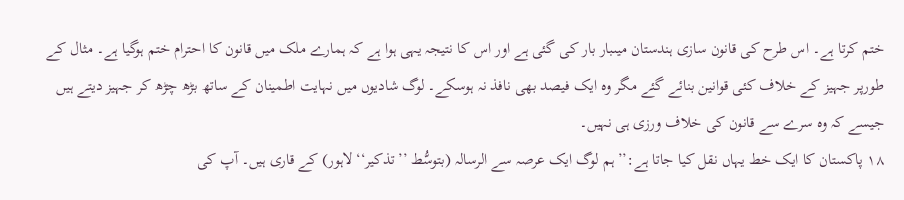ختم کرتا ہے۔ اس طرح کی قانون سازی ہندستان میںبار بار کی گئی ہے اور اس کا نتیجہ یہی ہوا ہے کہ ہمارے ملک میں قانون کا احترام ختم ہوگیا ہے۔ مثال کے طورپر جہیز کے خلاف کئی قوانین بنائے گئے مگر وہ ایک فیصد بھی نافذ نہ ہوسکے۔ لوگ شادیوں میں نہایت اطمینان کے ساتھ بڑھ چڑھ کر جہیز دیتے ہیں جیسے کہ وہ سرے سے قانون کی خلاف ورزی ہی نہیں۔
۱۸ پاکستان کا ایک خط یہاں نقل کیا جاتا ہے:’’ ہم لوگ ایک عرصہ سے الرسالہ (بتوسُّط ’’تذکیر‘‘ لاہور) کے قاری ہیں۔ آپ کی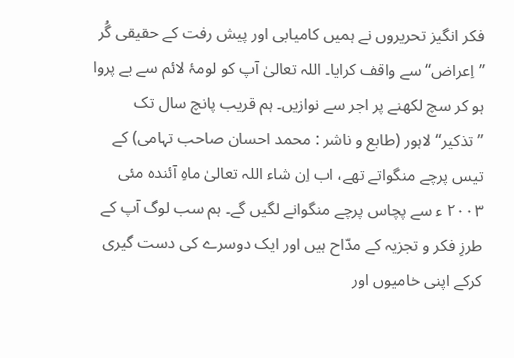فکر انگیز تحریروں نے ہمیں کامیابی اور پیش رفت کے حقیقی گُر ’’اِعراض‘‘ سے واقف کرایا۔ اللہ تعالیٰ آپ کو لومۂ لائم سے بے پروا ہو کر سچ لکھنے پر اجر سے نوازیں۔ ہم قریب پانچ سال تک ’’تذکیر‘‘ لاہور (طابع و ناشر : محمد احسان صاحب تہامی) کے تیس پرچے منگواتے تھے، اب اِن شاء اللہ تعالیٰ ماہِ آئندہ مئی ۲۰۰۳ ء سے پچاس پرچے منگوانے لگیں گے۔ ہم سب لوگ آپ کے طرزِ فکر و تجزیہ کے مدّاح ہیں اور ایک دوسرے کی دست گیری کرکے اپنی خامیوں اور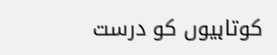کوتاہیوں کو درست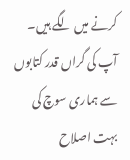کرنے میں لگے ہیں۔ آپ کی گراں قدر کتابوں سے ہماری سوچ کی بہت اصلاح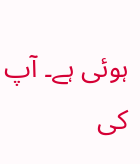ہوئی ہے۔ آپ کی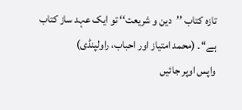تازہ کتاب ’’دین و شریعت‘‘ تو ایک عہد ساز کتاب ہے‘‘۔ (محمد امتیاز اور احباب، راولپنڈی)
واپس اوپر جائیں